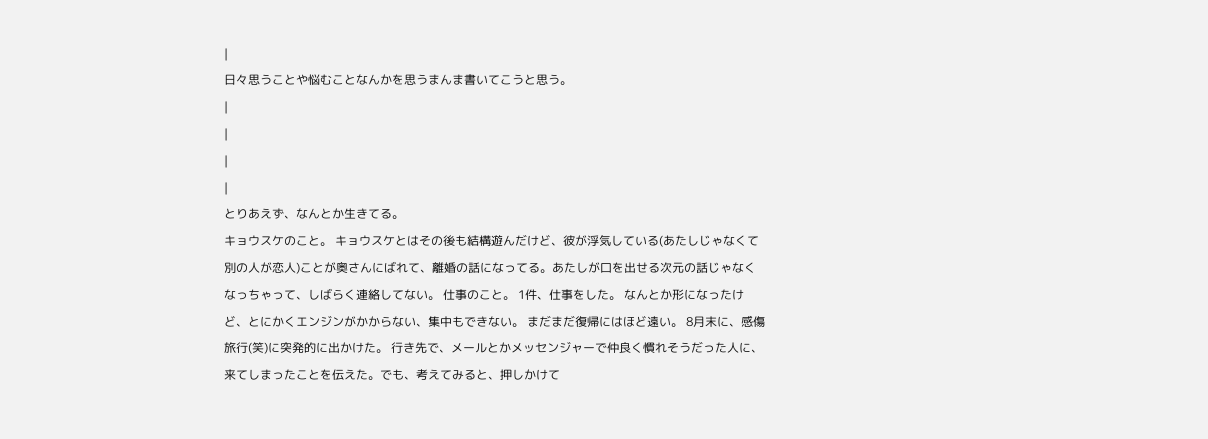|
日々思うことや悩むことなんかを思うまんま書いてこうと思う。
|
|
|
|
とりあえず、なんとか生きてる。
キョウスケのこと。 キョウスケとはその後も結構遊んだけど、彼が浮気している(あたしじゃなくて別の人が恋人)ことが奥さんにばれて、離婚の話になってる。あたしが口を出せる次元の話じゃなくなっちゃって、しばらく連絡してない。 仕事のこと。 1件、仕事をした。 なんとか形になったけど、とにかくエンジンがかからない、集中もできない。 まだまだ復帰にはほど遠い。 8月末に、感傷旅行(笑)に突発的に出かけた。 行き先で、メールとかメッセンジャーで仲良く慣れそうだった人に、来てしまったことを伝えた。でも、考えてみると、押しかけて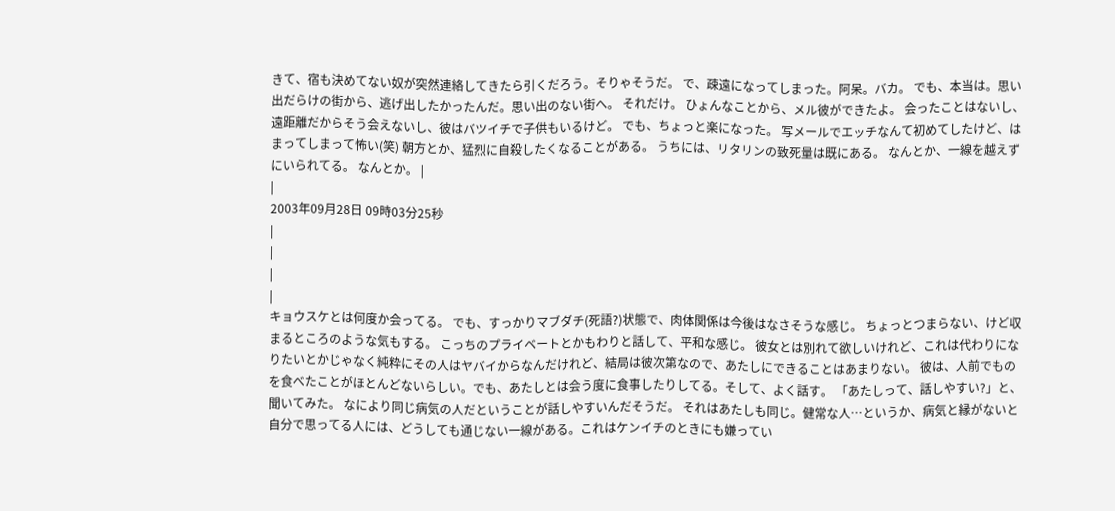きて、宿も決めてない奴が突然連絡してきたら引くだろう。そりゃそうだ。 で、疎遠になってしまった。阿呆。バカ。 でも、本当は。思い出だらけの街から、逃げ出したかったんだ。思い出のない街へ。 それだけ。 ひょんなことから、メル彼ができたよ。 会ったことはないし、遠距離だからそう会えないし、彼はバツイチで子供もいるけど。 でも、ちょっと楽になった。 写メールでエッチなんて初めてしたけど、はまってしまって怖い(笑) 朝方とか、猛烈に自殺したくなることがある。 うちには、リタリンの致死量は既にある。 なんとか、一線を越えずにいられてる。 なんとか。 |
|
2003年09月28日 09時03分25秒
|
|
|
|
キョウスケとは何度か会ってる。 でも、すっかりマブダチ(死語?)状態で、肉体関係は今後はなさそうな感じ。 ちょっとつまらない、けど収まるところのような気もする。 こっちのプライベートとかもわりと話して、平和な感じ。 彼女とは別れて欲しいけれど、これは代わりになりたいとかじゃなく純粋にその人はヤバイからなんだけれど、結局は彼次第なので、あたしにできることはあまりない。 彼は、人前でものを食べたことがほとんどないらしい。でも、あたしとは会う度に食事したりしてる。そして、よく話す。 「あたしって、話しやすい?」と、聞いてみた。 なにより同じ病気の人だということが話しやすいんだそうだ。 それはあたしも同じ。健常な人…というか、病気と縁がないと自分で思ってる人には、どうしても通じない一線がある。これはケンイチのときにも嫌ってい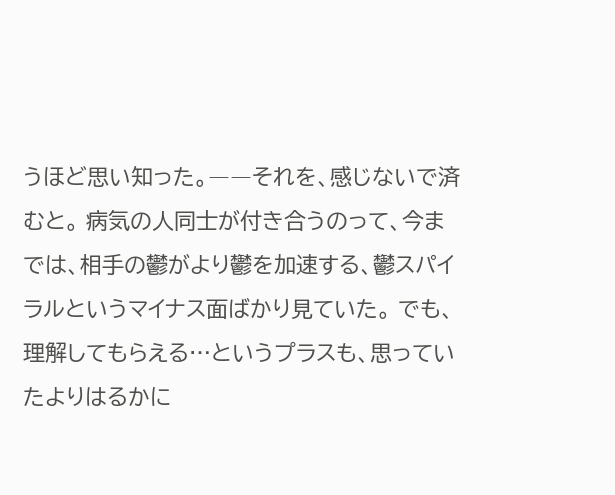うほど思い知った。――それを、感じないで済むと。 病気の人同士が付き合うのって、今までは、相手の鬱がより鬱を加速する、鬱スパイラルというマイナス面ばかり見ていた。 でも、理解してもらえる…というプラスも、思っていたよりはるかに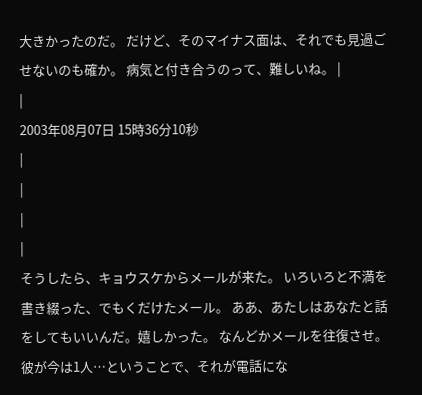大きかったのだ。 だけど、そのマイナス面は、それでも見過ごせないのも確か。 病気と付き合うのって、難しいね。 |
|
2003年08月07日 15時36分10秒
|
|
|
|
そうしたら、キョウスケからメールが来た。 いろいろと不満を書き綴った、でもくだけたメール。 ああ、あたしはあなたと話をしてもいいんだ。嬉しかった。 なんどかメールを往復させ。彼が今は1人…ということで、それが電話にな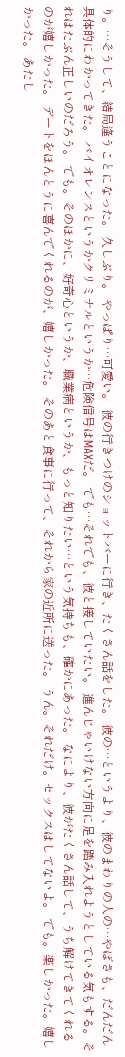り。…そうして、結局逢うことになった。 久しぶり。 やっぱり…可愛い。 彼の行きつけのショットバーに行き、たくさん話をした。 彼の…というより、彼のまわりの人の…やばさも、だんだん具体的にわかってきた。 バイオレンスというかクリミナルというか…危険信号はMAXだ。 でも…それでも、彼と接していたい。 進んじゃいけない方向に足を踏み入れようとしている気もする。それはたぶん正しいのだろう。 でも。そのほかに、好奇心というか、職業病というか、もっと知りたい…という気持ちも、確かにあった。 なにより、彼がたくさん話して、うち解けてきてくれるのが嬉しかった。 デートをほんとうに喜んでくれるのが、嬉しかった。 そのあと食事に行って、それから家の近所に送った。 うん。それだけ。セックスはしてないよ。 でも。楽しかった。嬉しかった。 あたし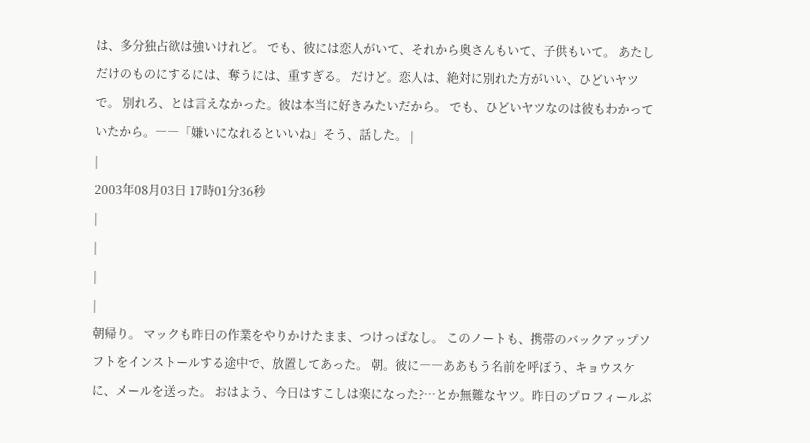は、多分独占欲は強いけれど。 でも、彼には恋人がいて、それから奥さんもいて、子供もいて。 あたしだけのものにするには、奪うには、重すぎる。 だけど。恋人は、絶対に別れた方がいい、ひどいヤツで。 別れろ、とは言えなかった。彼は本当に好きみたいだから。 でも、ひどいヤツなのは彼もわかっていたから。――「嫌いになれるといいね」そう、話した。 |
|
2003年08月03日 17時01分36秒
|
|
|
|
朝帰り。 マックも昨日の作業をやりかけたまま、つけっぱなし。 このノートも、携帯のバックアップソフトをインストールする途中で、放置してあった。 朝。彼に――ああもう名前を呼ぼう、キョウスケに、メールを送った。 おはよう、今日はすこしは楽になった?…とか無難なヤツ。昨日のプロフィールぶ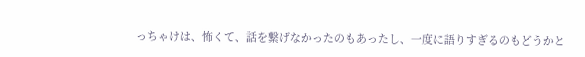っちゃけは、怖くて、話を繋げなかったのもあったし、一度に語りすぎるのもどうかと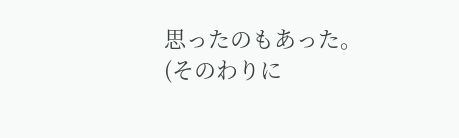思ったのもあった。(そのわりに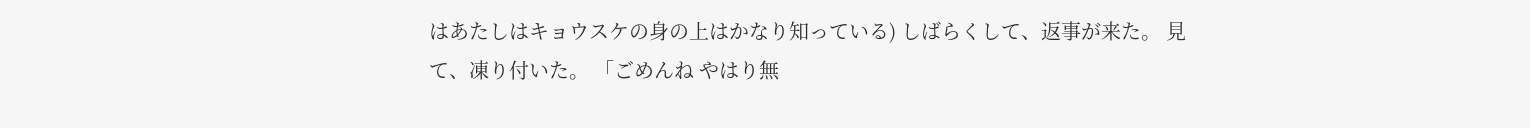はあたしはキョウスケの身の上はかなり知っている) しばらくして、返事が来た。 見て、凍り付いた。 「ごめんね やはり無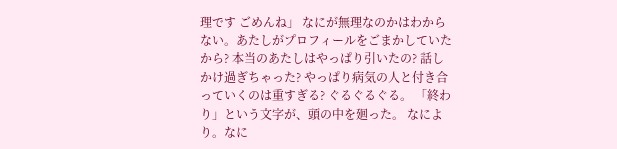理です ごめんね」 なにが無理なのかはわからない。あたしがプロフィールをごまかしていたから? 本当のあたしはやっぱり引いたの? 話しかけ過ぎちゃった? やっぱり病気の人と付き合っていくのは重すぎる? ぐるぐるぐる。 「終わり」という文字が、頭の中を廻った。 なにより。なに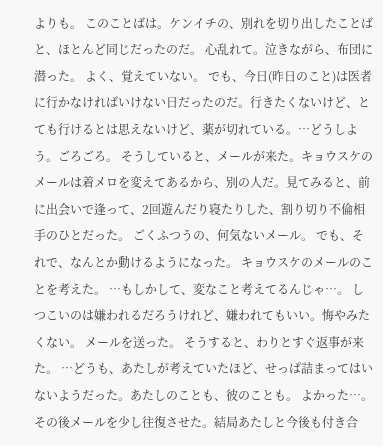よりも。 このことばは。ケンイチの、別れを切り出したことばと、ほとんど同じだったのだ。 心乱れて。泣きながら、布団に潜った。 よく、覚えていない。 でも、今日(昨日のこと)は医者に行かなければいけない日だったのだ。行きたくないけど、とても行けるとは思えないけど、薬が切れている。…どうしよう。ごろごろ。 そうしていると、メールが来た。キョウスケのメールは着メロを変えてあるから、別の人だ。見てみると、前に出会いで逢って、2回遊んだり寝たりした、割り切り不倫相手のひとだった。 ごくふつうの、何気ないメール。 でも、それで、なんとか動けるようになった。 キョウスケのメールのことを考えた。 …もしかして、変なこと考えてるんじゃ…。 しつこいのは嫌われるだろうけれど、嫌われてもいい。悔やみたくない。 メールを送った。 そうすると、わりとすぐ返事が来た。 …どうも、あたしが考えていたほど、せっぱ詰まってはいないようだった。あたしのことも、彼のことも。 よかった…。その後メールを少し往復させた。結局あたしと今後も付き合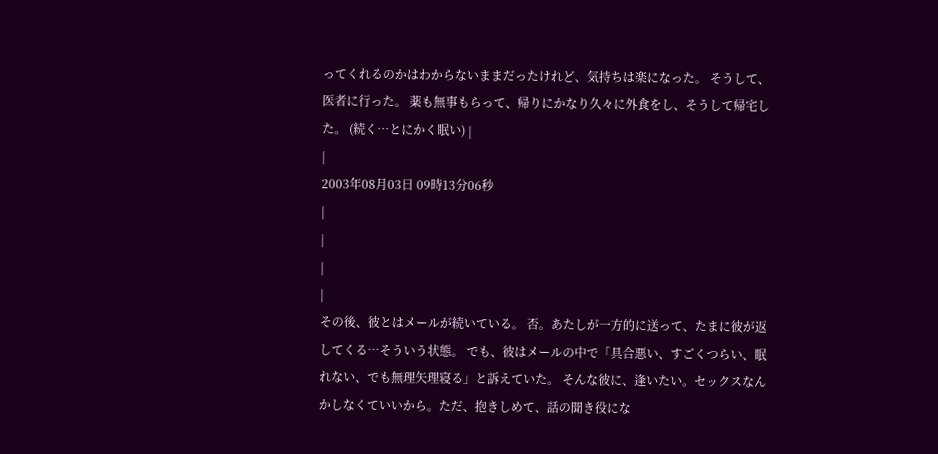ってくれるのかはわからないままだったけれど、気持ちは楽になった。 そうして、医者に行った。 薬も無事もらって、帰りにかなり久々に外食をし、そうして帰宅した。 (続く…とにかく眠い) |
|
2003年08月03日 09時13分06秒
|
|
|
|
その後、彼とはメールが続いている。 否。あたしが一方的に送って、たまに彼が返してくる…そういう状態。 でも、彼はメールの中で「具合悪い、すごくつらい、眠れない、でも無理矢理寝る」と訴えていた。 そんな彼に、逢いたい。セックスなんかしなくていいから。ただ、抱きしめて、話の聞き役にな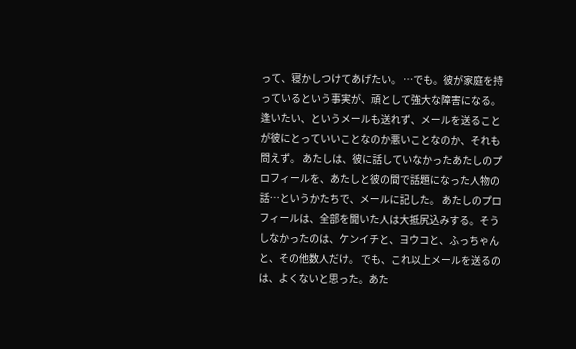って、寝かしつけてあげたい。 …でも。彼が家庭を持っているという事実が、頑として強大な障害になる。 逢いたい、というメールも送れず、メールを送ることが彼にとっていいことなのか悪いことなのか、それも問えず。 あたしは、彼に話していなかったあたしのプロフィールを、あたしと彼の間で話題になった人物の話…というかたちで、メールに記した。 あたしのプロフィールは、全部を聞いた人は大抵尻込みする。そうしなかったのは、ケンイチと、ヨウコと、ふっちゃんと、その他数人だけ。 でも、これ以上メールを送るのは、よくないと思った。あた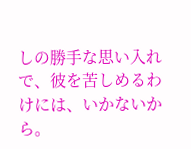しの勝手な思い入れで、彼を苦しめるわけには、いかないから。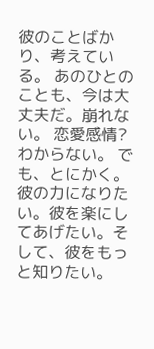彼のことばかり、考えている。 あのひとのことも、今は大丈夫だ。崩れない。 恋愛感情? わからない。 でも、とにかく。 彼の力になりたい。彼を楽にしてあげたい。そして、彼をもっと知りたい。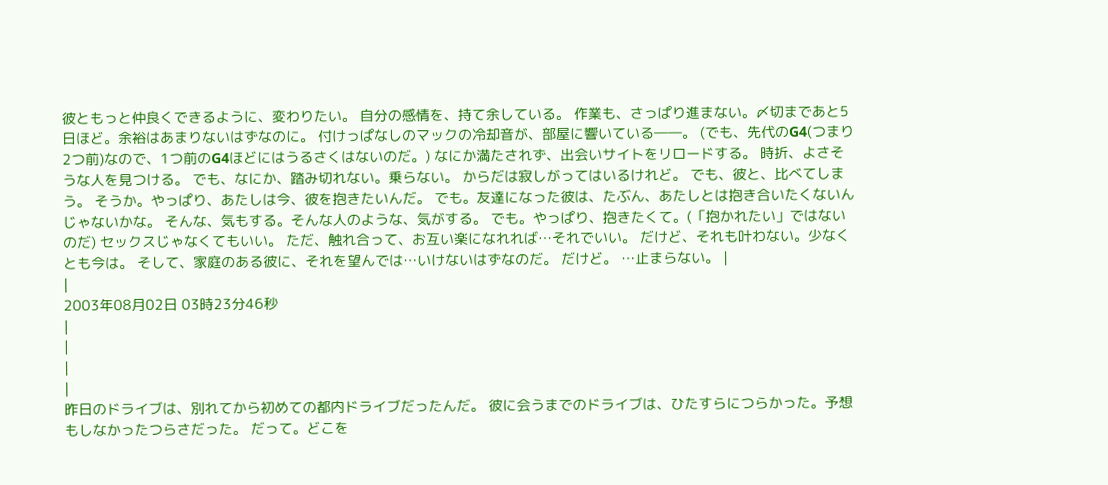彼ともっと仲良くできるように、変わりたい。 自分の感情を、持て余している。 作業も、さっぱり進まない。〆切まであと5日ほど。余裕はあまりないはずなのに。 付けっぱなしのマックの冷却音が、部屋に響いている――。 (でも、先代のG4(つまり2つ前)なので、1つ前のG4ほどにはうるさくはないのだ。) なにか満たされず、出会いサイトをリロードする。 時折、よさそうな人を見つける。 でも、なにか、踏み切れない。乗らない。 からだは寂しがってはいるけれど。 でも、彼と、比べてしまう。 そうか。やっぱり、あたしは今、彼を抱きたいんだ。 でも。友達になった彼は、たぶん、あたしとは抱き合いたくないんじゃないかな。 そんな、気もする。そんな人のような、気がする。 でも。やっぱり、抱きたくて。(「抱かれたい」ではないのだ) セックスじゃなくてもいい。 ただ、触れ合って、お互い楽になれれば…それでいい。 だけど、それも叶わない。少なくとも今は。 そして、家庭のある彼に、それを望んでは…いけないはずなのだ。 だけど。 …止まらない。 |
|
2003年08月02日 03時23分46秒
|
|
|
|
昨日のドライブは、別れてから初めての都内ドライブだったんだ。 彼に会うまでのドライブは、ひたすらにつらかった。予想もしなかったつらさだった。 だって。どこを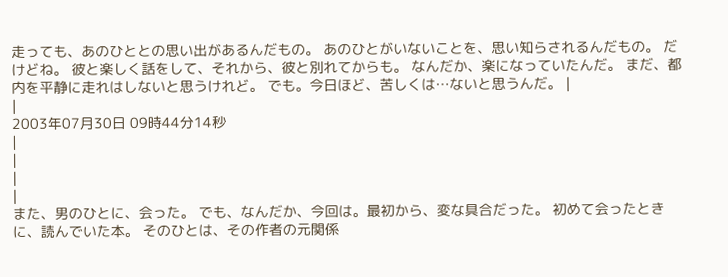走っても、あのひととの思い出があるんだもの。 あのひとがいないことを、思い知らされるんだもの。 だけどね。 彼と楽しく話をして、それから、彼と別れてからも。 なんだか、楽になっていたんだ。 まだ、都内を平静に走れはしないと思うけれど。 でも。今日ほど、苦しくは…ないと思うんだ。 |
|
2003年07月30日 09時44分14秒
|
|
|
|
また、男のひとに、会った。 でも、なんだか、今回は。最初から、変な具合だった。 初めて会ったときに、読んでいた本。 そのひとは、その作者の元関係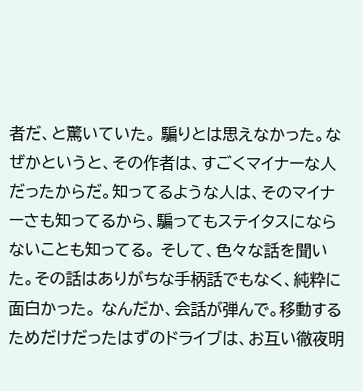者だ、と驚いていた。 騙りとは思えなかった。なぜかというと、その作者は、すごくマイナーな人だったからだ。知ってるような人は、そのマイナーさも知ってるから、騙ってもステイタスにならないことも知ってる。 そして、色々な話を聞いた。その話はありがちな手柄話でもなく、純粋に面白かった。 なんだか、会話が弾んで。移動するためだけだったはずのドライブは、お互い徹夜明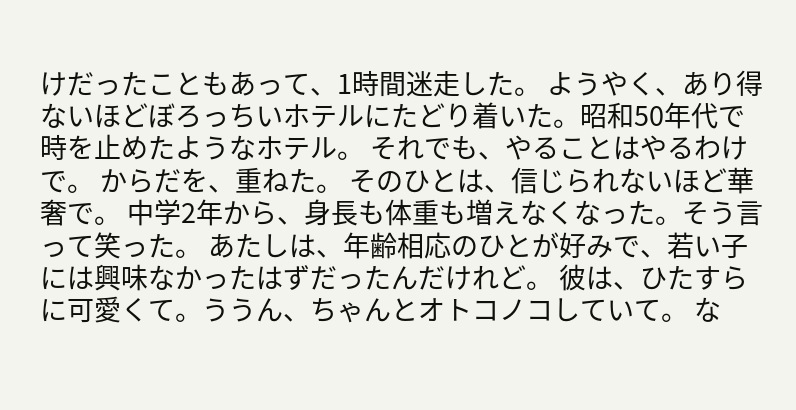けだったこともあって、1時間迷走した。 ようやく、あり得ないほどぼろっちいホテルにたどり着いた。昭和50年代で時を止めたようなホテル。 それでも、やることはやるわけで。 からだを、重ねた。 そのひとは、信じられないほど華奢で。 中学2年から、身長も体重も増えなくなった。そう言って笑った。 あたしは、年齢相応のひとが好みで、若い子には興味なかったはずだったんだけれど。 彼は、ひたすらに可愛くて。ううん、ちゃんとオトコノコしていて。 な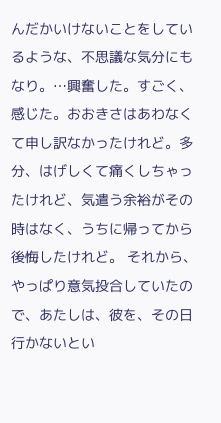んだかいけないことをしているような、不思議な気分にもなり。…興奮した。すごく、感じた。おおきさはあわなくて申し訳なかったけれど。多分、はげしくて痛くしちゃったけれど、気遣う余裕がその時はなく、うちに帰ってから後悔したけれど。 それから、やっぱり意気投合していたので、あたしは、彼を、その日行かないとい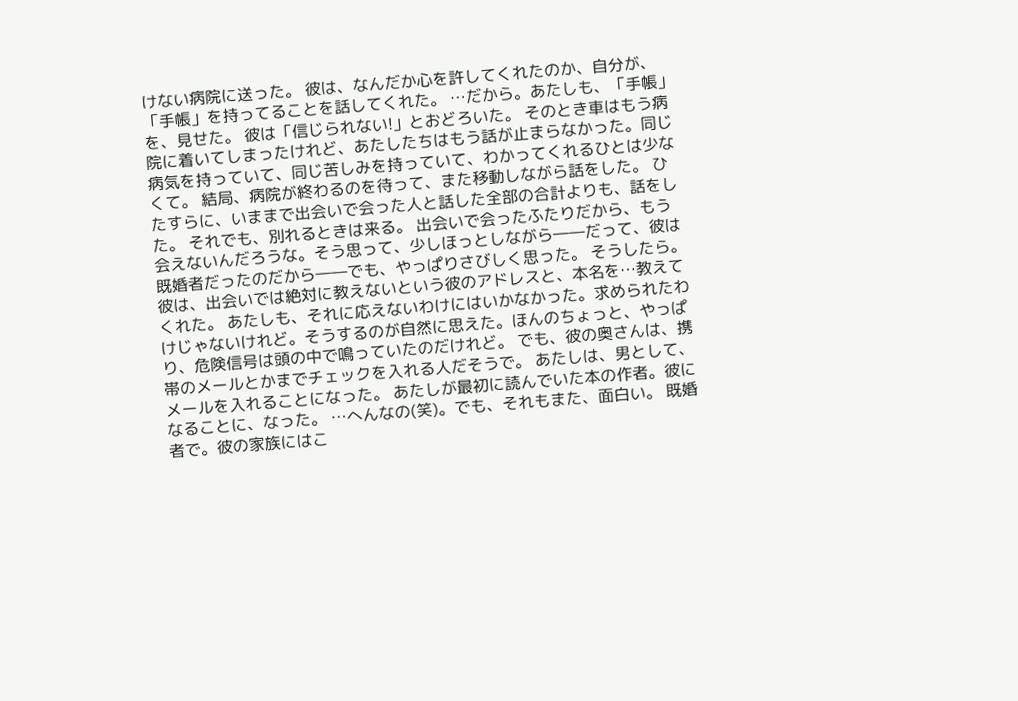けない病院に送った。 彼は、なんだか心を許してくれたのか、自分が、「手帳」を持ってることを話してくれた。 …だから。あたしも、「手帳」を、見せた。 彼は「信じられない!」とおどろいた。 そのとき車はもう病院に着いてしまったけれど、あたしたちはもう話が止まらなかった。同じ病気を持っていて、同じ苦しみを持っていて、わかってくれるひとは少なくて。 結局、病院が終わるのを待って、また移動しながら話をした。 ひたすらに、いままで出会いで会った人と話した全部の合計よりも、話をした。 それでも、別れるときは来る。 出会いで会ったふたりだから、もう会えないんだろうな。そう思って、少しほっとしながら――だって、彼は既婚者だったのだから――でも、やっぱりさびしく思った。 そうしたら。彼は、出会いでは絶対に教えないという彼のアドレスと、本名を…教えてくれた。 あたしも、それに応えないわけにはいかなかった。求められたわけじゃないけれど。そうするのが自然に思えた。ほんのちょっと、やっぱり、危険信号は頭の中で鳴っていたのだけれど。 でも、彼の奥さんは、携帯のメールとかまでチェックを入れる人だそうで。 あたしは、男として、メールを入れることになった。 あたしが最初に読んでいた本の作者。彼になることに、なった。 …へんなの(笑)。でも、それもまた、面白い。 既婚者で。彼の家族にはこ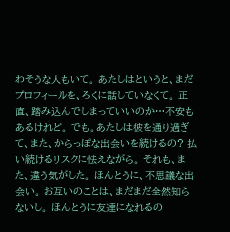わそうな人もいて。 あたしはというと、まだプロフィールを、ろくに話していなくて。 正直、踏み込んでしまっていいのか…不安もあるけれど。 でも。あたしは彼を通り過ぎて、また、からっぽな出会いを続けるの? 払い続けるリスクに怯えながら。 それも、また、違う気がした。 ほんとうに、不思議な出会い。 お互いのことは、まだまだ全然知らないし。 ほんとうに友達になれるの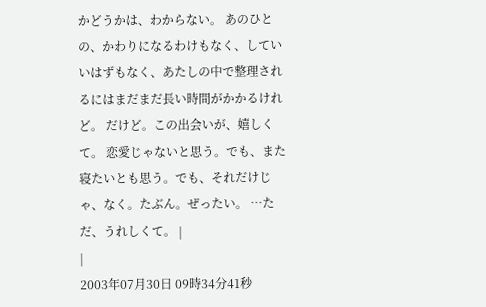かどうかは、わからない。 あのひとの、かわりになるわけもなく、していいはずもなく、あたしの中で整理されるにはまだまだ長い時間がかかるけれど。 だけど。この出会いが、嬉しくて。 恋愛じゃないと思う。でも、また寝たいとも思う。でも、それだけじゃ、なく。たぶん。ぜったい。 …ただ、うれしくて。 |
|
2003年07月30日 09時34分41秒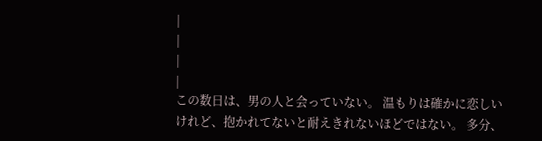|
|
|
|
この数日は、男の人と会っていない。 温もりは確かに恋しいけれど、抱かれてないと耐えきれないほどではない。 多分、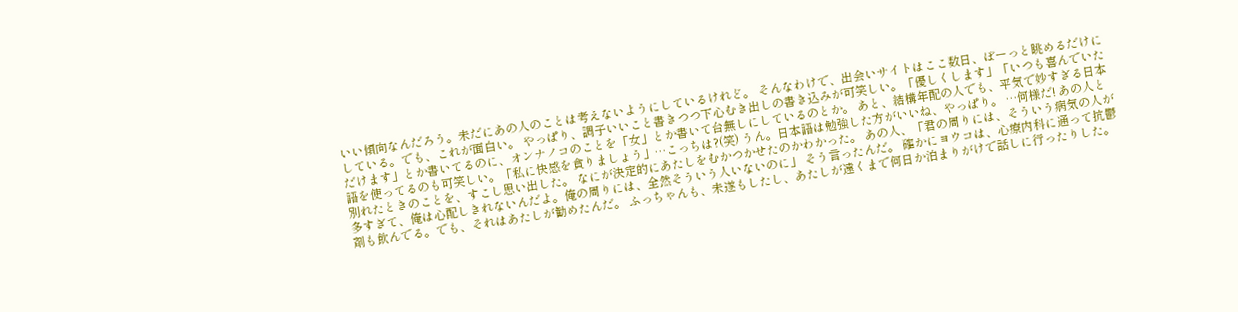いい傾向なんだろう。未だにあの人のことは考えないようにしているけれど。 そんなわけで、出会いサイトはここ数日、ぼーっと眺めるだけにしている。でも、これが面白い。 やっぱり、調子いいこと書きつつ下心むき出しの書き込みが可笑しい。「優しくします」「いつも喜んでいただけます」とか書いてるのに、オンナノコのことを「女」とか書いて台無しにしているのとか。 あと、結構年配の人でも、平気で妙すぎる日本語を使ってるのも可笑しい。「私に快感を貪りましょう」…こっちは?(笑) うん。日本語は勉強した方がいいね、やっぱり。 …何様だ! あの人と別れたときのことを、すこし思い出した。 なにが決定的にあたしをむかつかせたのかわかった。 あの人、「君の周りには、そういう病気の人が多すぎて、俺は心配しきれないんだよ。俺の周りには、全然そういう人いないのに」 そう言ったんだ。 確かにヨウコは、心療内科に通って抗鬱剤も飲んでる。でも、それはあたしが勧めたんだ。 ふっちゃんも、未遂もしたし、あたしが遠くまで何日か泊まりがけで話しに行ったりした。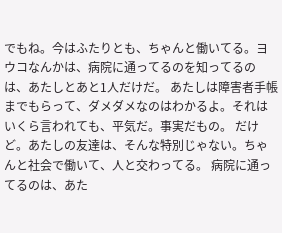でもね。今はふたりとも、ちゃんと働いてる。ヨウコなんかは、病院に通ってるのを知ってるのは、あたしとあと1人だけだ。 あたしは障害者手帳までもらって、ダメダメなのはわかるよ。それはいくら言われても、平気だ。事実だもの。 だけど。あたしの友達は、そんな特別じゃない。ちゃんと社会で働いて、人と交わってる。 病院に通ってるのは、あた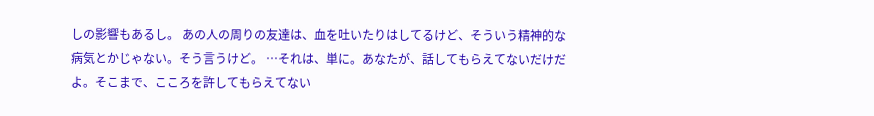しの影響もあるし。 あの人の周りの友達は、血を吐いたりはしてるけど、そういう精神的な病気とかじゃない。そう言うけど。 …それは、単に。あなたが、話してもらえてないだけだよ。そこまで、こころを許してもらえてない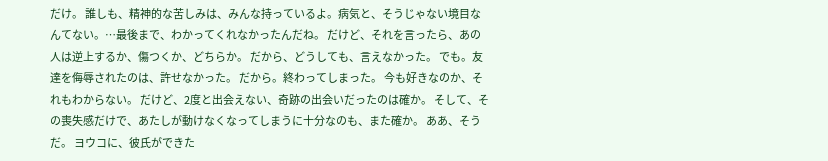だけ。 誰しも、精神的な苦しみは、みんな持っているよ。病気と、そうじゃない境目なんてない。…最後まで、わかってくれなかったんだね。 だけど、それを言ったら、あの人は逆上するか、傷つくか、どちらか。 だから、どうしても、言えなかった。 でも。友達を侮辱されたのは、許せなかった。 だから。終わってしまった。 今も好きなのか、それもわからない。 だけど、2度と出会えない、奇跡の出会いだったのは確か。 そして、その喪失感だけで、あたしが動けなくなってしまうに十分なのも、また確か。 ああ、そうだ。 ヨウコに、彼氏ができた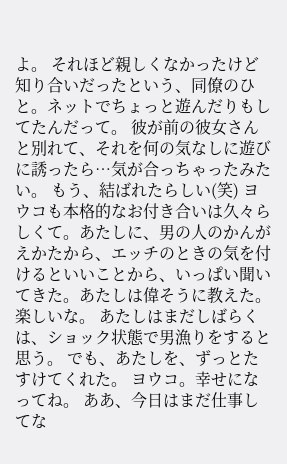よ。 それほど親しくなかったけど知り合いだったという、同僚のひと。ネットでちょっと遊んだりもしてたんだって。 彼が前の彼女さんと別れて、それを何の気なしに遊びに誘ったら…気が合っちゃったみたい。 もう、結ばれたらしい(笑) ヨウコも本格的なお付き合いは久々らしくて。あたしに、男の人のかんがえかたから、エッチのときの気を付けるといいことから、いっぱい聞いてきた。あたしは偉そうに教えた。 楽しいな。 あたしはまだしばらくは、ショック状態で男漁りをすると思う。 でも、あたしを、ずっとたすけてくれた。 ヨウコ。幸せになってね。 ああ、今日はまだ仕事してな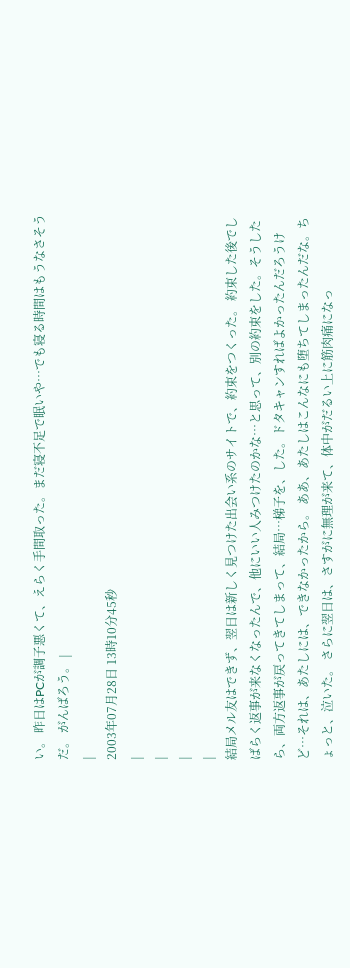い。 昨日はPCが調子悪くて、えらく手間取った。まだ寝不足で眠いや…でも寝る時間はもうなさそうだ。 がんばろう。 |
|
2003年07月28日 13時10分45秒
|
|
|
|
結局メル友はできず、翌日は新しく見つけた出会い系のサイトで、約束をつくった。 約束した後でしばらく返事が来なくなったんで、他にいい人みつけたのかな…と思って、別の約束をした。そうしたら、両方返事が戻ってきてしまって、結局…梯子を、した。ドタキャンすればよかったんだろうけど…それは、あたしには、できなかったから。 ああ、あたしはこんなにも堕ちてしまったんだな。ちょっと、泣いた。 さらに翌日は、さすがに無理が来て、体中がだるい上に筋肉痛になっ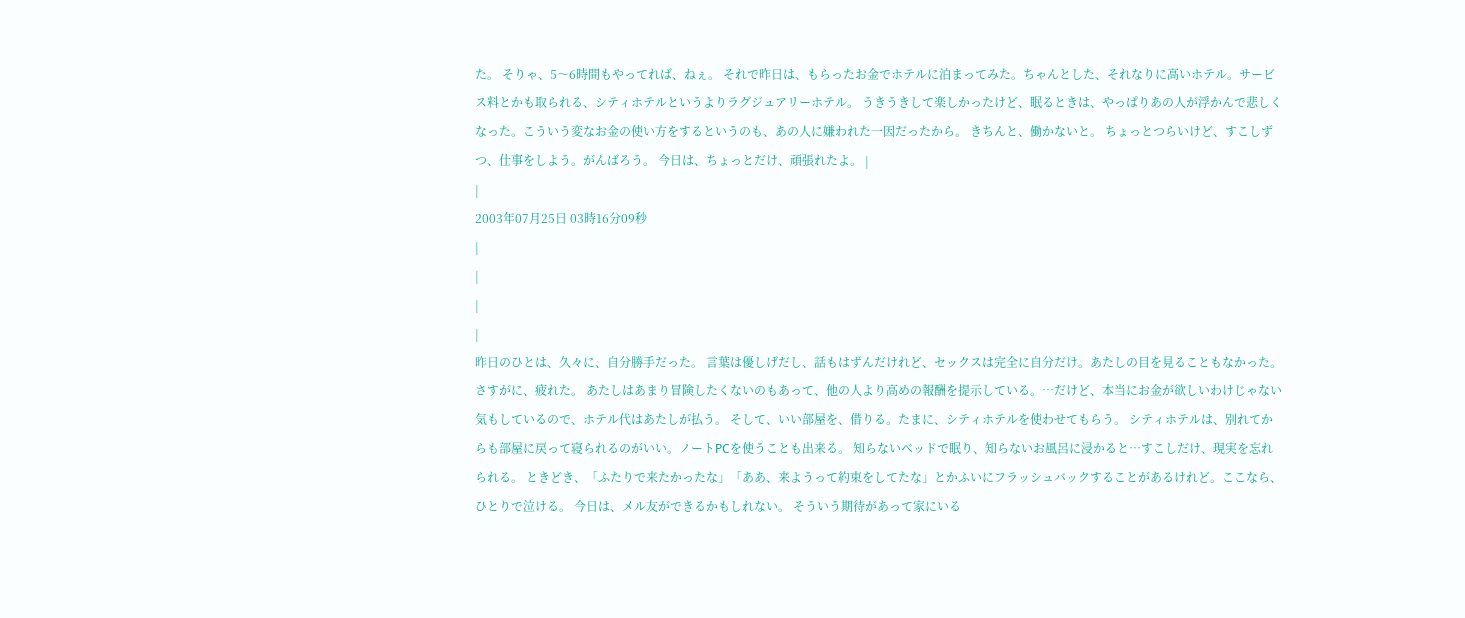た。 そりゃ、5〜6時間もやってれば、ねぇ。 それで昨日は、もらったお金でホテルに泊まってみた。ちゃんとした、それなりに高いホテル。サービス料とかも取られる、シティホテルというよりラグジュアリーホテル。 うきうきして楽しかったけど、眠るときは、やっぱりあの人が浮かんで悲しくなった。こういう変なお金の使い方をするというのも、あの人に嫌われた一因だったから。 きちんと、働かないと。 ちょっとつらいけど、すこしずつ、仕事をしよう。がんばろう。 今日は、ちょっとだけ、頑張れたよ。 |
|
2003年07月25日 03時16分09秒
|
|
|
|
昨日のひとは、久々に、自分勝手だった。 言葉は優しげだし、話もはずんだけれど、セックスは完全に自分だけ。あたしの目を見ることもなかった。 さすがに、疲れた。 あたしはあまり冒険したくないのもあって、他の人より高めの報酬を提示している。…だけど、本当にお金が欲しいわけじゃない気もしているので、ホテル代はあたしが払う。 そして、いい部屋を、借りる。たまに、シティホテルを使わせてもらう。 シティホテルは、別れてからも部屋に戻って寝られるのがいい。ノートPCを使うことも出来る。 知らないベッドで眠り、知らないお風呂に浸かると…すこしだけ、現実を忘れられる。 ときどき、「ふたりで来たかったな」「ああ、来ようって約束をしてたな」とかふいにフラッシュバックすることがあるけれど。ここなら、ひとりで泣ける。 今日は、メル友ができるかもしれない。 そういう期待があって家にいる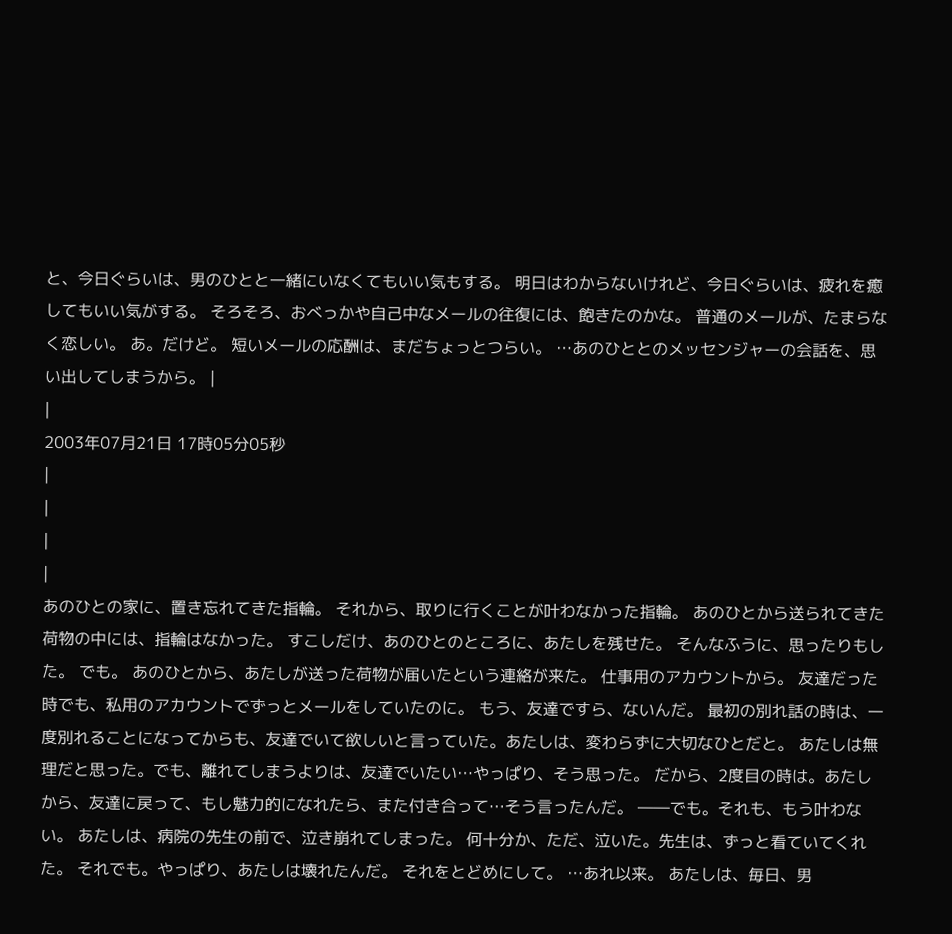と、今日ぐらいは、男のひとと一緒にいなくてもいい気もする。 明日はわからないけれど、今日ぐらいは、疲れを癒してもいい気がする。 そろそろ、おべっかや自己中なメールの往復には、飽きたのかな。 普通のメールが、たまらなく恋しい。 あ。だけど。 短いメールの応酬は、まだちょっとつらい。 …あのひととのメッセンジャーの会話を、思い出してしまうから。 |
|
2003年07月21日 17時05分05秒
|
|
|
|
あのひとの家に、置き忘れてきた指輪。 それから、取りに行くことが叶わなかった指輪。 あのひとから送られてきた荷物の中には、指輪はなかった。 すこしだけ、あのひとのところに、あたしを残せた。 そんなふうに、思ったりもした。 でも。 あのひとから、あたしが送った荷物が届いたという連絡が来た。 仕事用のアカウントから。 友達だった時でも、私用のアカウントでずっとメールをしていたのに。 もう、友達ですら、ないんだ。 最初の別れ話の時は、一度別れることになってからも、友達でいて欲しいと言っていた。あたしは、変わらずに大切なひとだと。 あたしは無理だと思った。でも、離れてしまうよりは、友達でいたい…やっぱり、そう思った。 だから、2度目の時は。あたしから、友達に戻って、もし魅力的になれたら、また付き合って…そう言ったんだ。 ――でも。それも、もう叶わない。 あたしは、病院の先生の前で、泣き崩れてしまった。 何十分か、ただ、泣いた。先生は、ずっと看ていてくれた。 それでも。やっぱり、あたしは壊れたんだ。 それをとどめにして。 …あれ以来。 あたしは、毎日、男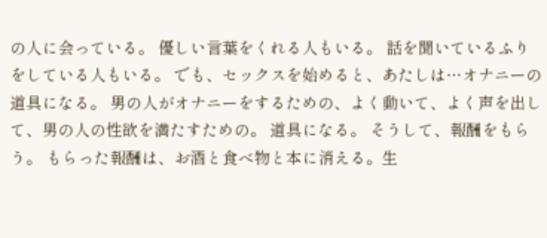の人に会っている。 優しい言葉をくれる人もいる。 話を聞いているふりをしている人もいる。 でも、セックスを始めると、あたしは…オナニーの道具になる。 男の人がオナニーをするための、よく動いて、よく声を出して、男の人の性欲を満たすための。 道具になる。 そうして、報酬をもらう。 もらった報酬は、お酒と食べ物と本に消える。生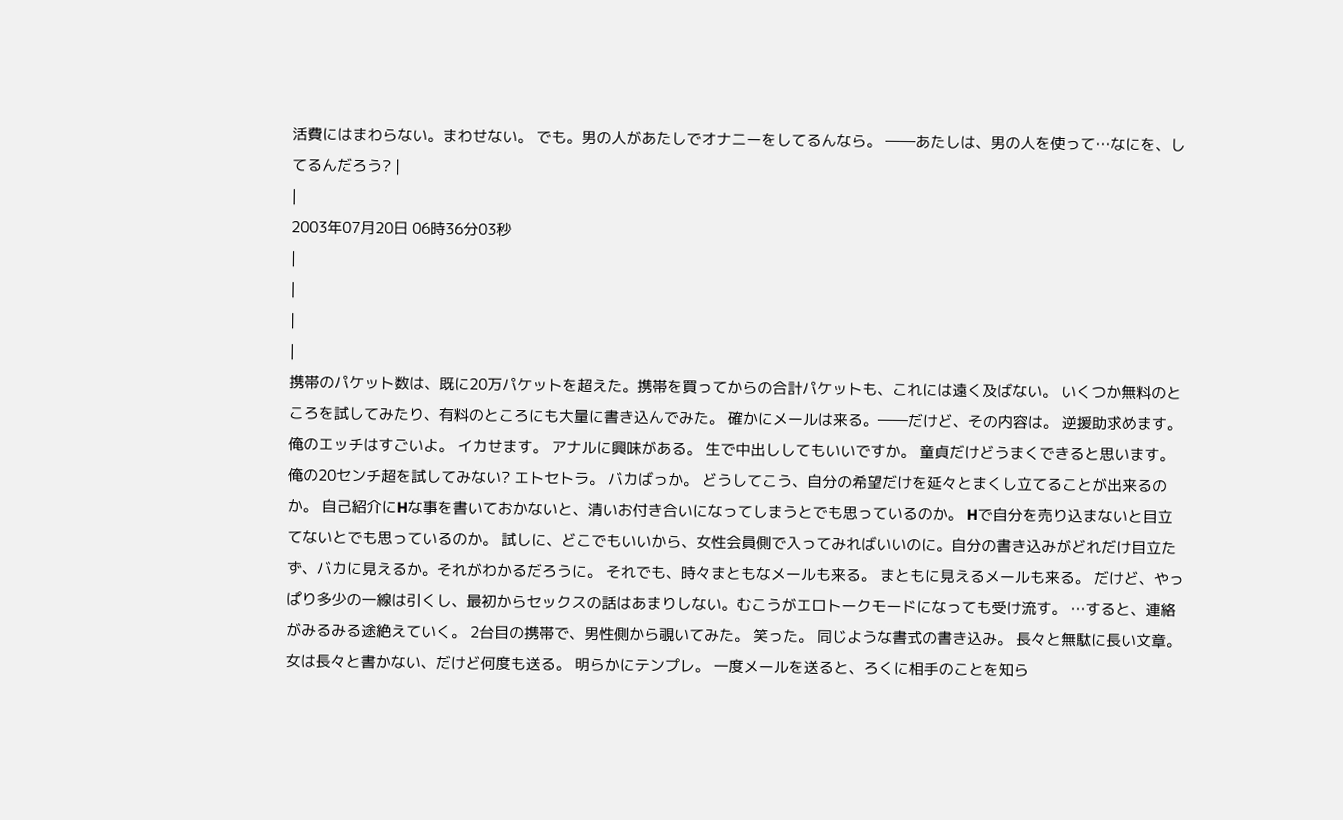活費にはまわらない。まわせない。 でも。男の人があたしでオナニーをしてるんなら。 ――あたしは、男の人を使って…なにを、してるんだろう? |
|
2003年07月20日 06時36分03秒
|
|
|
|
携帯のパケット数は、既に20万パケットを超えた。携帯を買ってからの合計パケットも、これには遠く及ばない。 いくつか無料のところを試してみたり、有料のところにも大量に書き込んでみた。 確かにメールは来る。――だけど、その内容は。 逆援助求めます。 俺のエッチはすごいよ。 イカせます。 アナルに興味がある。 生で中出ししてもいいですか。 童貞だけどうまくできると思います。 俺の20センチ超を試してみない? エトセトラ。 バカばっか。 どうしてこう、自分の希望だけを延々とまくし立てることが出来るのか。 自己紹介にHな事を書いておかないと、清いお付き合いになってしまうとでも思っているのか。 Hで自分を売り込まないと目立てないとでも思っているのか。 試しに、どこでもいいから、女性会員側で入ってみればいいのに。自分の書き込みがどれだけ目立たず、バカに見えるか。それがわかるだろうに。 それでも、時々まともなメールも来る。 まともに見えるメールも来る。 だけど、やっぱり多少の一線は引くし、最初からセックスの話はあまりしない。むこうがエロトークモードになっても受け流す。 …すると、連絡がみるみる途絶えていく。 2台目の携帯で、男性側から覗いてみた。 笑った。 同じような書式の書き込み。 長々と無駄に長い文章。女は長々と書かない、だけど何度も送る。 明らかにテンプレ。 一度メールを送ると、ろくに相手のことを知ら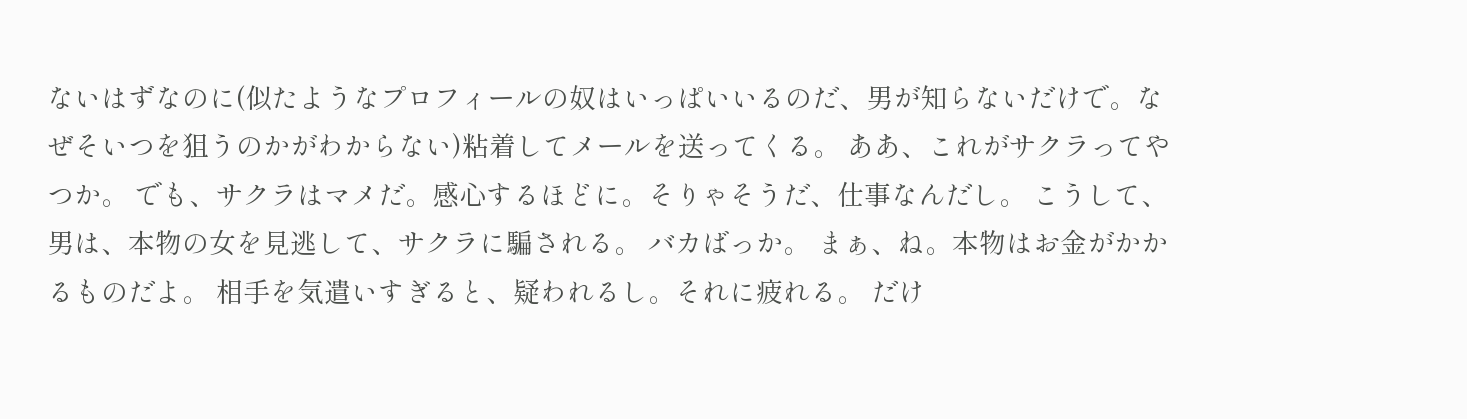ないはずなのに(似たようなプロフィールの奴はいっぱいいるのだ、男が知らないだけで。なぜそいつを狙うのかがわからない)粘着してメールを送ってくる。 ああ、これがサクラってやつか。 でも、サクラはマメだ。感心するほどに。そりゃそうだ、仕事なんだし。 こうして、男は、本物の女を見逃して、サクラに騙される。 バカばっか。 まぁ、ね。本物はお金がかかるものだよ。 相手を気遣いすぎると、疑われるし。それに疲れる。 だけ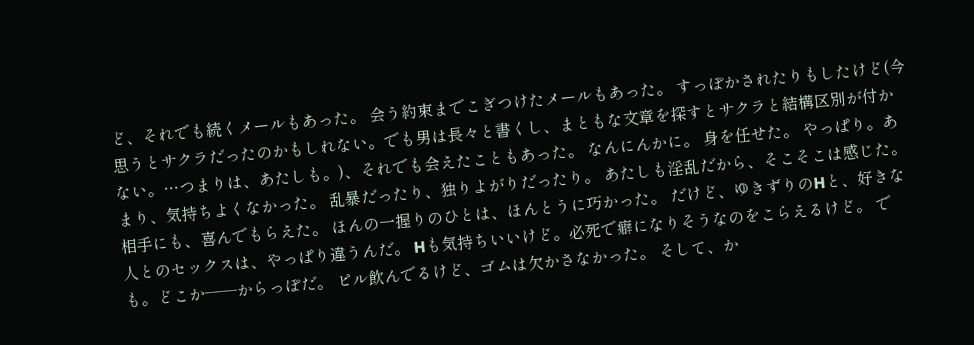ど、それでも続くメールもあった。 会う約束までこぎつけたメールもあった。 すっぽかされたりもしたけど(今思うとサクラだったのかもしれない。でも男は長々と書くし、まともな文章を探すとサクラと結構区別が付かない。…つまりは、あたしも。)、それでも会えたこともあった。 なんにんかに。 身を任せた。 やっぱり。あまり、気持ちよくなかった。 乱暴だったり、独りよがりだったり。 あたしも淫乱だから、そこそこは感じた。相手にも、喜んでもらえた。 ほんの一握りのひとは、ほんとうに巧かった。 だけど、ゆきずりのHと、好きな人とのセックスは、やっぱり違うんだ。 Hも気持ちいいけど。必死で癖になりそうなのをこらえるけど。 でも。どこか――からっぽだ。 ピル飲んでるけど、ゴムは欠かさなかった。 そして、か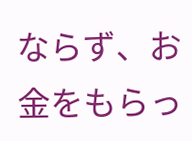ならず、お金をもらっ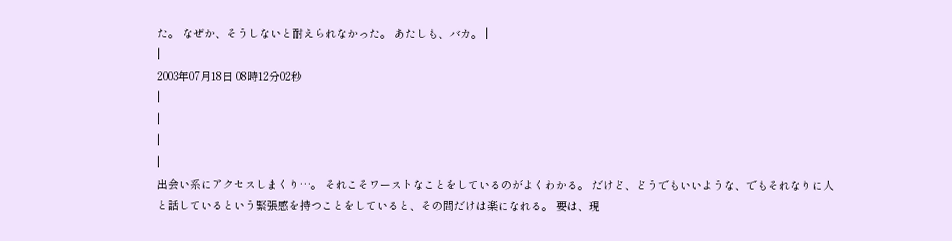た。 なぜか、そうしないと耐えられなかった。 あたしも、バカ。 |
|
2003年07月18日 08時12分02秒
|
|
|
|
出会い系にアクセスしまくり…。 それこそワーストなことをしているのがよくわかる。 だけど、どうでもいいような、でもそれなりに人と話しているという緊張感を持つことをしていると、その間だけは楽になれる。 要は、現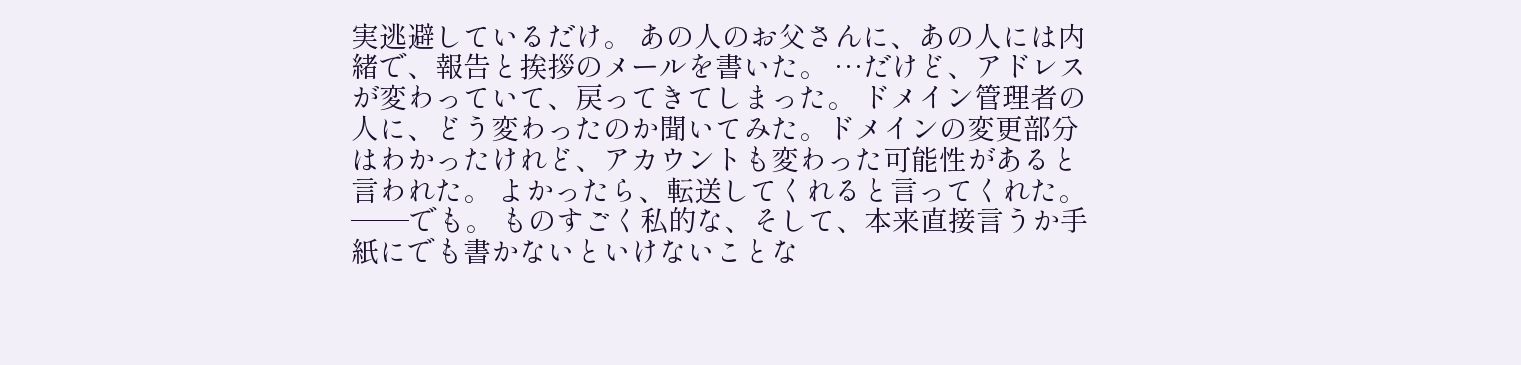実逃避しているだけ。 あの人のお父さんに、あの人には内緒で、報告と挨拶のメールを書いた。 …だけど、アドレスが変わっていて、戻ってきてしまった。 ドメイン管理者の人に、どう変わったのか聞いてみた。ドメインの変更部分はわかったけれど、アカウントも変わった可能性があると言われた。 よかったら、転送してくれると言ってくれた。――でも。 ものすごく私的な、そして、本来直接言うか手紙にでも書かないといけないことな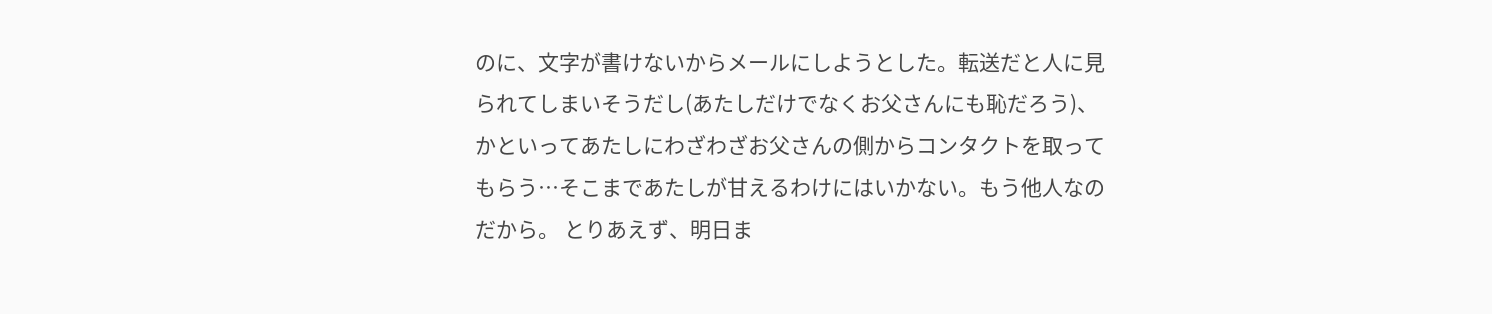のに、文字が書けないからメールにしようとした。転送だと人に見られてしまいそうだし(あたしだけでなくお父さんにも恥だろう)、かといってあたしにわざわざお父さんの側からコンタクトを取ってもらう…そこまであたしが甘えるわけにはいかない。もう他人なのだから。 とりあえず、明日ま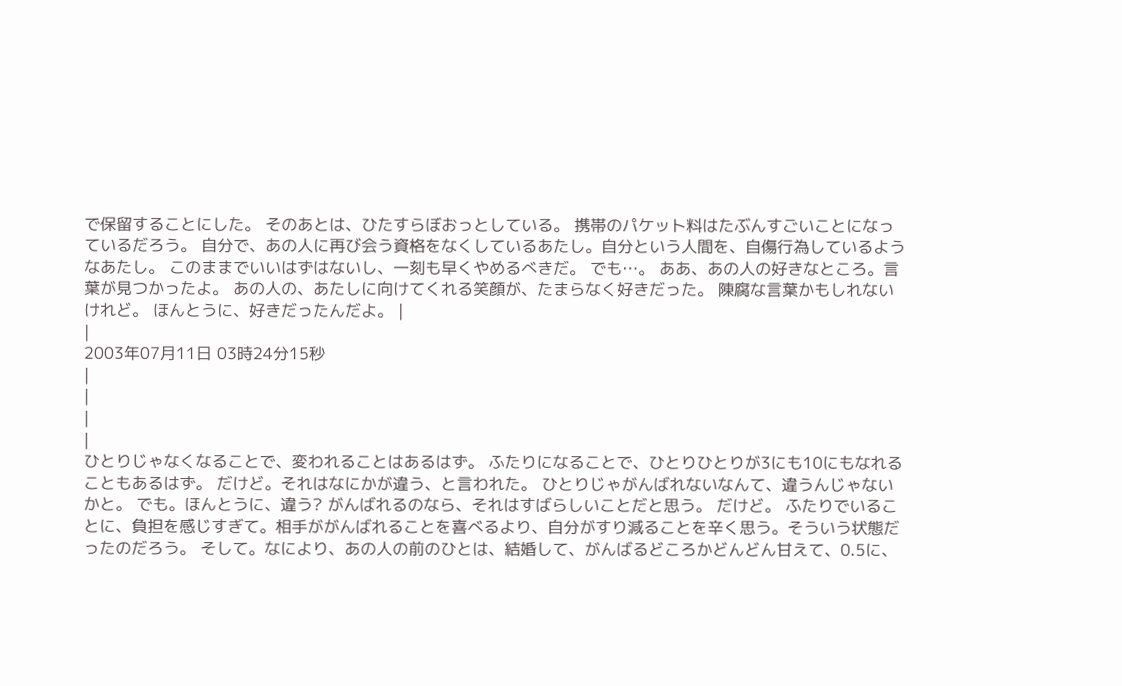で保留することにした。 そのあとは、ひたすらぼおっとしている。 携帯のパケット料はたぶんすごいことになっているだろう。 自分で、あの人に再び会う資格をなくしているあたし。自分という人間を、自傷行為しているようなあたし。 このままでいいはずはないし、一刻も早くやめるべきだ。 でも…。 ああ、あの人の好きなところ。言葉が見つかったよ。 あの人の、あたしに向けてくれる笑顔が、たまらなく好きだった。 陳腐な言葉かもしれないけれど。 ほんとうに、好きだったんだよ。 |
|
2003年07月11日 03時24分15秒
|
|
|
|
ひとりじゃなくなることで、変われることはあるはず。 ふたりになることで、ひとりひとりが3にも10にもなれることもあるはず。 だけど。それはなにかが違う、と言われた。 ひとりじゃがんばれないなんて、違うんじゃないかと。 でも。ほんとうに、違う? がんばれるのなら、それはすばらしいことだと思う。 だけど。 ふたりでいることに、負担を感じすぎて。相手ががんばれることを喜べるより、自分がすり減ることを辛く思う。そういう状態だったのだろう。 そして。なにより、あの人の前のひとは、結婚して、がんばるどころかどんどん甘えて、0.5に、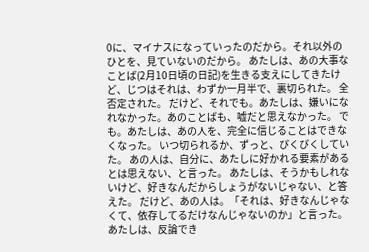0に、マイナスになっていったのだから。それ以外のひとを、見ていないのだから。 あたしは、あの大事なことば(2月10日頃の日記)を生きる支えにしてきたけど、じつはそれは、わずか一月半で、裏切られた。 全否定された。 だけど、それでも。あたしは、嫌いになれなかった。あのことばも、嘘だと思えなかった。 でも。あたしは、あの人を、完全に信じることはできなくなった。 いつ切られるか、ずっと、びくびくしていた。 あの人は、自分に、あたしに好かれる要素があるとは思えない、と言った。 あたしは、そうかもしれないけど、好きなんだからしょうがないじゃない、と答えた。 だけど、あの人は。「それは、好きなんじゃなくて、依存してるだけなんじゃないのか」と言った。 あたしは、反論でき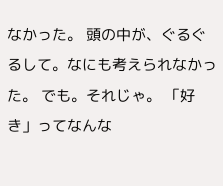なかった。 頭の中が、ぐるぐるして。なにも考えられなかった。 でも。それじゃ。 「好き」ってなんな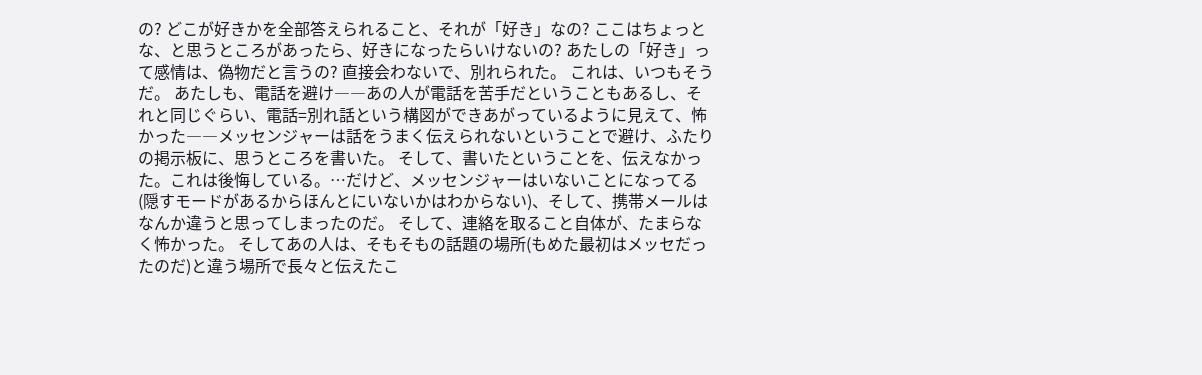の? どこが好きかを全部答えられること、それが「好き」なの? ここはちょっとな、と思うところがあったら、好きになったらいけないの? あたしの「好き」って感情は、偽物だと言うの? 直接会わないで、別れられた。 これは、いつもそうだ。 あたしも、電話を避け――あの人が電話を苦手だということもあるし、それと同じぐらい、電話=別れ話という構図ができあがっているように見えて、怖かった――メッセンジャーは話をうまく伝えられないということで避け、ふたりの掲示板に、思うところを書いた。 そして、書いたということを、伝えなかった。これは後悔している。…だけど、メッセンジャーはいないことになってる(隠すモードがあるからほんとにいないかはわからない)、そして、携帯メールはなんか違うと思ってしまったのだ。 そして、連絡を取ること自体が、たまらなく怖かった。 そしてあの人は、そもそもの話題の場所(もめた最初はメッセだったのだ)と違う場所で長々と伝えたこ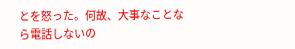とを怒った。何故、大事なことなら電話しないの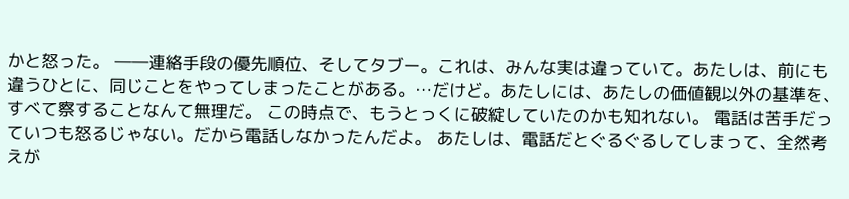かと怒った。 ――連絡手段の優先順位、そしてタブー。これは、みんな実は違っていて。あたしは、前にも違うひとに、同じことをやってしまったことがある。…だけど。あたしには、あたしの価値観以外の基準を、すべて察することなんて無理だ。 この時点で、もうとっくに破綻していたのかも知れない。 電話は苦手だっていつも怒るじゃない。だから電話しなかったんだよ。 あたしは、電話だとぐるぐるしてしまって、全然考えが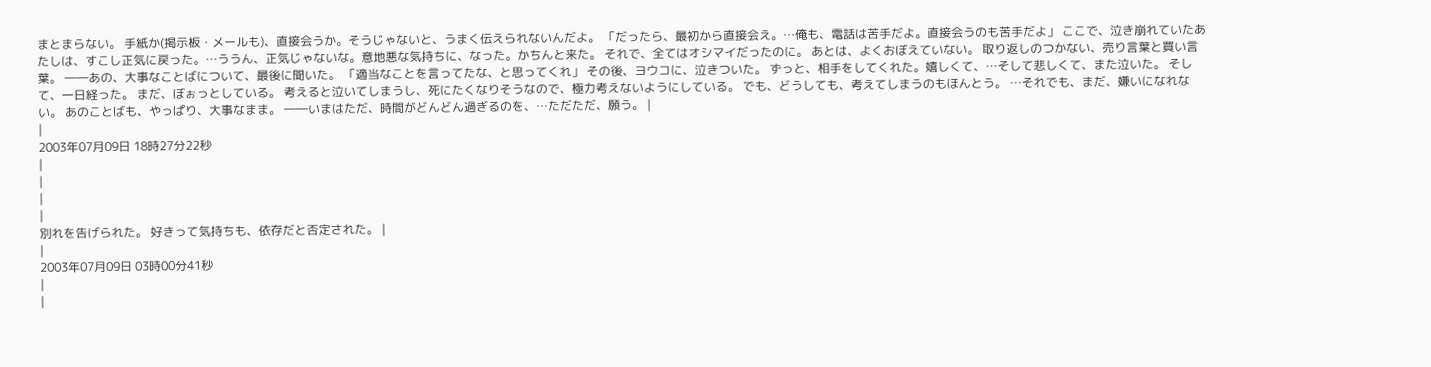まとまらない。 手紙か(掲示板・メールも)、直接会うか。そうじゃないと、うまく伝えられないんだよ。 「だったら、最初から直接会え。…俺も、電話は苦手だよ。直接会うのも苦手だよ」 ここで、泣き崩れていたあたしは、すこし正気に戻った。…ううん、正気じゃないな。意地悪な気持ちに、なった。かちんと来た。 それで、全てはオシマイだったのに。 あとは、よくおぼえていない。 取り返しのつかない、売り言葉と買い言葉。 ――あの、大事なことばについて、最後に聞いた。 「適当なことを言ってたな、と思ってくれ」 その後、ヨウコに、泣きついた。 ずっと、相手をしてくれた。嬉しくて、…そして悲しくて、また泣いた。 そして、一日経った。 まだ、ぼぉっとしている。 考えると泣いてしまうし、死にたくなりそうなので、極力考えないようにしている。 でも、どうしても、考えてしまうのもほんとう。 …それでも、まだ、嫌いになれない。 あのことばも、やっぱり、大事なまま。 ――いまはただ、時間がどんどん過ぎるのを、…ただただ、願う。 |
|
2003年07月09日 18時27分22秒
|
|
|
|
別れを告げられた。 好きって気持ちも、依存だと否定された。 |
|
2003年07月09日 03時00分41秒
|
|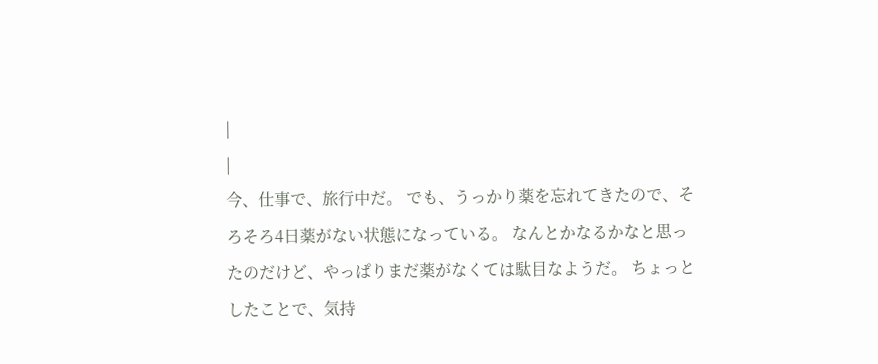|
|
今、仕事で、旅行中だ。 でも、うっかり薬を忘れてきたので、そろそろ4日薬がない状態になっている。 なんとかなるかなと思ったのだけど、やっぱりまだ薬がなくては駄目なようだ。 ちょっとしたことで、気持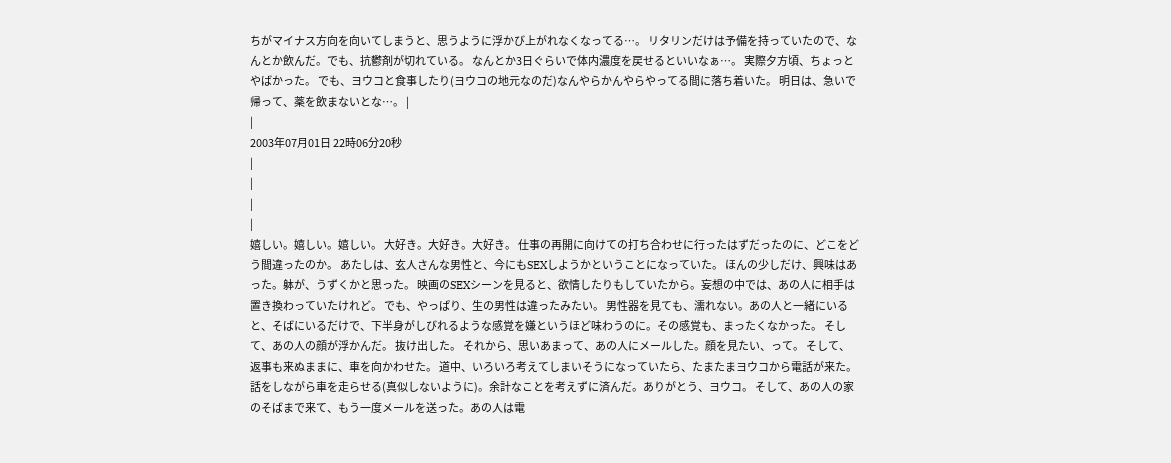ちがマイナス方向を向いてしまうと、思うように浮かび上がれなくなってる…。 リタリンだけは予備を持っていたので、なんとか飲んだ。でも、抗鬱剤が切れている。 なんとか3日ぐらいで体内濃度を戻せるといいなぁ…。 実際夕方頃、ちょっとやばかった。 でも、ヨウコと食事したり(ヨウコの地元なのだ)なんやらかんやらやってる間に落ち着いた。 明日は、急いで帰って、薬を飲まないとな…。 |
|
2003年07月01日 22時06分20秒
|
|
|
|
嬉しい。嬉しい。嬉しい。 大好き。大好き。大好き。 仕事の再開に向けての打ち合わせに行ったはずだったのに、どこをどう間違ったのか。 あたしは、玄人さんな男性と、今にもSEXしようかということになっていた。 ほんの少しだけ、興味はあった。躰が、うずくかと思った。 映画のSEXシーンを見ると、欲情したりもしていたから。妄想の中では、あの人に相手は置き換わっていたけれど。 でも、やっぱり、生の男性は違ったみたい。 男性器を見ても、濡れない。あの人と一緒にいると、そばにいるだけで、下半身がしびれるような感覚を嫌というほど味わうのに。その感覚も、まったくなかった。 そして、あの人の顔が浮かんだ。 抜け出した。 それから、思いあまって、あの人にメールした。顔を見たい、って。 そして、返事も来ぬままに、車を向かわせた。 道中、いろいろ考えてしまいそうになっていたら、たまたまヨウコから電話が来た。 話をしながら車を走らせる(真似しないように)。余計なことを考えずに済んだ。ありがとう、ヨウコ。 そして、あの人の家のそばまで来て、もう一度メールを送った。あの人は電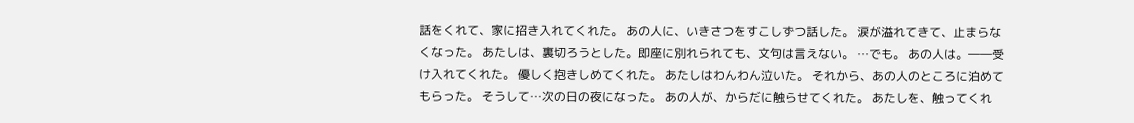話をくれて、家に招き入れてくれた。 あの人に、いきさつをすこしずつ話した。 涙が溢れてきて、止まらなくなった。 あたしは、裏切ろうとした。即座に別れられても、文句は言えない。 …でも。 あの人は。――受け入れてくれた。 優しく抱きしめてくれた。 あたしはわんわん泣いた。 それから、あの人のところに泊めてもらった。 そうして…次の日の夜になった。 あの人が、からだに触らせてくれた。 あたしを、触ってくれ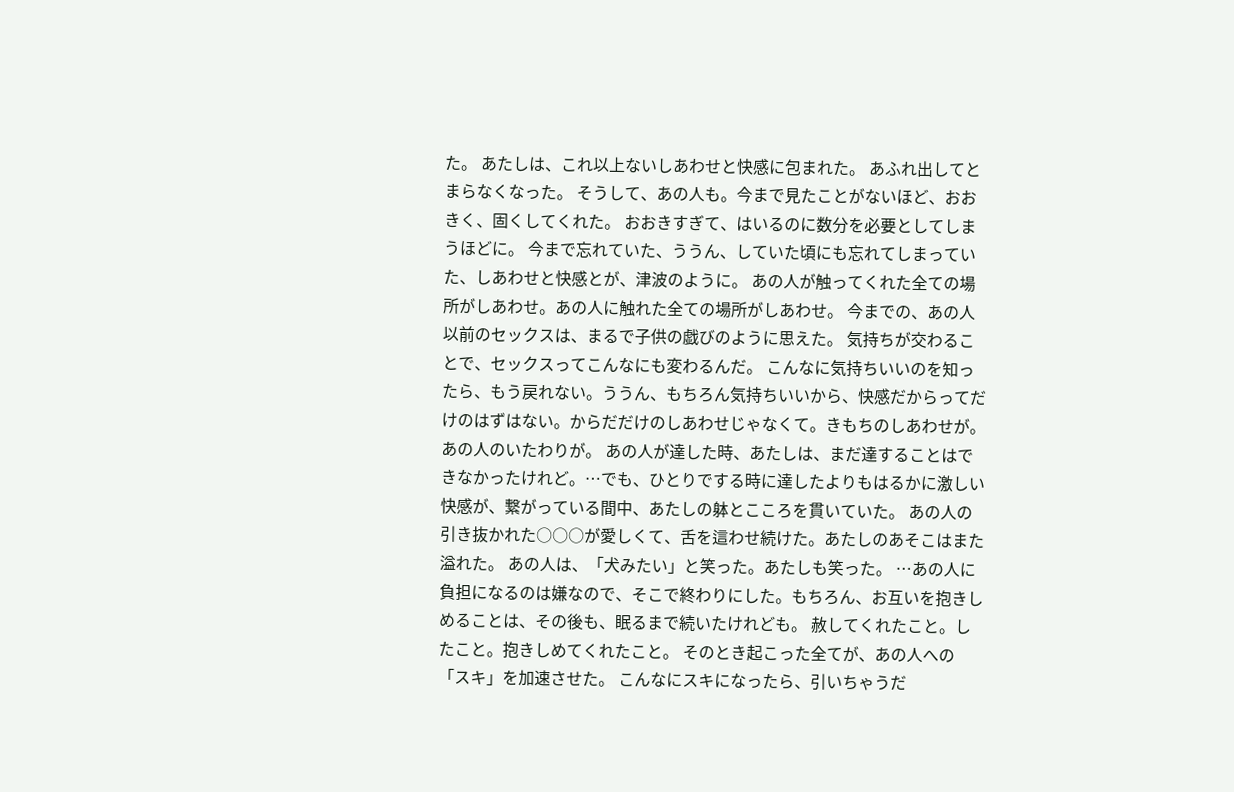た。 あたしは、これ以上ないしあわせと快感に包まれた。 あふれ出してとまらなくなった。 そうして、あの人も。今まで見たことがないほど、おおきく、固くしてくれた。 おおきすぎて、はいるのに数分を必要としてしまうほどに。 今まで忘れていた、ううん、していた頃にも忘れてしまっていた、しあわせと快感とが、津波のように。 あの人が触ってくれた全ての場所がしあわせ。あの人に触れた全ての場所がしあわせ。 今までの、あの人以前のセックスは、まるで子供の戯びのように思えた。 気持ちが交わることで、セックスってこんなにも変わるんだ。 こんなに気持ちいいのを知ったら、もう戻れない。ううん、もちろん気持ちいいから、快感だからってだけのはずはない。からだだけのしあわせじゃなくて。きもちのしあわせが。 あの人のいたわりが。 あの人が達した時、あたしは、まだ達することはできなかったけれど。…でも、ひとりでする時に達したよりもはるかに激しい快感が、繋がっている間中、あたしの躰とこころを貫いていた。 あの人の引き抜かれた○○○が愛しくて、舌を這わせ続けた。あたしのあそこはまた溢れた。 あの人は、「犬みたい」と笑った。あたしも笑った。 …あの人に負担になるのは嫌なので、そこで終わりにした。もちろん、お互いを抱きしめることは、その後も、眠るまで続いたけれども。 赦してくれたこと。したこと。抱きしめてくれたこと。 そのとき起こった全てが、あの人への「スキ」を加速させた。 こんなにスキになったら、引いちゃうだ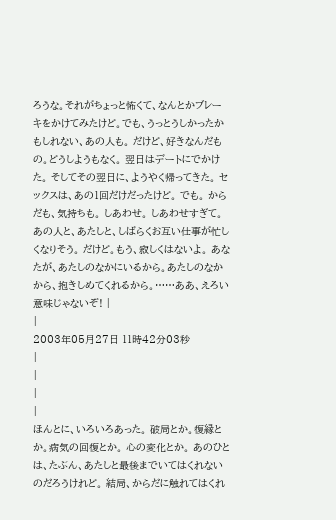ろうな。それがちょっと怖くて、なんとかブレーキをかけてみたけど。でも、うっとうしかったかもしれない、あの人も。 だけど、好きなんだもの。どうしようもなく。 翌日はデートにでかけた。 そしてその翌日に、ようやく帰ってきた。 セックスは、あの1回だけだったけど。 でも。 からだも、気持ちも。 しあわせ。 しあわせすぎて。 あの人と、あたしと、しばらくお互い仕事が忙しくなりそう。 だけど。もう、寂しくはないよ。 あなたが、あたしのなかにいるから。あたしのなかから、抱きしめてくれるから。……ああ、えろい意味じゃないぞ! |
|
2003年05月27日 11時42分03秒
|
|
|
|
ほんとに、いろいろあった。 破局とか。復縁とか。病気の回復とか。 心の変化とか。 あのひとは、たぶん、あたしと最後までいてはくれないのだろうけれど。 結局、からだに触れてはくれ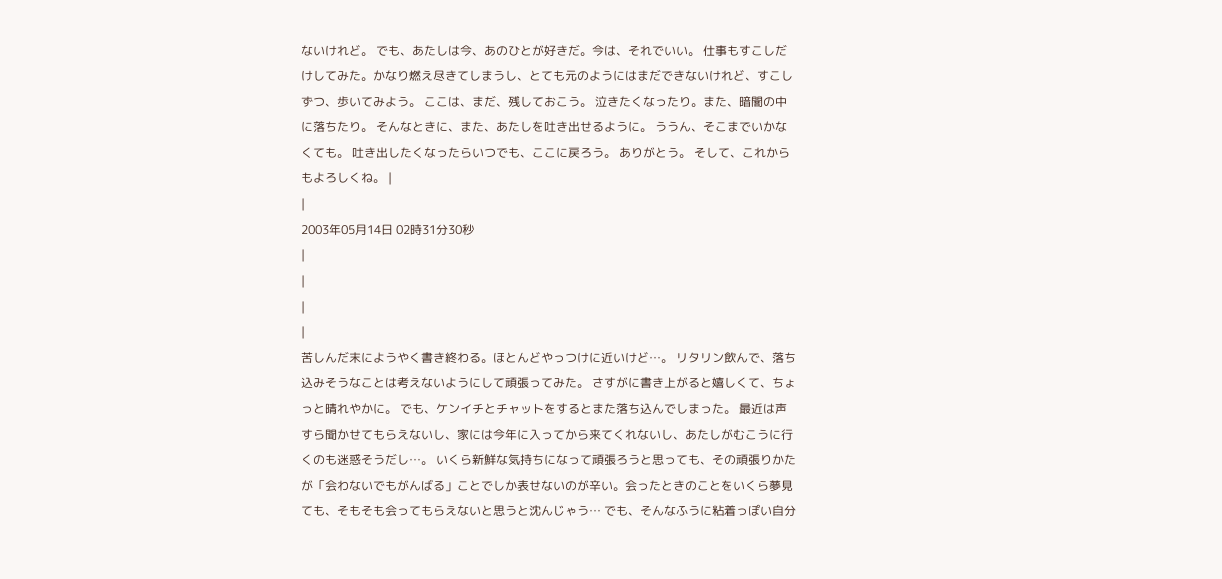ないけれど。 でも、あたしは今、あのひとが好きだ。今は、それでいい。 仕事もすこしだけしてみた。かなり燃え尽きてしまうし、とても元のようにはまだできないけれど、すこしずつ、歩いてみよう。 ここは、まだ、残しておこう。 泣きたくなったり。また、暗闇の中に落ちたり。 そんなときに、また、あたしを吐き出せるように。 ううん、そこまでいかなくても。 吐き出したくなったらいつでも、ここに戻ろう。 ありがとう。 そして、これからもよろしくね。 |
|
2003年05月14日 02時31分30秒
|
|
|
|
苦しんだ末にようやく書き終わる。ほとんどやっつけに近いけど…。 リタリン飲んで、落ち込みそうなことは考えないようにして頑張ってみた。 さすがに書き上がると嬉しくて、ちょっと晴れやかに。 でも、ケンイチとチャットをするとまた落ち込んでしまった。 最近は声すら聞かせてもらえないし、家には今年に入ってから来てくれないし、あたしがむこうに行くのも迷惑そうだし…。 いくら新鮮な気持ちになって頑張ろうと思っても、その頑張りかたが「会わないでもがんばる」ことでしか表せないのが辛い。会ったときのことをいくら夢見ても、そもそも会ってもらえないと思うと沈んじゃう… でも、そんなふうに粘着っぽい自分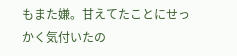もまた嫌。甘えてたことにせっかく気付いたの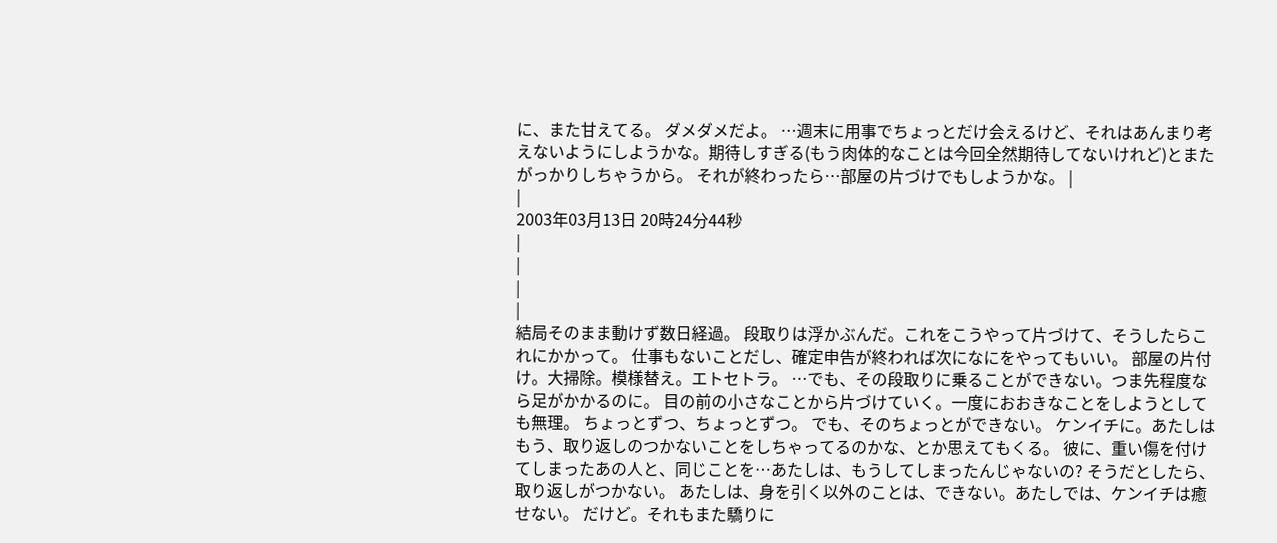に、また甘えてる。 ダメダメだよ。 …週末に用事でちょっとだけ会えるけど、それはあんまり考えないようにしようかな。期待しすぎる(もう肉体的なことは今回全然期待してないけれど)とまたがっかりしちゃうから。 それが終わったら…部屋の片づけでもしようかな。 |
|
2003年03月13日 20時24分44秒
|
|
|
|
結局そのまま動けず数日経過。 段取りは浮かぶんだ。これをこうやって片づけて、そうしたらこれにかかって。 仕事もないことだし、確定申告が終われば次になにをやってもいい。 部屋の片付け。大掃除。模様替え。エトセトラ。 …でも、その段取りに乗ることができない。つま先程度なら足がかかるのに。 目の前の小さなことから片づけていく。一度におおきなことをしようとしても無理。 ちょっとずつ、ちょっとずつ。 でも、そのちょっとができない。 ケンイチに。あたしはもう、取り返しのつかないことをしちゃってるのかな、とか思えてもくる。 彼に、重い傷を付けてしまったあの人と、同じことを…あたしは、もうしてしまったんじゃないの? そうだとしたら、取り返しがつかない。 あたしは、身を引く以外のことは、できない。あたしでは、ケンイチは癒せない。 だけど。それもまた驕りに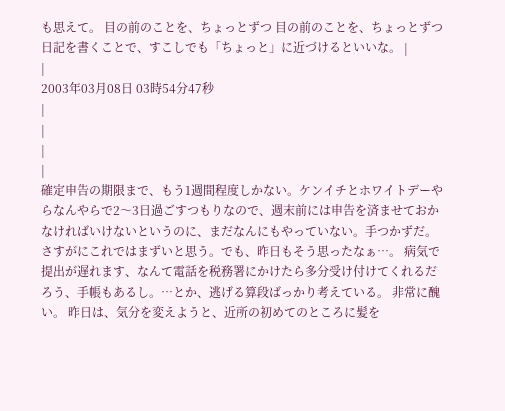も思えて。 目の前のことを、ちょっとずつ 目の前のことを、ちょっとずつ 日記を書くことで、すこしでも「ちょっと」に近づけるといいな。 |
|
2003年03月08日 03時54分47秒
|
|
|
|
確定申告の期限まで、もう1週間程度しかない。ケンイチとホワイトデーやらなんやらで2〜3日過ごすつもりなので、週末前には申告を済ませておかなければいけないというのに、まだなんにもやっていない。手つかずだ。 さすがにこれではまずいと思う。でも、昨日もそう思ったなぁ…。 病気で提出が遅れます、なんて電話を税務署にかけたら多分受け付けてくれるだろう、手帳もあるし。…とか、逃げる算段ばっかり考えている。 非常に醜い。 昨日は、気分を変えようと、近所の初めてのところに髪を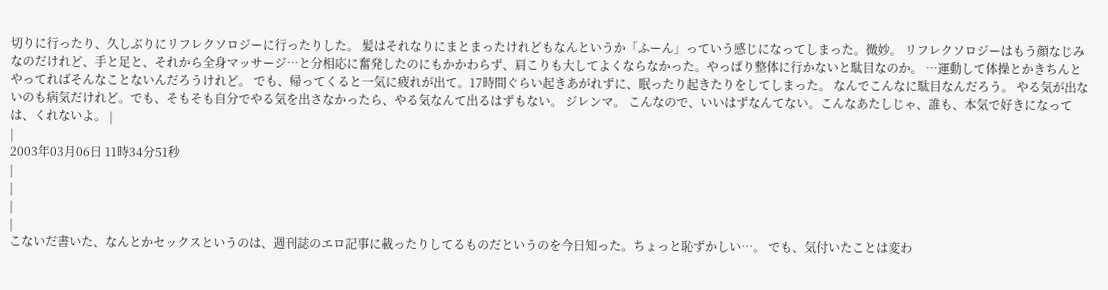切りに行ったり、久しぶりにリフレクソロジーに行ったりした。 髪はそれなりにまとまったけれどもなんというか「ふーん」っていう感じになってしまった。微妙。 リフレクソロジーはもう顔なじみなのだけれど、手と足と、それから全身マッサージ…と分相応に奮発したのにもかかわらず、肩こりも大してよくならなかった。やっぱり整体に行かないと駄目なのか。 …運動して体操とかきちんとやってればそんなことないんだろうけれど。 でも、帰ってくると一気に疲れが出て。17時間ぐらい起きあがれずに、眠ったり起きたりをしてしまった。 なんでこんなに駄目なんだろう。 やる気が出ないのも病気だけれど。でも、そもそも自分でやる気を出さなかったら、やる気なんて出るはずもない。 ジレンマ。 こんなので、いいはずなんてない。こんなあたしじゃ、誰も、本気で好きになっては、くれないよ。 |
|
2003年03月06日 11時34分51秒
|
|
|
|
こないだ書いた、なんとかセックスというのは、週刊誌のエロ記事に載ったりしてるものだというのを今日知った。ちょっと恥ずかしい…。 でも、気付いたことは変わ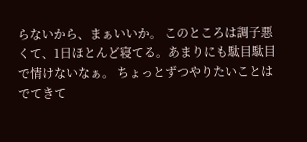らないから、まぁいいか。 このところは調子悪くて、1日ほとんど寝てる。あまりにも駄目駄目で情けないなぁ。 ちょっとずつやりたいことはでてきて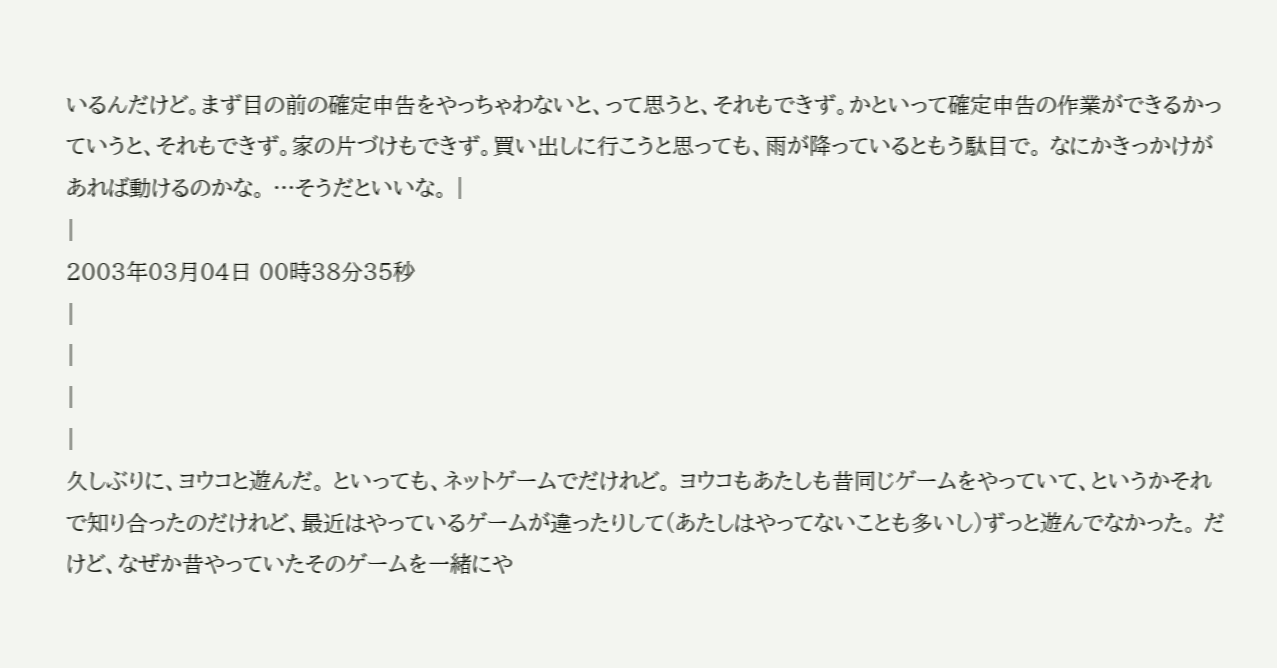いるんだけど。まず目の前の確定申告をやっちゃわないと、って思うと、それもできず。かといって確定申告の作業ができるかっていうと、それもできず。家の片づけもできず。買い出しに行こうと思っても、雨が降っているともう駄目で。 なにかきっかけがあれば動けるのかな。 …そうだといいな。 |
|
2003年03月04日 00時38分35秒
|
|
|
|
久しぶりに、ヨウコと遊んだ。 といっても、ネットゲームでだけれど。 ヨウコもあたしも昔同じゲームをやっていて、というかそれで知り合ったのだけれど、最近はやっているゲームが違ったりして(あたしはやってないことも多いし)ずっと遊んでなかった。 だけど、なぜか昔やっていたそのゲームを一緒にや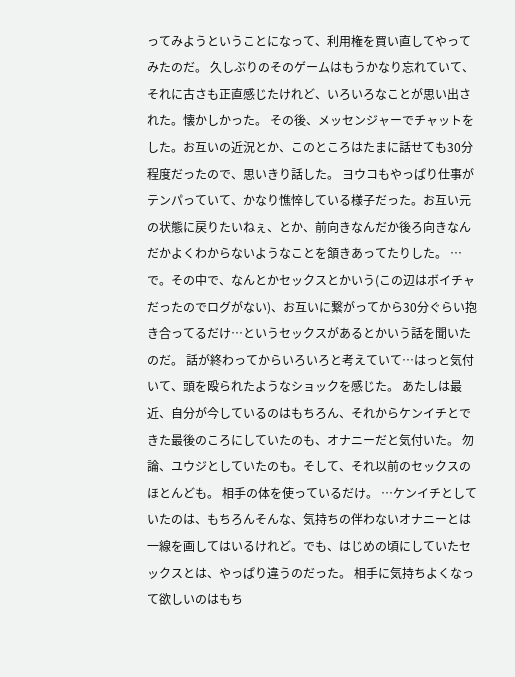ってみようということになって、利用権を買い直してやってみたのだ。 久しぶりのそのゲームはもうかなり忘れていて、それに古さも正直感じたけれど、いろいろなことが思い出された。懐かしかった。 その後、メッセンジャーでチャットをした。お互いの近況とか、このところはたまに話せても30分程度だったので、思いきり話した。 ヨウコもやっぱり仕事がテンパっていて、かなり憔悴している様子だった。お互い元の状態に戻りたいねぇ、とか、前向きなんだか後ろ向きなんだかよくわからないようなことを頷きあってたりした。 …で。その中で、なんとかセックスとかいう(この辺はボイチャだったのでログがない)、お互いに繋がってから30分ぐらい抱き合ってるだけ…というセックスがあるとかいう話を聞いたのだ。 話が終わってからいろいろと考えていて…はっと気付いて、頭を殴られたようなショックを感じた。 あたしは最近、自分が今しているのはもちろん、それからケンイチとできた最後のころにしていたのも、オナニーだと気付いた。 勿論、ユウジとしていたのも。そして、それ以前のセックスのほとんども。 相手の体を使っているだけ。 …ケンイチとしていたのは、もちろんそんな、気持ちの伴わないオナニーとは一線を画してはいるけれど。でも、はじめの頃にしていたセックスとは、やっぱり違うのだった。 相手に気持ちよくなって欲しいのはもち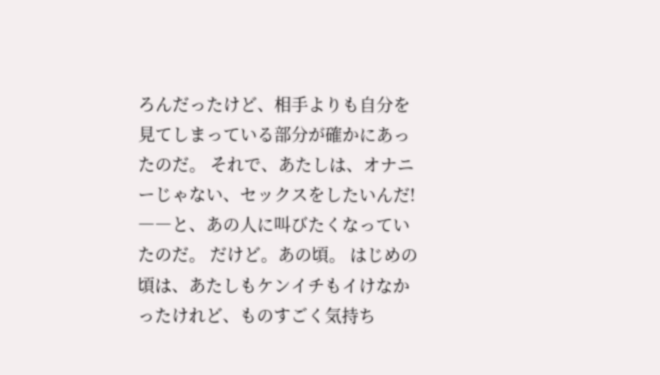ろんだったけど、相手よりも自分を見てしまっている部分が確かにあったのだ。 それで、あたしは、オナニーじゃない、セックスをしたいんだ! ――と、あの人に叫びたくなっていたのだ。 だけど。あの頃。 はじめの頃は、あたしもケンイチもイけなかったけれど、ものすごく気持ち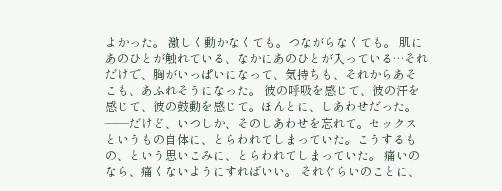よかった。 激しく動かなくても。つながらなくても。 肌にあのひとが触れている、なかにあのひとが入っている…それだけで、胸がいっぱいになって、気持ちも、それからあそこも、あふれそうになった。 彼の呼吸を感じて、彼の汗を感じて、彼の鼓動を感じて。ほんとに、しあわせだった。 ――だけど、いつしか、そのしあわせを忘れて。セックスというもの自体に、とらわれてしまっていた。こうするもの、という思いこみに、とらわれてしまっていた。 痛いのなら、痛くないようにすればいい。 それぐらいのことに、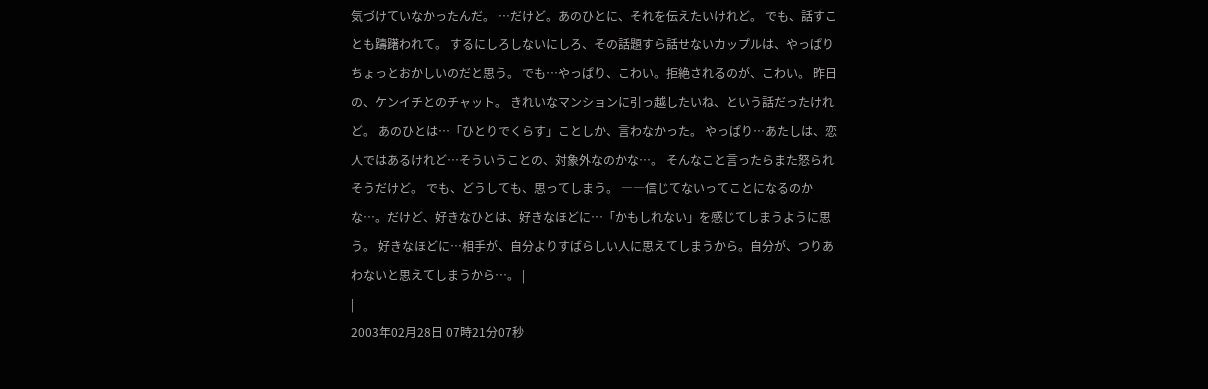気づけていなかったんだ。 …だけど。あのひとに、それを伝えたいけれど。 でも、話すことも躊躇われて。 するにしろしないにしろ、その話題すら話せないカップルは、やっぱりちょっとおかしいのだと思う。 でも…やっぱり、こわい。拒絶されるのが、こわい。 昨日の、ケンイチとのチャット。 きれいなマンションに引っ越したいね、という話だったけれど。 あのひとは…「ひとりでくらす」ことしか、言わなかった。 やっぱり…あたしは、恋人ではあるけれど…そういうことの、対象外なのかな…。 そんなこと言ったらまた怒られそうだけど。 でも、どうしても、思ってしまう。 ――信じてないってことになるのかな…。だけど、好きなひとは、好きなほどに…「かもしれない」を感じてしまうように思う。 好きなほどに…相手が、自分よりすばらしい人に思えてしまうから。自分が、つりあわないと思えてしまうから…。 |
|
2003年02月28日 07時21分07秒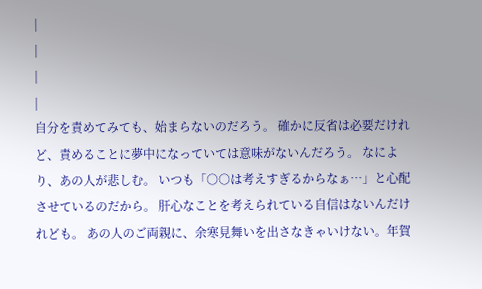|
|
|
|
自分を責めてみても、始まらないのだろう。 確かに反省は必要だけれど、責めることに夢中になっていては意味がないんだろう。 なにより、あの人が悲しむ。 いつも「○○は考えすぎるからなぁ…」と心配させているのだから。 肝心なことを考えられている自信はないんだけれども。 あの人のご両親に、余寒見舞いを出さなきゃいけない。年賀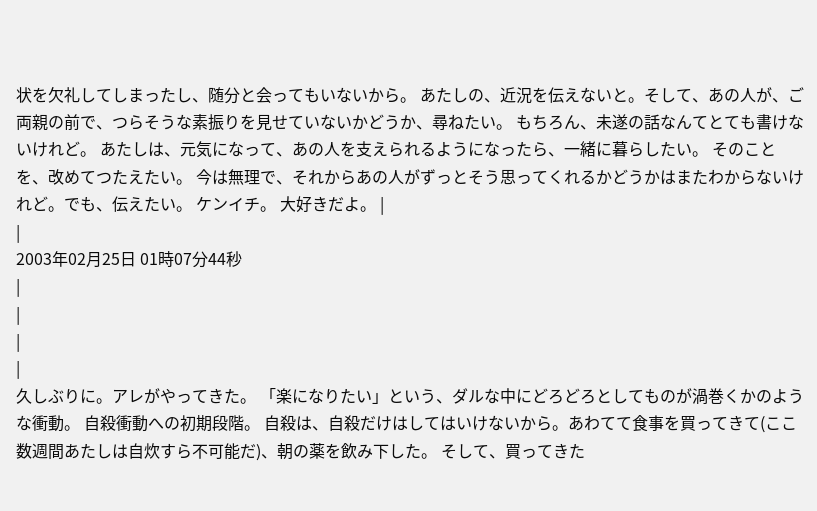状を欠礼してしまったし、随分と会ってもいないから。 あたしの、近況を伝えないと。そして、あの人が、ご両親の前で、つらそうな素振りを見せていないかどうか、尋ねたい。 もちろん、未遂の話なんてとても書けないけれど。 あたしは、元気になって、あの人を支えられるようになったら、一緒に暮らしたい。 そのことを、改めてつたえたい。 今は無理で、それからあの人がずっとそう思ってくれるかどうかはまたわからないけれど。でも、伝えたい。 ケンイチ。 大好きだよ。 |
|
2003年02月25日 01時07分44秒
|
|
|
|
久しぶりに。アレがやってきた。 「楽になりたい」という、ダルな中にどろどろとしてものが渦巻くかのような衝動。 自殺衝動への初期段階。 自殺は、自殺だけはしてはいけないから。あわてて食事を買ってきて(ここ数週間あたしは自炊すら不可能だ)、朝の薬を飲み下した。 そして、買ってきた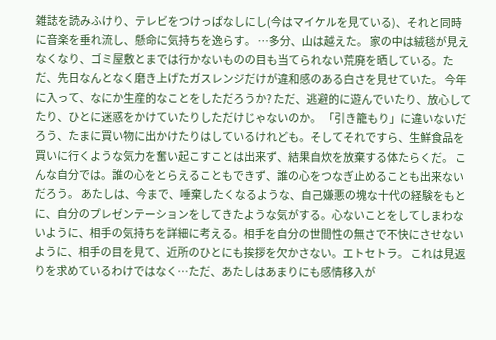雑誌を読みふけり、テレビをつけっぱなしにし(今はマイケルを見ている)、それと同時に音楽を垂れ流し、懸命に気持ちを逸らす。 …多分、山は越えた。 家の中は絨毯が見えなくなり、ゴミ屋敷とまでは行かないものの目も当てられない荒廃を晒している。ただ、先日なんとなく磨き上げたガスレンジだけが違和感のある白さを見せていた。 今年に入って、なにか生産的なことをしただろうか? ただ、逃避的に遊んでいたり、放心してたり、ひとに迷惑をかけていたりしただけじゃないのか。 「引き籠もり」に違いないだろう、たまに買い物に出かけたりはしているけれども。そしてそれですら、生鮮食品を買いに行くような気力を奮い起こすことは出来ず、結果自炊を放棄する体たらくだ。 こんな自分では。誰の心をとらえることもできず、誰の心をつなぎ止めることも出来ないだろう。 あたしは、今まで、唾棄したくなるような、自己嫌悪の塊な十代の経験をもとに、自分のプレゼンテーションをしてきたような気がする。心ないことをしてしまわないように、相手の気持ちを詳細に考える。相手を自分の世間性の無さで不快にさせないように、相手の目を見て、近所のひとにも挨拶を欠かさない。エトセトラ。 これは見返りを求めているわけではなく…ただ、あたしはあまりにも感情移入が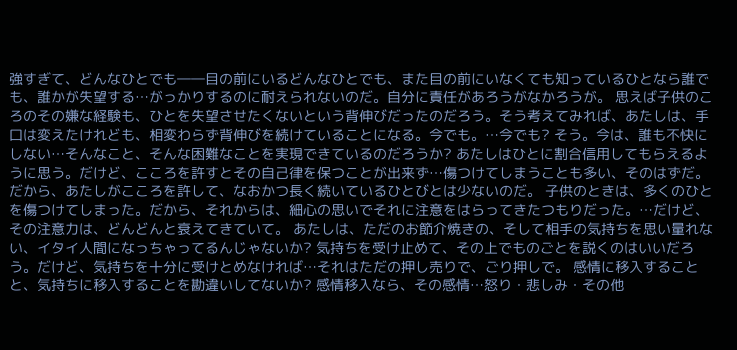強すぎて、どんなひとでも――目の前にいるどんなひとでも、また目の前にいなくても知っているひとなら誰でも、誰かが失望する…がっかりするのに耐えられないのだ。自分に責任があろうがなかろうが。 思えば子供のころのその嫌な経験も、ひとを失望させたくないという背伸びだったのだろう。そう考えてみれば、あたしは、手口は変えたけれども、相変わらず背伸びを続けていることになる。今でも。…今でも? そう。今は、誰も不快にしない…そんなこと、そんな困難なことを実現できているのだろうか? あたしはひとに割合信用してもらえるように思う。だけど、こころを許すとその自己律を保つことが出来ず…傷つけてしまうことも多い、そのはずだ。だから、あたしがこころを許して、なおかつ長く続いているひとびとは少ないのだ。 子供のときは、多くのひとを傷つけてしまった。だから、それからは、細心の思いでそれに注意をはらってきたつもりだった。…だけど、その注意力は、どんどんと衰えてきていて。 あたしは、ただのお節介焼きの、そして相手の気持ちを思い量れない、イタイ人間になっちゃってるんじゃないか? 気持ちを受け止めて、その上でものごとを説くのはいいだろう。だけど、気持ちを十分に受けとめなければ…それはただの押し売りで、ごり押しで。 感情に移入することと、気持ちに移入することを勘違いしてないか? 感情移入なら、その感情…怒り・悲しみ・その他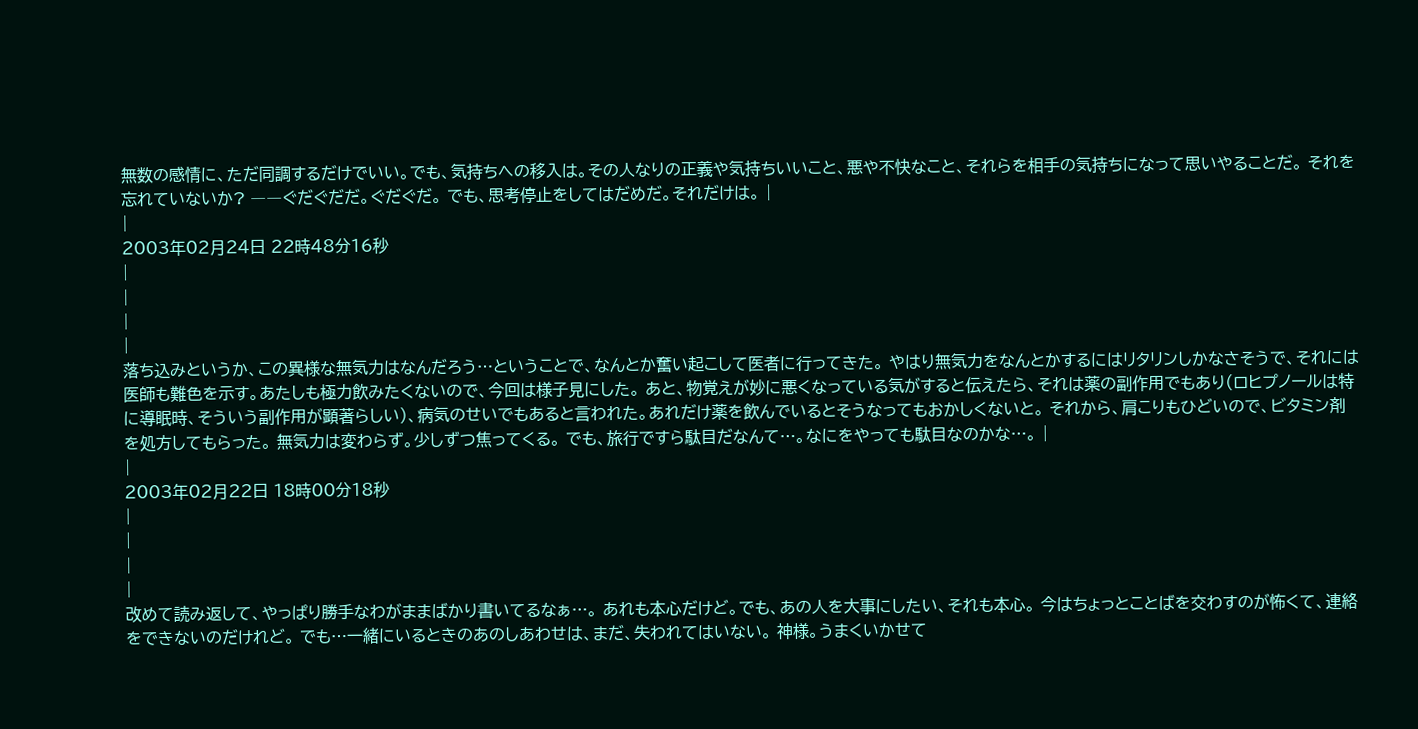無数の感情に、ただ同調するだけでいい。でも、気持ちへの移入は。その人なりの正義や気持ちいいこと、悪や不快なこと、それらを相手の気持ちになって思いやることだ。 それを忘れていないか? ――ぐだぐだだ。ぐだぐだ。 でも、思考停止をしてはだめだ。それだけは。 |
|
2003年02月24日 22時48分16秒
|
|
|
|
落ち込みというか、この異様な無気力はなんだろう…ということで、なんとか奮い起こして医者に行ってきた。 やはり無気力をなんとかするにはリタリンしかなさそうで、それには医師も難色を示す。あたしも極力飲みたくないので、今回は様子見にした。 あと、物覚えが妙に悪くなっている気がすると伝えたら、それは薬の副作用でもあり(ロヒプノールは特に導眠時、そういう副作用が顕著らしい)、病気のせいでもあると言われた。あれだけ薬を飲んでいるとそうなってもおかしくないと。 それから、肩こりもひどいので、ビタミン剤を処方してもらった。 無気力は変わらず。少しずつ焦ってくる。 でも、旅行ですら駄目だなんて…。なにをやっても駄目なのかな…。 |
|
2003年02月22日 18時00分18秒
|
|
|
|
改めて読み返して、やっぱり勝手なわがままばかり書いてるなぁ…。 あれも本心だけど。でも、あの人を大事にしたい、それも本心。 今はちょっとことばを交わすのが怖くて、連絡をできないのだけれど。 でも…一緒にいるときのあのしあわせは、まだ、失われてはいない。 神様。うまくいかせて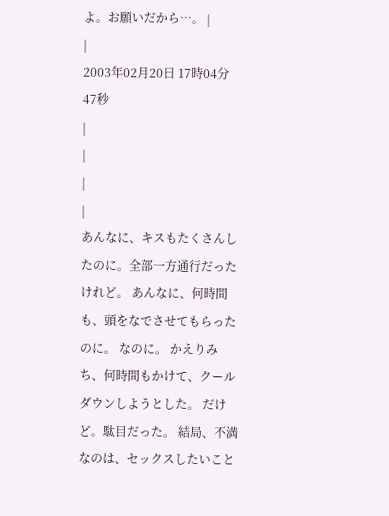よ。お願いだから…。 |
|
2003年02月20日 17時04分47秒
|
|
|
|
あんなに、キスもたくさんしたのに。全部一方通行だったけれど。 あんなに、何時間も、頭をなでさせてもらったのに。 なのに。 かえりみち、何時間もかけて、クールダウンしようとした。 だけど。駄目だった。 結局、不満なのは、セックスしたいこと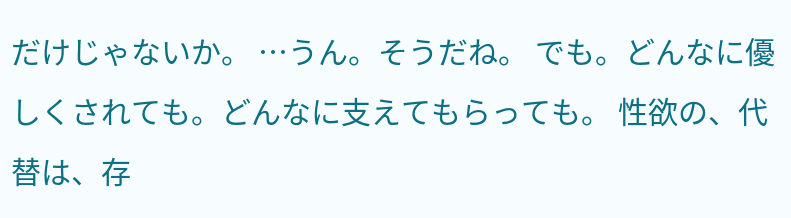だけじゃないか。 …うん。そうだね。 でも。どんなに優しくされても。どんなに支えてもらっても。 性欲の、代替は、存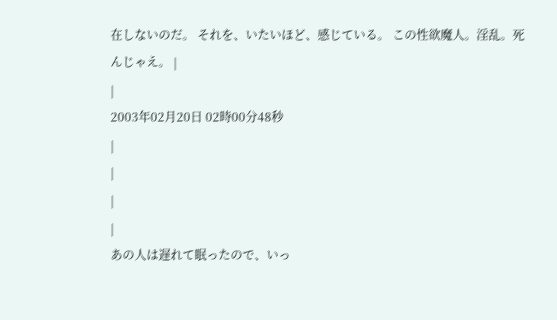在しないのだ。 それを、いたいほど、感じている。 この性欲魔人。淫乱。死んじゃえ。 |
|
2003年02月20日 02時00分48秒
|
|
|
|
あの人は遅れて眠ったので、いっ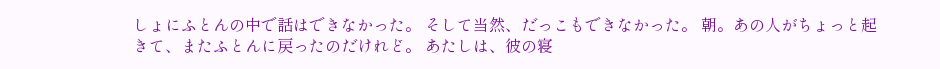しょにふとんの中で話はできなかった。 そして当然、だっこもできなかった。 朝。あの人がちょっと起きて、またふとんに戻ったのだけれど。 あたしは、彼の寝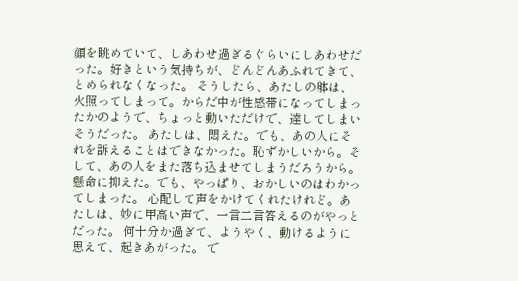顔を眺めていて、しあわせ過ぎるぐらいにしあわせだった。好きという気持ちが、どんどんあふれてきて、とめられなくなった。 そうしたら、あたしの躰は、火照ってしまって。からだ中が性感帯になってしまったかのようで、ちょっと動いただけで、達してしまいそうだった。 あたしは、悶えた。でも、あの人にそれを訴えることはできなかった。恥ずかしいから。そして、あの人をまた落ち込ませてしまうだろうから。 懸命に抑えた。でも、やっぱり、おかしいのはわかってしまった。 心配して声をかけてくれたけれど。あたしは、妙に甲高い声で、一言二言答えるのがやっとだった。 何十分か過ぎて、ようやく、動けるように思えて、起きあがった。 で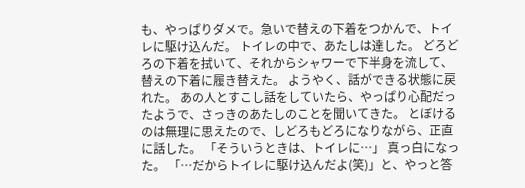も、やっぱりダメで。急いで替えの下着をつかんで、トイレに駆け込んだ。 トイレの中で、あたしは達した。 どろどろの下着を拭いて、それからシャワーで下半身を流して、替えの下着に履き替えた。 ようやく、話ができる状態に戻れた。 あの人とすこし話をしていたら、やっぱり心配だったようで、さっきのあたしのことを聞いてきた。 とぼけるのは無理に思えたので、しどろもどろになりながら、正直に話した。 「そういうときは、トイレに…」 真っ白になった。 「…だからトイレに駆け込んだよ(笑)」と、やっと答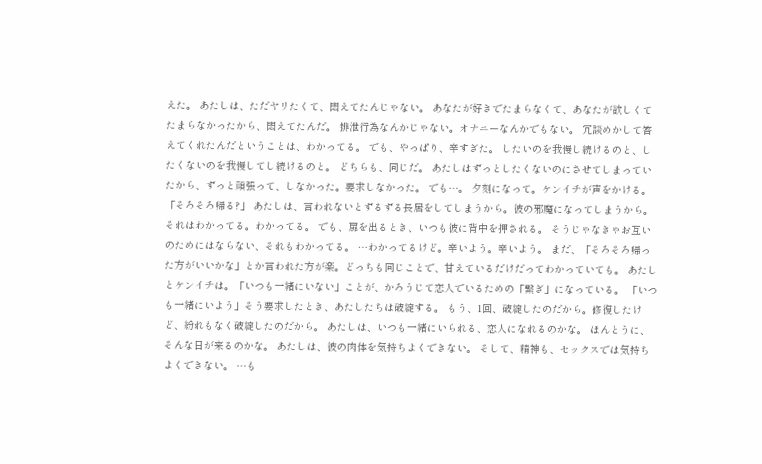えた。 あたしは、ただヤリたくて、悶えてたんじゃない。 あなたが好きでたまらなくて、あなたが欲しくてたまらなかったから、悶えてたんだ。 排泄行為なんかじゃない。オナニーなんかでもない。 冗談めかして答えてくれたんだということは、わかってる。 でも、やっぱり、辛すぎた。 したいのを我慢し続けるのと、したくないのを我慢してし続けるのと。 どちらも、同じだ。 あたしはずっとしたくないのにさせてしまっていたから、ずっと頑張って、しなかった。要求しなかった。 でも…。 夕刻になって。ケンイチが声をかける。 「そろそろ帰る?」 あたしは、言われないとずるずる長居をしてしまうから。彼の邪魔になってしまうから。それはわかってる。わかってる。 でも、扉を出るとき、いつも彼に背中を押される。 そうじゃなきゃお互いのためにはならない、それもわかってる。 …わかってるけど。辛いよう。辛いよう。 まだ、「そろそろ帰った方がいいかな」とか言われた方が楽。どっちも同じことで、甘えているだけだってわかっていても。 あたしとケンイチは。「いつも一緒にいない」ことが、かろうじて恋人でいるための「繋ぎ」になっている。 「いつも一緒にいよう」そう要求したとき、あたしたちは破綻する。 もう、1回、破綻したのだから。修復したけど、紛れもなく破綻したのだから。 あたしは、いつも一緒にいられる、恋人になれるのかな。 ほんとうに、そんな日が来るのかな。 あたしは、彼の肉体を気持ちよくできない。 そして、精神も、セックスでは気持ちよくできない。 …も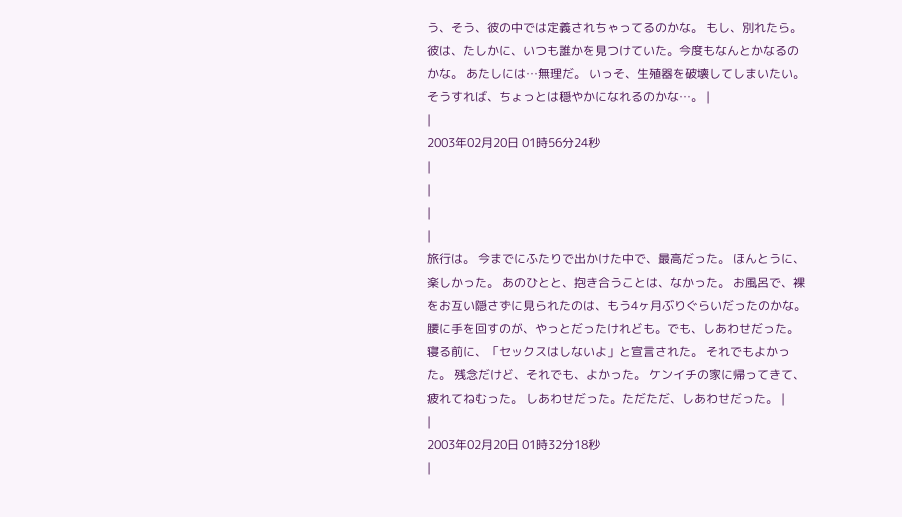う、そう、彼の中では定義されちゃってるのかな。 もし、別れたら。 彼は、たしかに、いつも誰かを見つけていた。今度もなんとかなるのかな。 あたしには…無理だ。 いっそ、生殖器を破壊してしまいたい。 そうすれば、ちょっとは穏やかになれるのかな…。 |
|
2003年02月20日 01時56分24秒
|
|
|
|
旅行は。 今までにふたりで出かけた中で、最高だった。 ほんとうに、楽しかった。 あのひとと、抱き合うことは、なかった。 お風呂で、裸をお互い隠さずに見られたのは、もう4ヶ月ぶりぐらいだったのかな。 腰に手を回すのが、やっとだったけれども。でも、しあわせだった。 寝る前に、「セックスはしないよ」と宣言された。 それでもよかった。 残念だけど、それでも、よかった。 ケンイチの家に帰ってきて、疲れてねむった。 しあわせだった。ただただ、しあわせだった。 |
|
2003年02月20日 01時32分18秒
|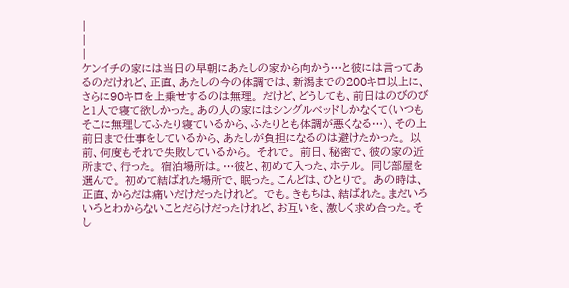|
|
|
ケンイチの家には当日の早朝にあたしの家から向かう…と彼には言ってあるのだけれど、正直、あたしの今の体調では、新潟までの200キロ以上に、さらに90キロを上乗せするのは無理。 だけど、どうしても、前日はのびのびと1人で寝て欲しかった。あの人の家にはシングルベッドしかなくて(いつもそこに無理してふたり寝ているから、ふたりとも体調が悪くなる…)、その上前日まで仕事をしているから、あたしが負担になるのは避けたかった。 以前、何度もそれで失敗しているから。 それで。 前日、秘密で、彼の家の近所まで、行った。 宿泊場所は。…彼と、初めて入った、ホテル。 同じ部屋を選んで。 初めて結ばれた場所で、眠った。こんどは、ひとりで。 あの時は、正直、からだは痛いだけだったけれど。 でも。きもちは、結ばれた。まだいろいろとわからないことだらけだったけれど、お互いを、激しく求め合った。そし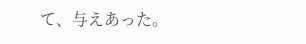て、与えあった。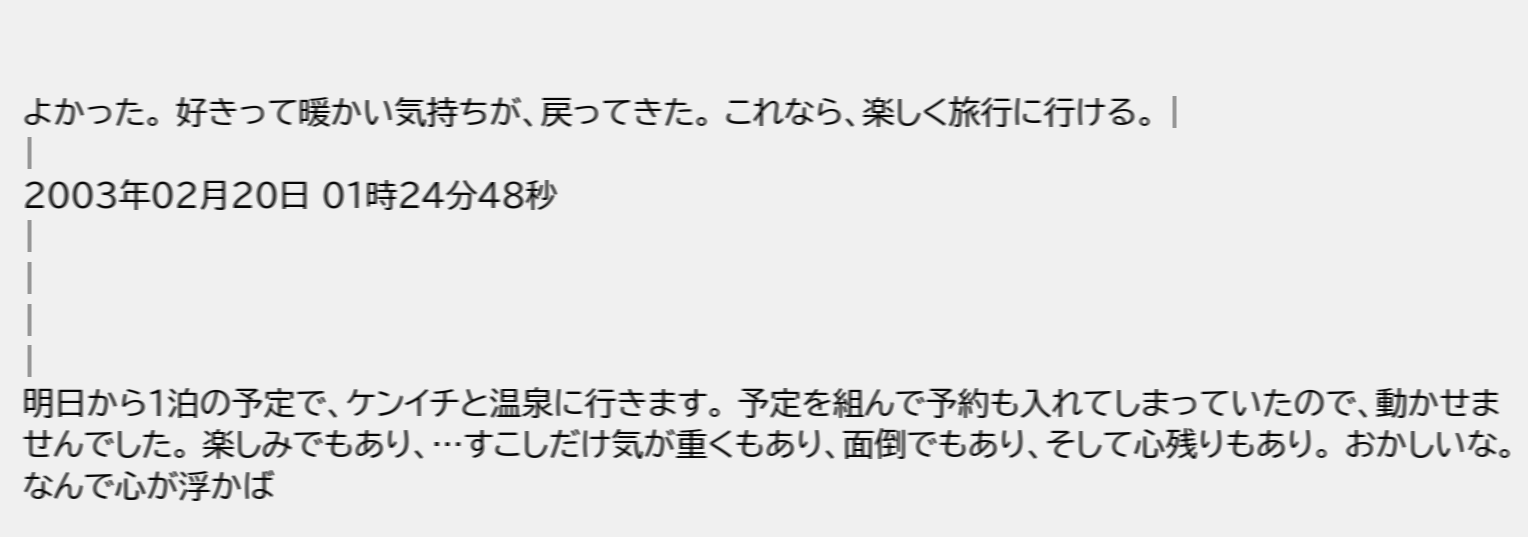よかった。 好きって暖かい気持ちが、戻ってきた。 これなら、楽しく旅行に行ける。 |
|
2003年02月20日 01時24分48秒
|
|
|
|
明日から1泊の予定で、ケンイチと温泉に行きます。 予定を組んで予約も入れてしまっていたので、動かせませんでした。 楽しみでもあり、…すこしだけ気が重くもあり、面倒でもあり、そして心残りもあり。 おかしいな。なんで心が浮かば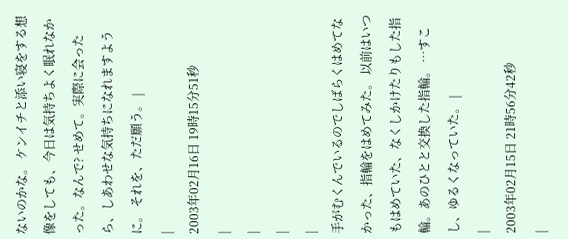ないのかな。 ケンイチと添い寝をする想像をしても、今日は気持ちよく眠れなかった。なんで? せめて。実際に会ったら、しあわせな気持ちになれますように。 それを、ただ願う。 |
|
2003年02月16日 19時15分51秒
|
|
|
|
手がむくんでいるのでしばらくはめてなかった、指輪をはめてみた。 以前はいつもはめていた、なくしかけたりもした指輪。あのひとと交換した指輪。 …すこし、ゆるくなっていた。 |
|
2003年02月15日 21時56分42秒
|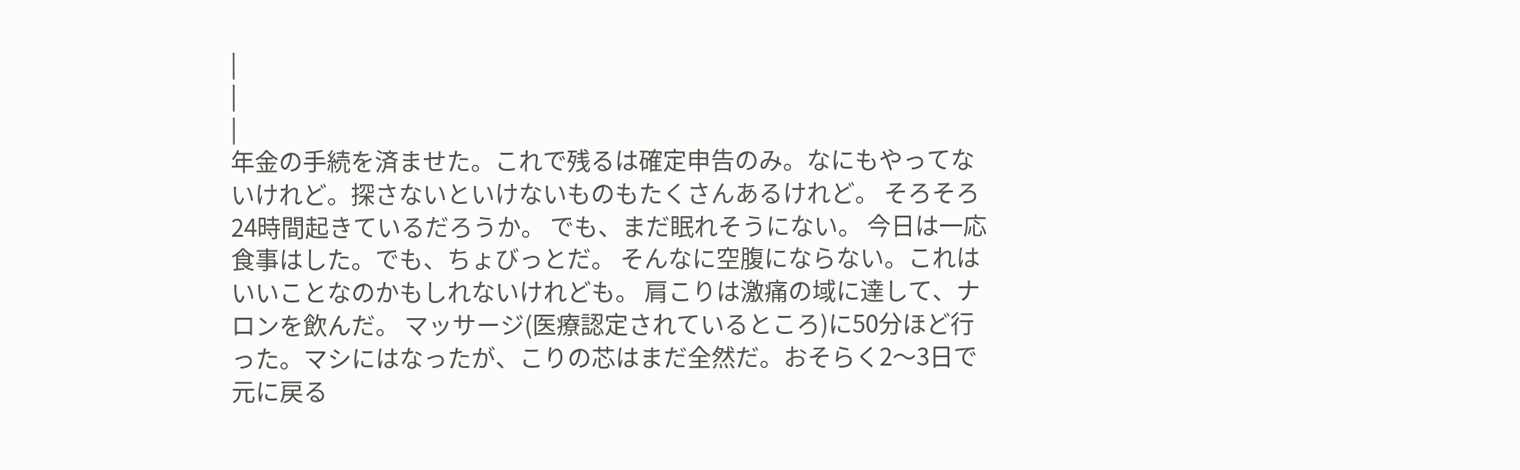|
|
|
年金の手続を済ませた。これで残るは確定申告のみ。なにもやってないけれど。探さないといけないものもたくさんあるけれど。 そろそろ24時間起きているだろうか。 でも、まだ眠れそうにない。 今日は一応食事はした。でも、ちょびっとだ。 そんなに空腹にならない。これはいいことなのかもしれないけれども。 肩こりは激痛の域に達して、ナロンを飲んだ。 マッサージ(医療認定されているところ)に50分ほど行った。マシにはなったが、こりの芯はまだ全然だ。おそらく2〜3日で元に戻る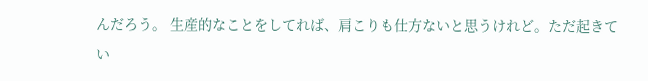んだろう。 生産的なことをしてれば、肩こりも仕方ないと思うけれど。ただ起きてい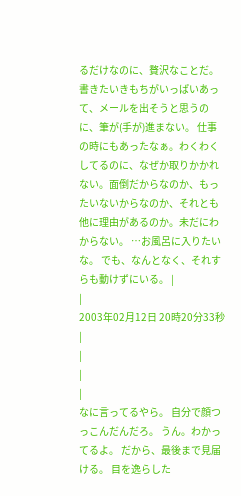るだけなのに、贅沢なことだ。 書きたいきもちがいっぱいあって、メールを出そうと思うのに、筆が(手が)進まない。 仕事の時にもあったなぁ。わくわくしてるのに、なぜか取りかかれない。面倒だからなのか、もったいないからなのか、それとも他に理由があるのか。未だにわからない。 …お風呂に入りたいな。 でも、なんとなく、それすらも動けずにいる。 |
|
2003年02月12日 20時20分33秒
|
|
|
|
なに言ってるやら。 自分で顔つっこんだんだろ。 うん。わかってるよ。 だから、最後まで見届ける。 目を逸らした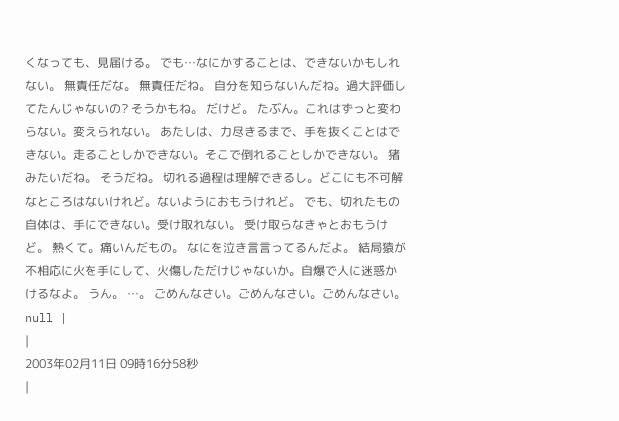くなっても、見届ける。 でも…なにかすることは、できないかもしれない。 無責任だな。 無責任だね。 自分を知らないんだね。過大評価してたんじゃないの? そうかもね。 だけど。 たぶん。これはずっと変わらない。変えられない。 あたしは、力尽きるまで、手を抜くことはできない。走ることしかできない。そこで倒れることしかできない。 猪みたいだね。 そうだね。 切れる過程は理解できるし。どこにも不可解なところはないけれど。ないようにおもうけれど。 でも、切れたもの自体は、手にできない。受け取れない。 受け取らなきゃとおもうけど。 熱くて。痛いんだもの。 なにを泣き言言ってるんだよ。 結局猿が不相応に火を手にして、火傷しただけじゃないか。自爆で人に迷惑かけるなよ。 うん。 …。 ごめんなさい。ごめんなさい。ごめんなさい。 null |
|
2003年02月11日 09時16分58秒
|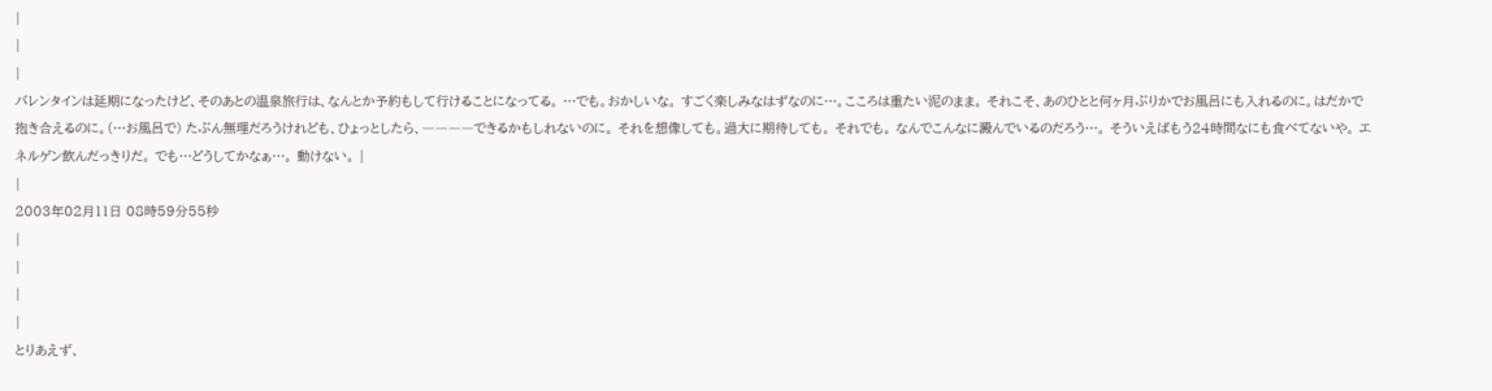|
|
|
バレンタインは延期になったけど、そのあとの温泉旅行は、なんとか予約もして行けることになってる。 …でも。おかしいな。 すごく楽しみなはずなのに…。こころは重たい泥のまま。 それこそ、あのひとと何ヶ月ぶりかでお風呂にも入れるのに。はだかで抱き合えるのに。(…お風呂で) たぶん無理だろうけれども、ひょっとしたら、――――できるかもしれないのに。 それを想像しても。過大に期待しても。 それでも。 なんでこんなに澱んでいるのだろう…。 そういえばもう24時間なにも食べてないや。 エネルゲン飲んだっきりだ。 でも…どうしてかなぁ…。 動けない。 |
|
2003年02月11日 08時59分55秒
|
|
|
|
とりあえず、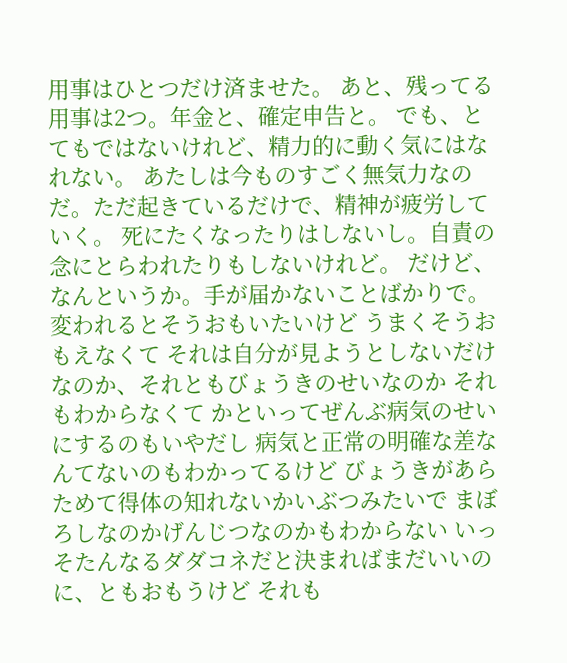用事はひとつだけ済ませた。 あと、残ってる用事は2つ。年金と、確定申告と。 でも、とてもではないけれど、精力的に動く気にはなれない。 あたしは今ものすごく無気力なのだ。ただ起きているだけで、精神が疲労していく。 死にたくなったりはしないし。自責の念にとらわれたりもしないけれど。 だけど、なんというか。手が届かないことばかりで。 変われるとそうおもいたいけど うまくそうおもえなくて それは自分が見ようとしないだけなのか、それともびょうきのせいなのか それもわからなくて かといってぜんぶ病気のせいにするのもいやだし 病気と正常の明確な差なんてないのもわかってるけど びょうきがあらためて得体の知れないかいぶつみたいで まぼろしなのかげんじつなのかもわからない いっそたんなるダダコネだと決まればまだいいのに、ともおもうけど それも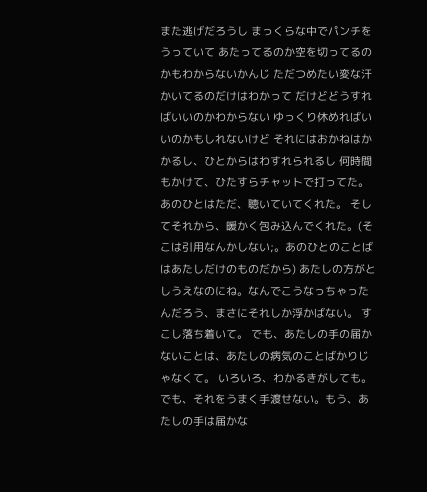また逃げだろうし まっくらな中でパンチをうっていて あたってるのか空を切ってるのかもわからないかんじ ただつめたい変な汗かいてるのだけはわかって だけどどうすればいいのかわからない ゆっくり休めればいいのかもしれないけど それにはおかねはかかるし、ひとからはわすれられるし 何時間もかけて、ひたすらチャットで打ってた。あのひとはただ、聴いていてくれた。 そしてそれから、暖かく包み込んでくれた。(そこは引用なんかしない;。あのひとのことばはあたしだけのものだから) あたしの方がとしうえなのにね。なんでこうなっちゃったんだろう、まさにそれしか浮かばない。 すこし落ち着いて。 でも、あたしの手の届かないことは、あたしの病気のことばかりじゃなくて。 いろいろ、わかるきがしても。でも、それをうまく手渡せない。もう、あたしの手は届かな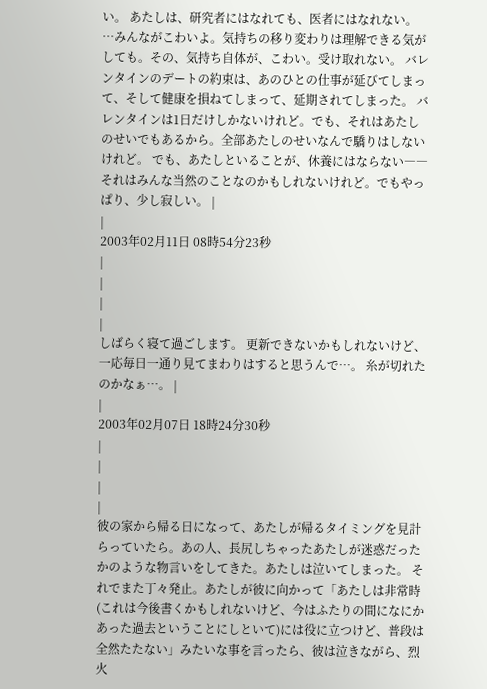い。 あたしは、研究者にはなれても、医者にはなれない。 …みんながこわいよ。気持ちの移り変わりは理解できる気がしても。その、気持ち自体が、こわい。受け取れない。 バレンタインのデートの約束は、あのひとの仕事が延びてしまって、そして健康を損ねてしまって、延期されてしまった。 バレンタインは1日だけしかないけれど。でも、それはあたしのせいでもあるから。全部あたしのせいなんで驕りはしないけれど。 でも、あたしといることが、休養にはならない――それはみんな当然のことなのかもしれないけれど。でもやっぱり、少し寂しい。 |
|
2003年02月11日 08時54分23秒
|
|
|
|
しばらく寝て過ごします。 更新できないかもしれないけど、一応毎日一通り見てまわりはすると思うんで…。 糸が切れたのかなぁ…。 |
|
2003年02月07日 18時24分30秒
|
|
|
|
彼の家から帰る日になって、あたしが帰るタイミングを見計らっていたら。あの人、長尻しちゃったあたしが迷惑だったかのような物言いをしてきた。あたしは泣いてしまった。 それでまた丁々発止。あたしが彼に向かって「あたしは非常時(これは今後書くかもしれないけど、今はふたりの間になにかあった過去ということにしといて)には役に立つけど、普段は全然たたない」みたいな事を言ったら、彼は泣きながら、烈火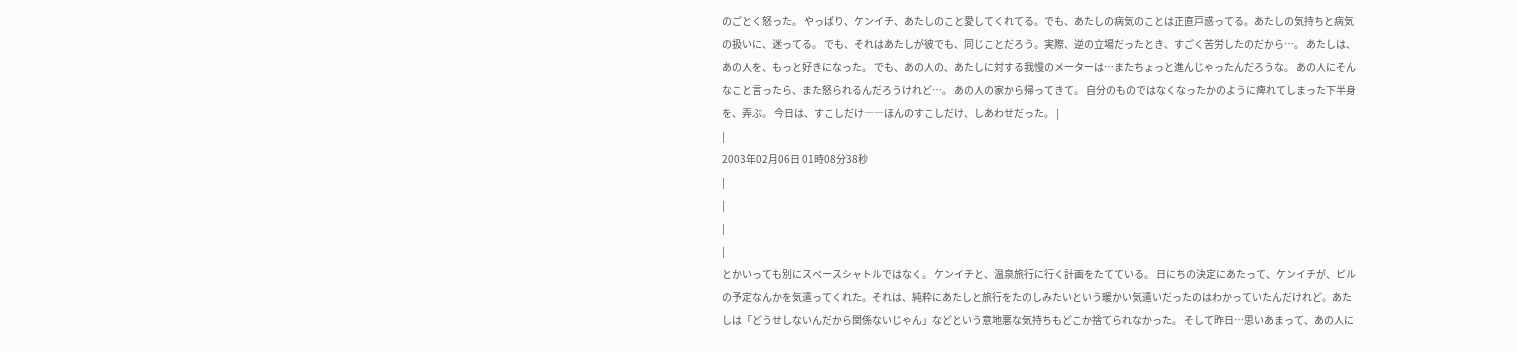のごとく怒った。 やっぱり、ケンイチ、あたしのこと愛してくれてる。でも、あたしの病気のことは正直戸惑ってる。あたしの気持ちと病気の扱いに、迷ってる。 でも、それはあたしが彼でも、同じことだろう。実際、逆の立場だったとき、すごく苦労したのだから…。 あたしは、あの人を、もっと好きになった。 でも、あの人の、あたしに対する我慢のメーターは…またちょっと進んじゃったんだろうな。 あの人にそんなこと言ったら、また怒られるんだろうけれど…。 あの人の家から帰ってきて。 自分のものではなくなったかのように痺れてしまった下半身を、弄ぶ。 今日は、すこしだけ――ほんのすこしだけ、しあわせだった。 |
|
2003年02月06日 01時08分38秒
|
|
|
|
とかいっても別にスペースシャトルではなく。 ケンイチと、温泉旅行に行く計画をたてている。 日にちの決定にあたって、ケンイチが、ピルの予定なんかを気遣ってくれた。それは、純粋にあたしと旅行をたのしみたいという暖かい気遣いだったのはわかっていたんだけれど。あたしは「どうせしないんだから関係ないじゃん」などという意地悪な気持ちもどこか捨てられなかった。 そして昨日…思いあまって、あの人に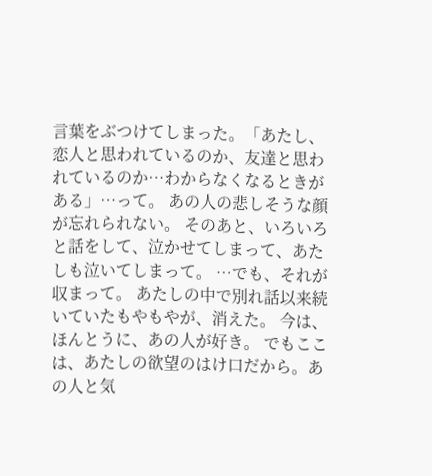言葉をぶつけてしまった。「あたし、恋人と思われているのか、友達と思われているのか…わからなくなるときがある」…って。 あの人の悲しそうな顔が忘れられない。 そのあと、いろいろと話をして、泣かせてしまって、あたしも泣いてしまって。 …でも、それが収まって。 あたしの中で別れ話以来続いていたもやもやが、消えた。 今は、ほんとうに、あの人が好き。 でもここは、あたしの欲望のはけ口だから。あの人と気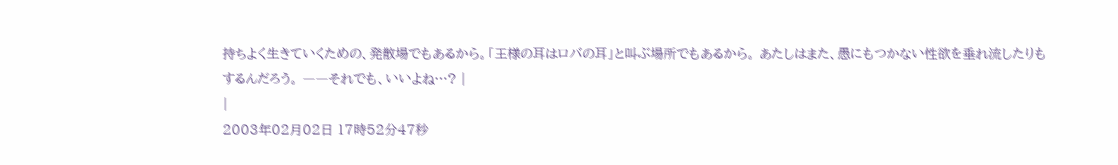持ちよく生きていくための、発散場でもあるから。「王様の耳はロバの耳」と叫ぶ場所でもあるから。 あたしはまた、愚にもつかない性欲を垂れ流したりもするんだろう。 ――それでも、いいよね…? |
|
2003年02月02日 17時52分47秒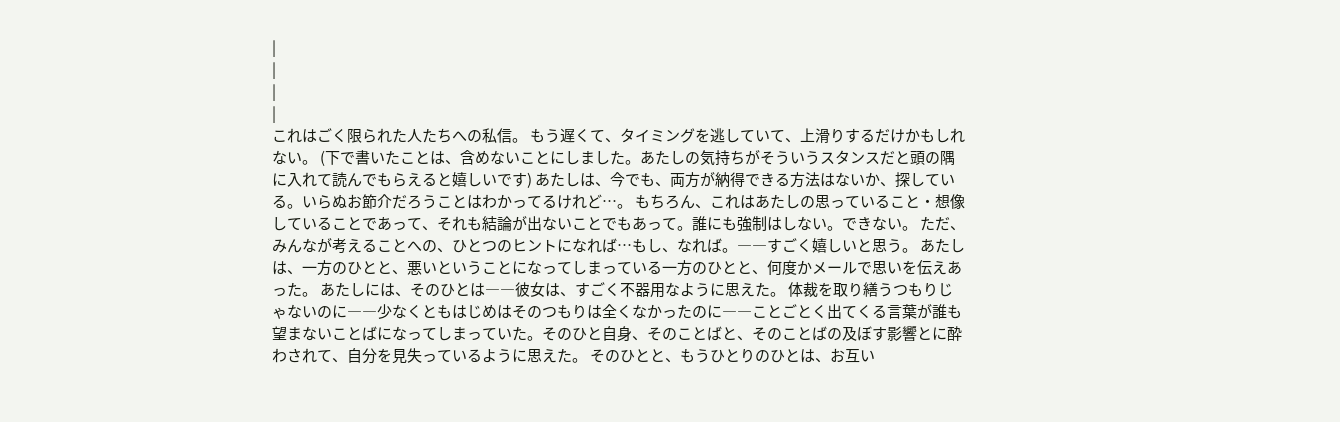|
|
|
|
これはごく限られた人たちへの私信。 もう遅くて、タイミングを逃していて、上滑りするだけかもしれない。 (下で書いたことは、含めないことにしました。あたしの気持ちがそういうスタンスだと頭の隅に入れて読んでもらえると嬉しいです) あたしは、今でも、両方が納得できる方法はないか、探している。いらぬお節介だろうことはわかってるけれど…。 もちろん、これはあたしの思っていること・想像していることであって、それも結論が出ないことでもあって。誰にも強制はしない。できない。 ただ、みんなが考えることへの、ひとつのヒントになれば…もし、なれば。――すごく嬉しいと思う。 あたしは、一方のひとと、悪いということになってしまっている一方のひとと、何度かメールで思いを伝えあった。 あたしには、そのひとは――彼女は、すごく不器用なように思えた。 体裁を取り繕うつもりじゃないのに――少なくともはじめはそのつもりは全くなかったのに――ことごとく出てくる言葉が誰も望まないことばになってしまっていた。そのひと自身、そのことばと、そのことばの及ぼす影響とに酔わされて、自分を見失っているように思えた。 そのひとと、もうひとりのひとは、お互い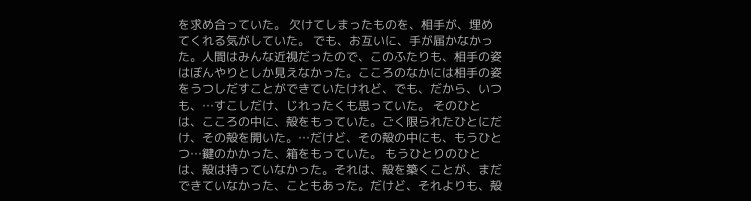を求め合っていた。 欠けてしまったものを、相手が、埋めてくれる気がしていた。 でも、お互いに、手が届かなかった。人間はみんな近視だったので、このふたりも、相手の姿はぼんやりとしか見えなかった。こころのなかには相手の姿をうつしだすことができていたけれど、でも、だから、いつも、…すこしだけ、じれったくも思っていた。 そのひとは、こころの中に、殻をもっていた。ごく限られたひとにだけ、その殻を開いた。…だけど、その殻の中にも、もうひとつ…鍵のかかった、箱をもっていた。 もうひとりのひとは、殻は持っていなかった。それは、殻を築くことが、まだできていなかった、こともあった。だけど、それよりも、殻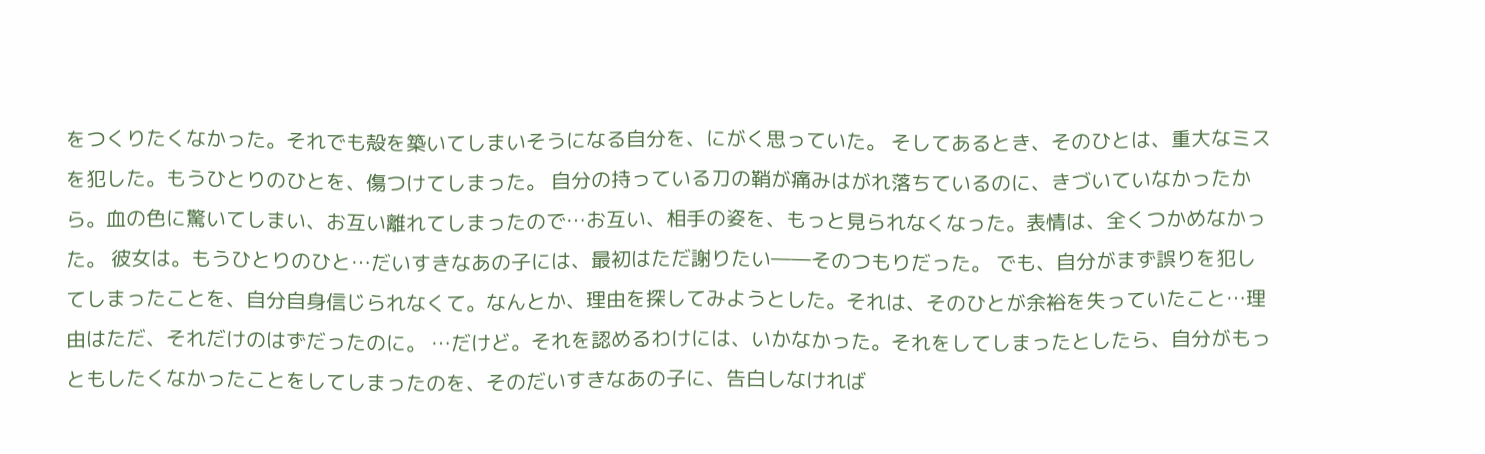をつくりたくなかった。それでも殻を築いてしまいそうになる自分を、にがく思っていた。 そしてあるとき、そのひとは、重大なミスを犯した。もうひとりのひとを、傷つけてしまった。 自分の持っている刀の鞘が痛みはがれ落ちているのに、きづいていなかったから。血の色に驚いてしまい、お互い離れてしまったので…お互い、相手の姿を、もっと見られなくなった。表情は、全くつかめなかった。 彼女は。もうひとりのひと…だいすきなあの子には、最初はただ謝りたい――そのつもりだった。 でも、自分がまず誤りを犯してしまったことを、自分自身信じられなくて。なんとか、理由を探してみようとした。それは、そのひとが余裕を失っていたこと…理由はただ、それだけのはずだったのに。 …だけど。それを認めるわけには、いかなかった。それをしてしまったとしたら、自分がもっともしたくなかったことをしてしまったのを、そのだいすきなあの子に、告白しなければ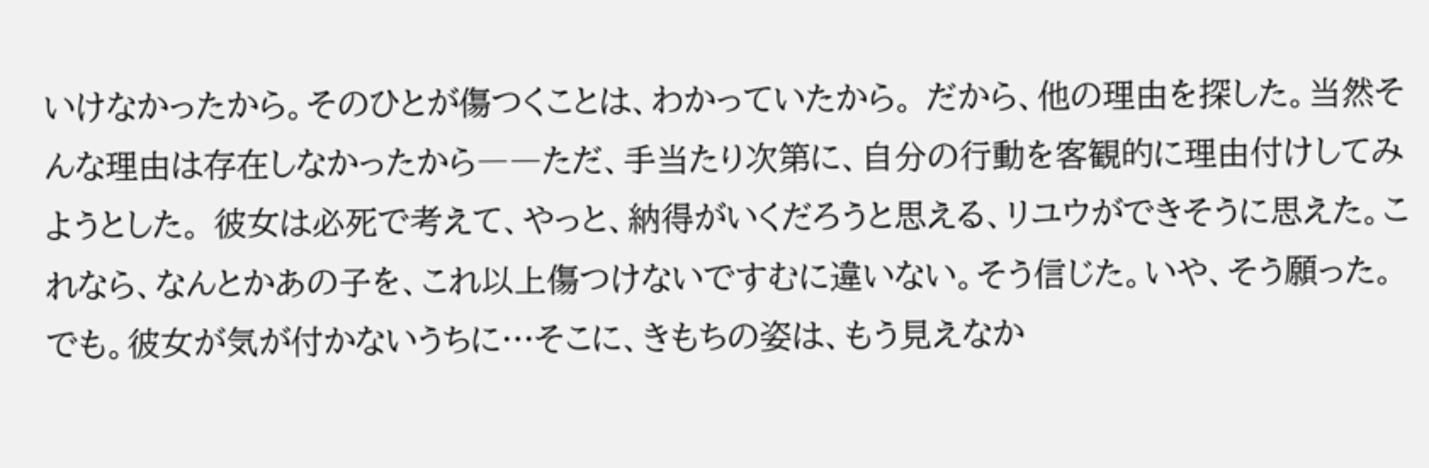いけなかったから。そのひとが傷つくことは、わかっていたから。 だから、他の理由を探した。当然そんな理由は存在しなかったから――ただ、手当たり次第に、自分の行動を客観的に理由付けしてみようとした。 彼女は必死で考えて、やっと、納得がいくだろうと思える、リユウができそうに思えた。これなら、なんとかあの子を、これ以上傷つけないですむに違いない。そう信じた。いや、そう願った。 でも。彼女が気が付かないうちに…そこに、きもちの姿は、もう見えなか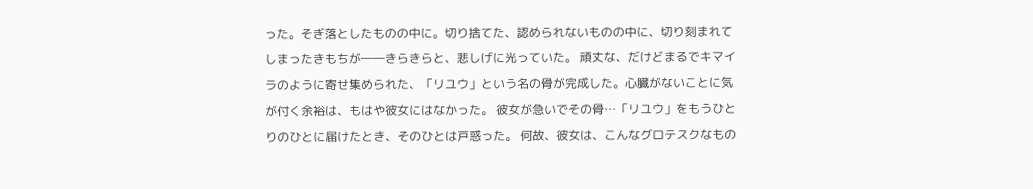った。そぎ落としたものの中に。切り捨てた、認められないものの中に、切り刻まれてしまったきもちが――きらきらと、悲しげに光っていた。 頑丈な、だけどまるでキマイラのように寄せ集められた、「リユウ」という名の骨が完成した。心臓がないことに気が付く余裕は、もはや彼女にはなかった。 彼女が急いでその骨…「リユウ」をもうひとりのひとに届けたとき、そのひとは戸惑った。 何故、彼女は、こんなグロテスクなもの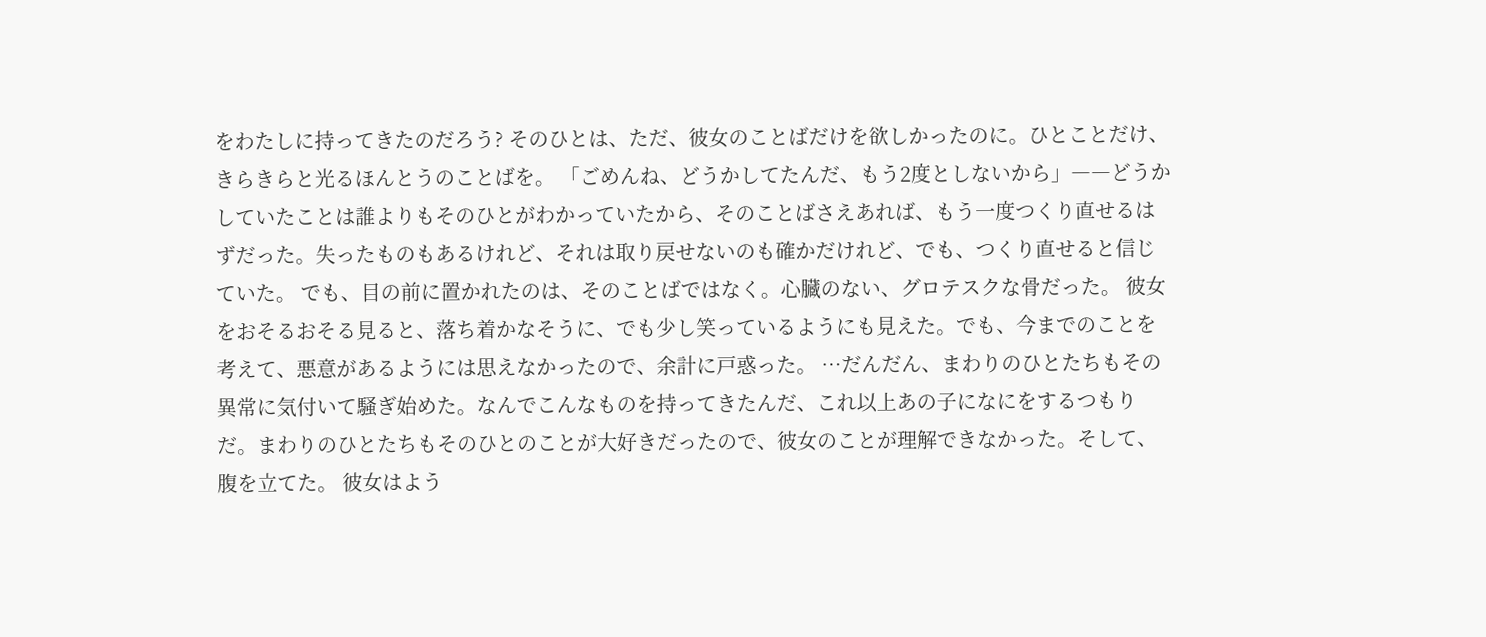をわたしに持ってきたのだろう? そのひとは、ただ、彼女のことばだけを欲しかったのに。ひとことだけ、きらきらと光るほんとうのことばを。 「ごめんね、どうかしてたんだ、もう2度としないから」――どうかしていたことは誰よりもそのひとがわかっていたから、そのことばさえあれば、もう一度つくり直せるはずだった。失ったものもあるけれど、それは取り戻せないのも確かだけれど、でも、つくり直せると信じていた。 でも、目の前に置かれたのは、そのことばではなく。心臓のない、グロテスクな骨だった。 彼女をおそるおそる見ると、落ち着かなそうに、でも少し笑っているようにも見えた。でも、今までのことを考えて、悪意があるようには思えなかったので、余計に戸惑った。 …だんだん、まわりのひとたちもその異常に気付いて騒ぎ始めた。なんでこんなものを持ってきたんだ、これ以上あの子になにをするつもりだ。まわりのひとたちもそのひとのことが大好きだったので、彼女のことが理解できなかった。そして、腹を立てた。 彼女はよう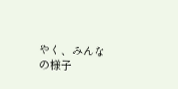やく、みんなの様子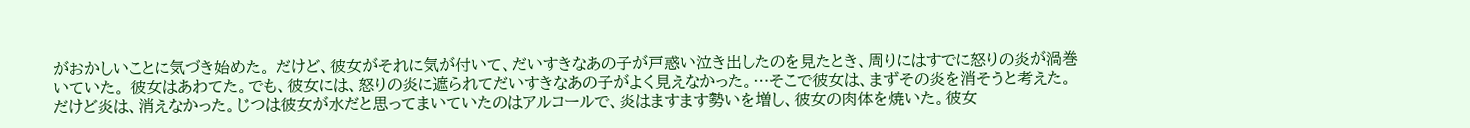がおかしいことに気づき始めた。 だけど、彼女がそれに気が付いて、だいすきなあの子が戸惑い泣き出したのを見たとき、周りにはすでに怒りの炎が渦巻いていた。 彼女はあわてた。でも、彼女には、怒りの炎に遮られてだいすきなあの子がよく見えなかった。…そこで彼女は、まずその炎を消そうと考えた。 だけど炎は、消えなかった。じつは彼女が水だと思ってまいていたのはアルコールで、炎はますます勢いを増し、彼女の肉体を焼いた。彼女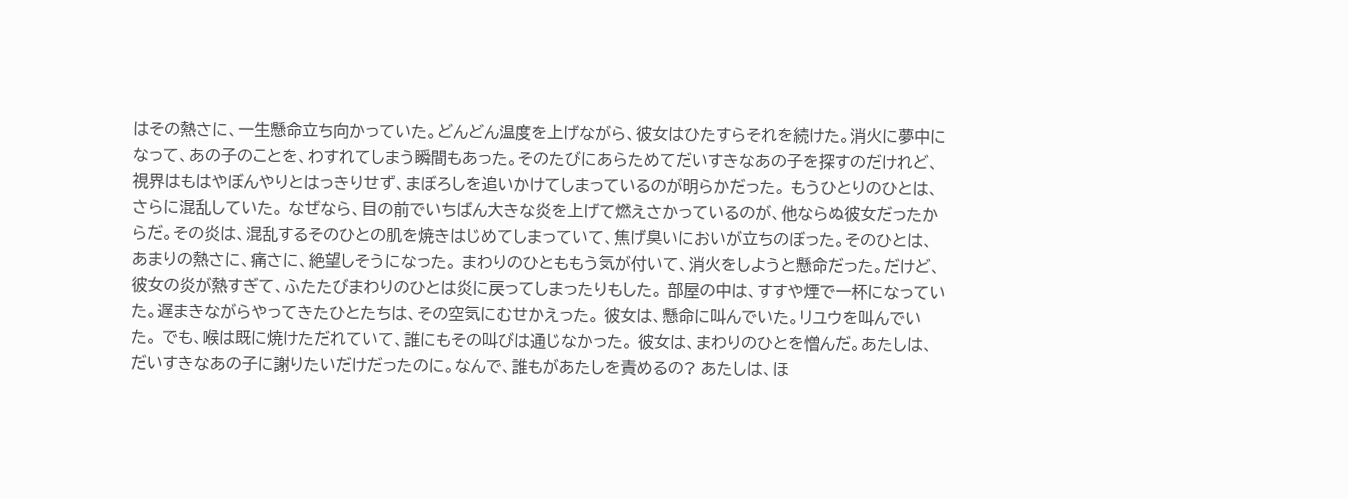はその熱さに、一生懸命立ち向かっていた。どんどん温度を上げながら、彼女はひたすらそれを続けた。消火に夢中になって、あの子のことを、わすれてしまう瞬間もあった。そのたびにあらためてだいすきなあの子を探すのだけれど、視界はもはやぼんやりとはっきりせず、まぼろしを追いかけてしまっているのが明らかだった。 もうひとりのひとは、さらに混乱していた。 なぜなら、目の前でいちばん大きな炎を上げて燃えさかっているのが、他ならぬ彼女だったからだ。その炎は、混乱するそのひとの肌を焼きはじめてしまっていて、焦げ臭いにおいが立ちのぼった。そのひとは、あまりの熱さに、痛さに、絶望しそうになった。 まわりのひとももう気が付いて、消火をしようと懸命だった。だけど、彼女の炎が熱すぎて、ふたたびまわりのひとは炎に戻ってしまったりもした。 部屋の中は、すすや煙で一杯になっていた。遅まきながらやってきたひとたちは、その空気にむせかえった。 彼女は、懸命に叫んでいた。リユウを叫んでいた。 でも、喉は既に焼けただれていて、誰にもその叫びは通じなかった。 彼女は、まわりのひとを憎んだ。あたしは、だいすきなあの子に謝りたいだけだったのに。なんで、誰もがあたしを責めるの? あたしは、ほ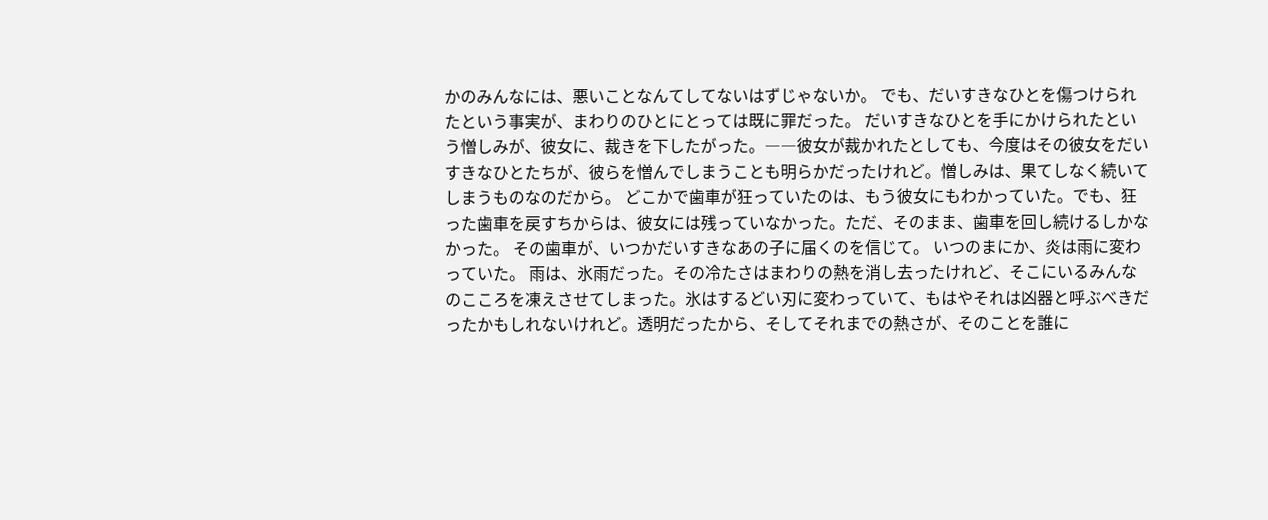かのみんなには、悪いことなんてしてないはずじゃないか。 でも、だいすきなひとを傷つけられたという事実が、まわりのひとにとっては既に罪だった。 だいすきなひとを手にかけられたという憎しみが、彼女に、裁きを下したがった。――彼女が裁かれたとしても、今度はその彼女をだいすきなひとたちが、彼らを憎んでしまうことも明らかだったけれど。憎しみは、果てしなく続いてしまうものなのだから。 どこかで歯車が狂っていたのは、もう彼女にもわかっていた。でも、狂った歯車を戻すちからは、彼女には残っていなかった。ただ、そのまま、歯車を回し続けるしかなかった。 その歯車が、いつかだいすきなあの子に届くのを信じて。 いつのまにか、炎は雨に変わっていた。 雨は、氷雨だった。その冷たさはまわりの熱を消し去ったけれど、そこにいるみんなのこころを凍えさせてしまった。氷はするどい刃に変わっていて、もはやそれは凶器と呼ぶべきだったかもしれないけれど。透明だったから、そしてそれまでの熱さが、そのことを誰に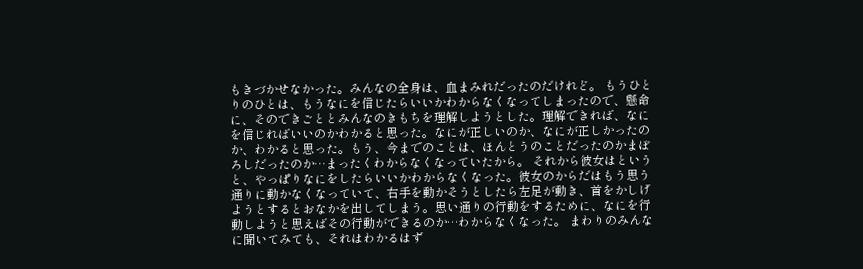もきづかせなかった。みんなの全身は、血まみれだったのだけれど。 もうひとりのひとは、もうなにを信じたらいいかわからなくなってしまったので、懸命に、そのできごととみんなのきもちを理解しようとした。理解できれば、なにを信じればいいのかわかると思った。なにが正しいのか、なにが正しかったのか、わかると思った。もう、今までのことは、ほんとうのことだったのかまぼろしだったのか…まったくわからなくなっていたから。 それから彼女はというと、やっぱりなにをしたらいいかわからなくなった。彼女のからだはもう思う通りに動かなくなっていて、右手を動かそうとしたら左足が動き、首をかしげようとするとおなかを出してしまう。思い通りの行動をするために、なにを行動しようと思えばその行動ができるのか…わからなくなった。 まわりのみんなに聞いてみても、それはわかるはず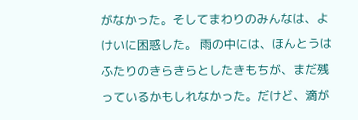がなかった。そしてまわりのみんなは、よけいに困惑した。 雨の中には、ほんとうはふたりのきらきらとしたきもちが、まだ残っているかもしれなかった。だけど、滴が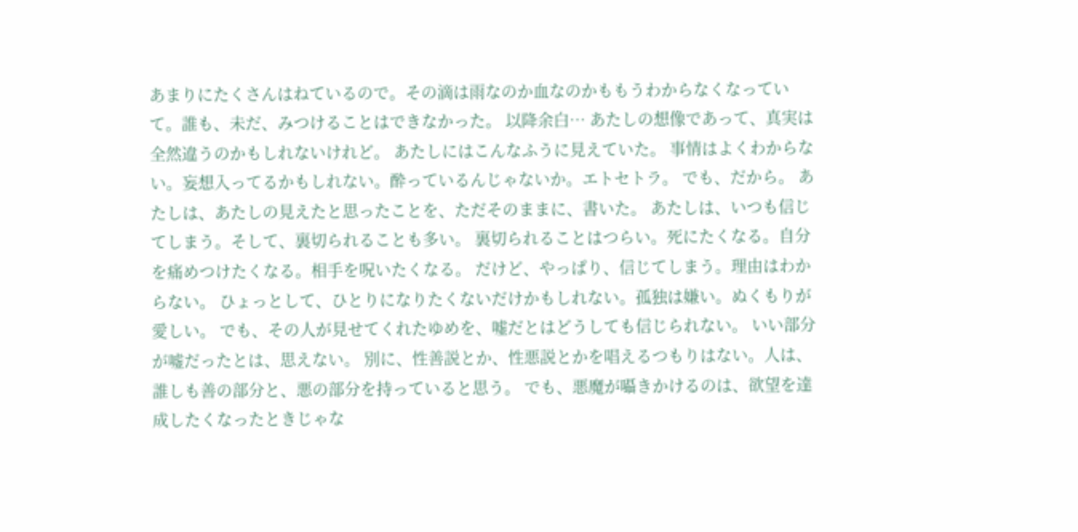あまりにたくさんはねているので。その滴は雨なのか血なのかももうわからなくなっていて。誰も、未だ、みつけることはできなかった。 以降余白… あたしの想像であって、真実は全然違うのかもしれないけれど。 あたしにはこんなふうに見えていた。 事情はよくわからない。妄想入ってるかもしれない。酔っているんじゃないか。エトセトラ。 でも、だから。 あたしは、あたしの見えたと思ったことを、ただそのままに、書いた。 あたしは、いつも信じてしまう。そして、裏切られることも多い。 裏切られることはつらい。死にたくなる。自分を痛めつけたくなる。相手を呪いたくなる。 だけど、やっぱり、信じてしまう。理由はわからない。 ひょっとして、ひとりになりたくないだけかもしれない。孤独は嫌い。ぬくもりが愛しい。 でも、その人が見せてくれたゆめを、嘘だとはどうしても信じられない。 いい部分が嘘だったとは、思えない。 別に、性善説とか、性悪説とかを唱えるつもりはない。人は、誰しも善の部分と、悪の部分を持っていると思う。 でも、悪魔が囁きかけるのは、欲望を達成したくなったときじゃな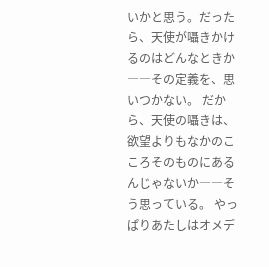いかと思う。だったら、天使が囁きかけるのはどんなときか――その定義を、思いつかない。 だから、天使の囁きは、欲望よりもなかのこころそのものにあるんじゃないか――そう思っている。 やっぱりあたしはオメデ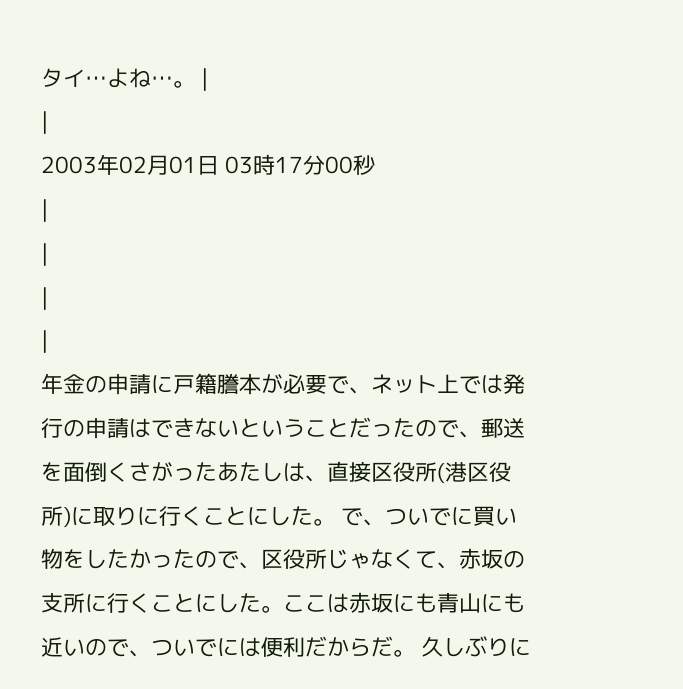タイ…よね…。 |
|
2003年02月01日 03時17分00秒
|
|
|
|
年金の申請に戸籍謄本が必要で、ネット上では発行の申請はできないということだったので、郵送を面倒くさがったあたしは、直接区役所(港区役所)に取りに行くことにした。 で、ついでに買い物をしたかったので、区役所じゃなくて、赤坂の支所に行くことにした。ここは赤坂にも青山にも近いので、ついでには便利だからだ。 久しぶりに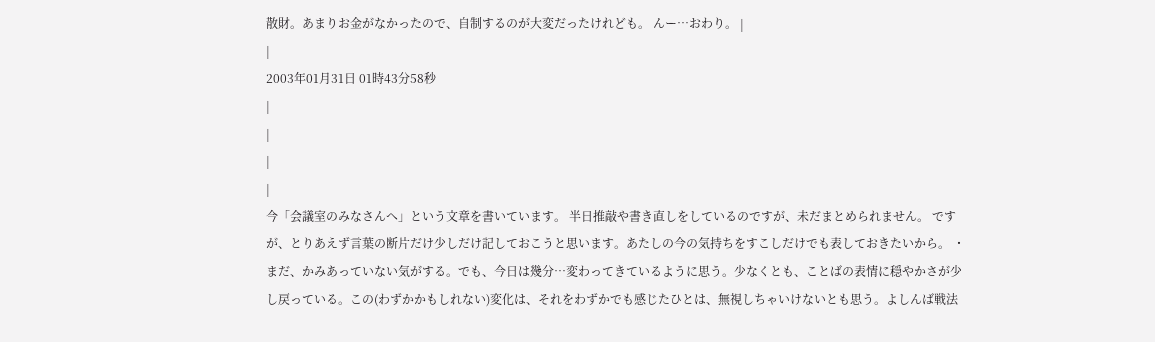散財。あまりお金がなかったので、自制するのが大変だったけれども。 んー…おわり。 |
|
2003年01月31日 01時43分58秒
|
|
|
|
今「会議室のみなさんへ」という文章を書いています。 半日推敲や書き直しをしているのですが、未だまとめられません。 ですが、とりあえず言葉の断片だけ少しだけ記しておこうと思います。あたしの今の気持ちをすこしだけでも表しておきたいから。 ・まだ、かみあっていない気がする。でも、今日は幾分…変わってきているように思う。少なくとも、ことばの表情に穏やかさが少し戻っている。この(わずかかもしれない)変化は、それをわずかでも感じたひとは、無視しちゃいけないとも思う。よしんば戦法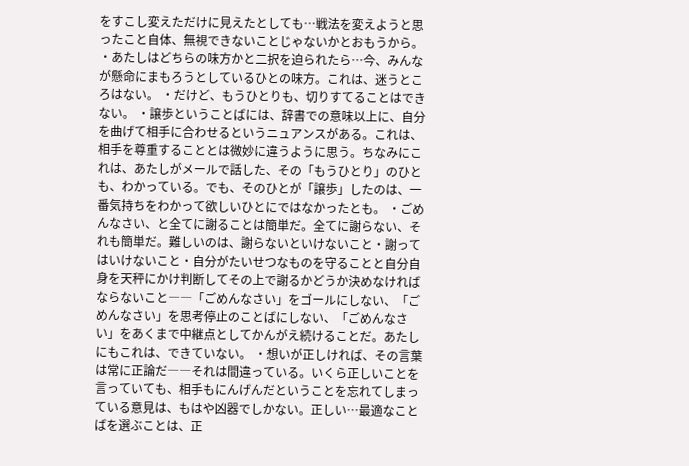をすこし変えただけに見えたとしても…戦法を変えようと思ったこと自体、無視できないことじゃないかとおもうから。 ・あたしはどちらの味方かと二択を迫られたら…今、みんなが懸命にまもろうとしているひとの味方。これは、迷うところはない。 ・だけど、もうひとりも、切りすてることはできない。 ・譲歩ということばには、辞書での意味以上に、自分を曲げて相手に合わせるというニュアンスがある。これは、相手を尊重することとは微妙に違うように思う。ちなみにこれは、あたしがメールで話した、その「もうひとり」のひとも、わかっている。でも、そのひとが「譲歩」したのは、一番気持ちをわかって欲しいひとにではなかったとも。 ・ごめんなさい、と全てに謝ることは簡単だ。全てに謝らない、それも簡単だ。難しいのは、謝らないといけないこと・謝ってはいけないこと・自分がたいせつなものを守ることと自分自身を天秤にかけ判断してその上で謝るかどうか決めなければならないこと――「ごめんなさい」をゴールにしない、「ごめんなさい」を思考停止のことばにしない、「ごめんなさい」をあくまで中継点としてかんがえ続けることだ。あたしにもこれは、できていない。 ・想いが正しければ、その言葉は常に正論だ――それは間違っている。いくら正しいことを言っていても、相手もにんげんだということを忘れてしまっている意見は、もはや凶器でしかない。正しい…最適なことばを選ぶことは、正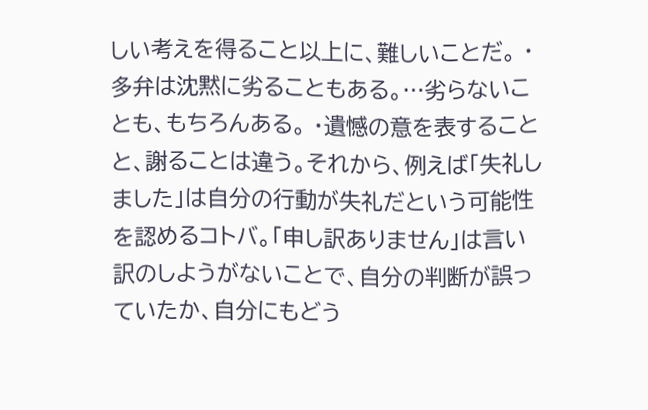しい考えを得ること以上に、難しいことだ。 ・多弁は沈黙に劣ることもある。…劣らないことも、もちろんある。 ・遺憾の意を表することと、謝ることは違う。それから、例えば「失礼しました」は自分の行動が失礼だという可能性を認めるコトバ。「申し訳ありません」は言い訳のしようがないことで、自分の判断が誤っていたか、自分にもどう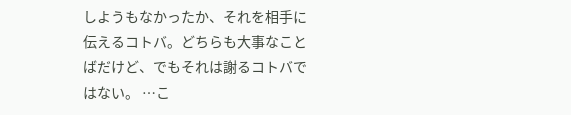しようもなかったか、それを相手に伝えるコトバ。どちらも大事なことばだけど、でもそれは謝るコトバではない。 …こ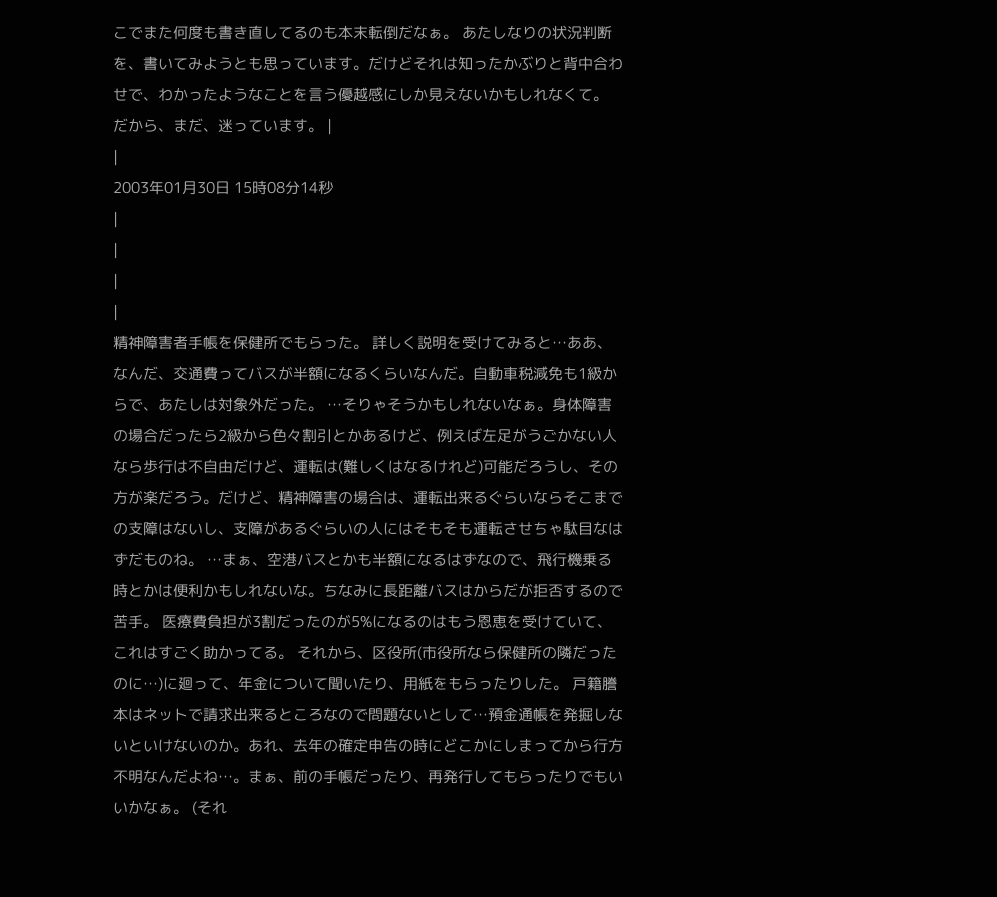こでまた何度も書き直してるのも本末転倒だなぁ。 あたしなりの状況判断を、書いてみようとも思っています。だけどそれは知ったかぶりと背中合わせで、わかったようなことを言う優越感にしか見えないかもしれなくて。 だから、まだ、迷っています。 |
|
2003年01月30日 15時08分14秒
|
|
|
|
精神障害者手帳を保健所でもらった。 詳しく説明を受けてみると…ああ、なんだ、交通費ってバスが半額になるくらいなんだ。自動車税減免も1級からで、あたしは対象外だった。 …そりゃそうかもしれないなぁ。身体障害の場合だったら2級から色々割引とかあるけど、例えば左足がうごかない人なら歩行は不自由だけど、運転は(難しくはなるけれど)可能だろうし、その方が楽だろう。だけど、精神障害の場合は、運転出来るぐらいならそこまでの支障はないし、支障があるぐらいの人にはそもそも運転させちゃ駄目なはずだものね。 …まぁ、空港バスとかも半額になるはずなので、飛行機乗る時とかは便利かもしれないな。ちなみに長距離バスはからだが拒否するので苦手。 医療費負担が3割だったのが5%になるのはもう恩恵を受けていて、これはすごく助かってる。 それから、区役所(市役所なら保健所の隣だったのに…)に廻って、年金について聞いたり、用紙をもらったりした。 戸籍謄本はネットで請求出来るところなので問題ないとして…預金通帳を発掘しないといけないのか。あれ、去年の確定申告の時にどこかにしまってから行方不明なんだよね…。まぁ、前の手帳だったり、再発行してもらったりでもいいかなぁ。 (それ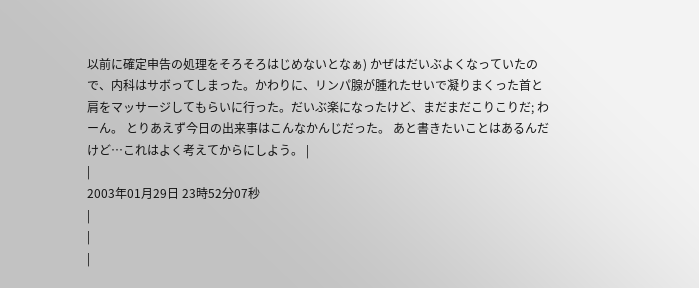以前に確定申告の処理をそろそろはじめないとなぁ) かぜはだいぶよくなっていたので、内科はサボってしまった。かわりに、リンパ腺が腫れたせいで凝りまくった首と肩をマッサージしてもらいに行った。だいぶ楽になったけど、まだまだこりこりだ; わーん。 とりあえず今日の出来事はこんなかんじだった。 あと書きたいことはあるんだけど…これはよく考えてからにしよう。 |
|
2003年01月29日 23時52分07秒
|
|
|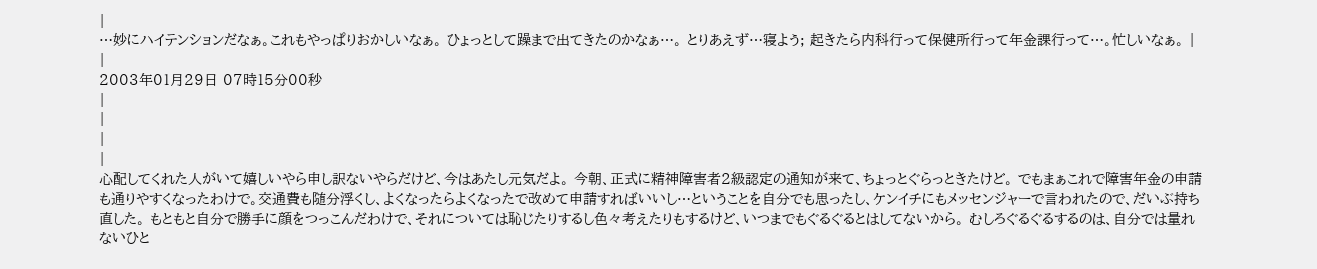|
…妙にハイテンションだなぁ。これもやっぱりおかしいなぁ。 ひょっとして躁まで出てきたのかなぁ…。 とりあえず…寝よう; 起きたら内科行って保健所行って年金課行って…。忙しいなぁ。 |
|
2003年01月29日 07時15分00秒
|
|
|
|
心配してくれた人がいて嬉しいやら申し訳ないやらだけど、今はあたし元気だよ。 今朝、正式に精神障害者2級認定の通知が来て、ちょっとぐらっときたけど。 でもまぁこれで障害年金の申請も通りやすくなったわけで。交通費も随分浮くし、よくなったらよくなったで改めて申請すればいいし…ということを自分でも思ったし、ケンイチにもメッセンジャーで言われたので、だいぶ持ち直した。 もともと自分で勝手に顔をつっこんだわけで、それについては恥じたりするし色々考えたりもするけど、いつまでもぐるぐるとはしてないから。 むしろぐるぐるするのは、自分では量れないひと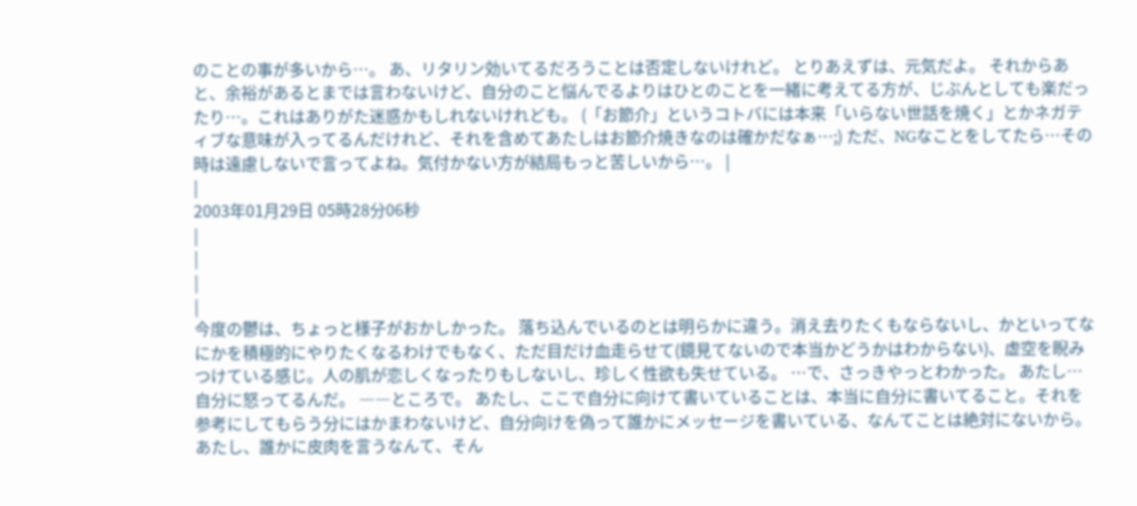のことの事が多いから…。 あ、リタリン効いてるだろうことは否定しないけれど。 とりあえずは、元気だよ。 それからあと、余裕があるとまでは言わないけど、自分のこと悩んでるよりはひとのことを一緒に考えてる方が、じぶんとしても楽だったり…。これはありがた迷惑かもしれないけれども。 (「お節介」というコトバには本来「いらない世話を焼く」とかネガティブな意味が入ってるんだけれど、それを含めてあたしはお節介焼きなのは確かだなぁ…;) ただ、NGなことをしてたら…その時は遠慮しないで言ってよね。気付かない方が結局もっと苦しいから…。 |
|
2003年01月29日 05時28分06秒
|
|
|
|
今度の鬱は、ちょっと様子がおかしかった。 落ち込んでいるのとは明らかに違う。消え去りたくもならないし、かといってなにかを積極的にやりたくなるわけでもなく、ただ目だけ血走らせて(鏡見てないので本当かどうかはわからない)、虚空を睨みつけている感じ。人の肌が恋しくなったりもしないし、珍しく性欲も失せている。 …で、さっきやっとわかった。 あたし…自分に怒ってるんだ。 ――ところで。 あたし、ここで自分に向けて書いていることは、本当に自分に書いてること。それを参考にしてもらう分にはかまわないけど、自分向けを偽って誰かにメッセージを書いている、なんてことは絶対にないから。 あたし、誰かに皮肉を言うなんて、そん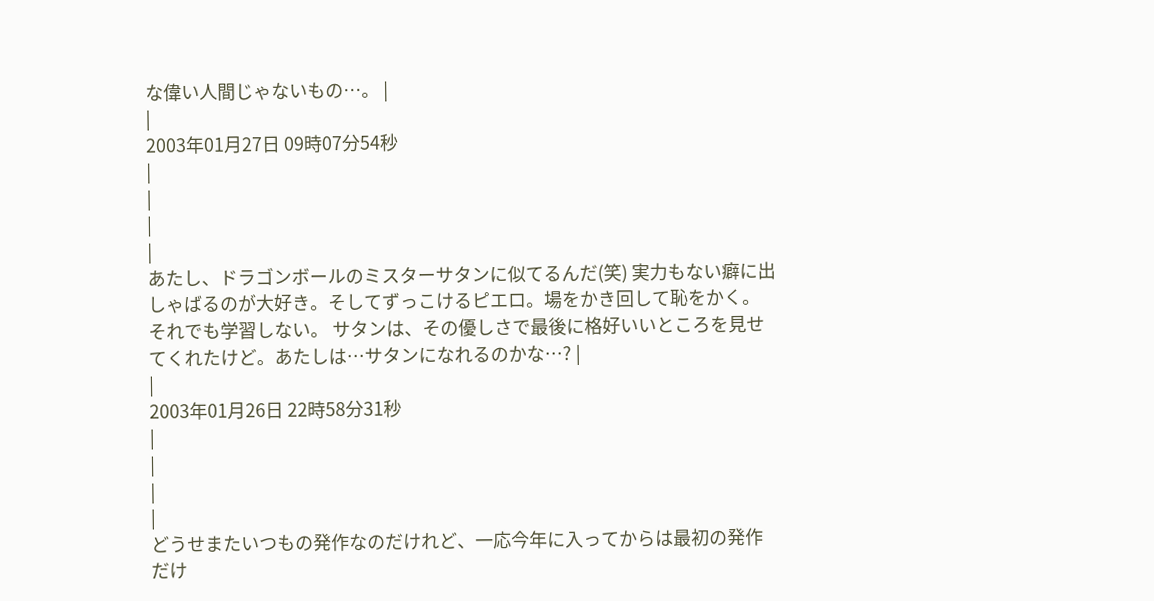な偉い人間じゃないもの…。 |
|
2003年01月27日 09時07分54秒
|
|
|
|
あたし、ドラゴンボールのミスターサタンに似てるんだ(笑) 実力もない癖に出しゃばるのが大好き。そしてずっこけるピエロ。場をかき回して恥をかく。それでも学習しない。 サタンは、その優しさで最後に格好いいところを見せてくれたけど。あたしは…サタンになれるのかな…? |
|
2003年01月26日 22時58分31秒
|
|
|
|
どうせまたいつもの発作なのだけれど、一応今年に入ってからは最初の発作だけ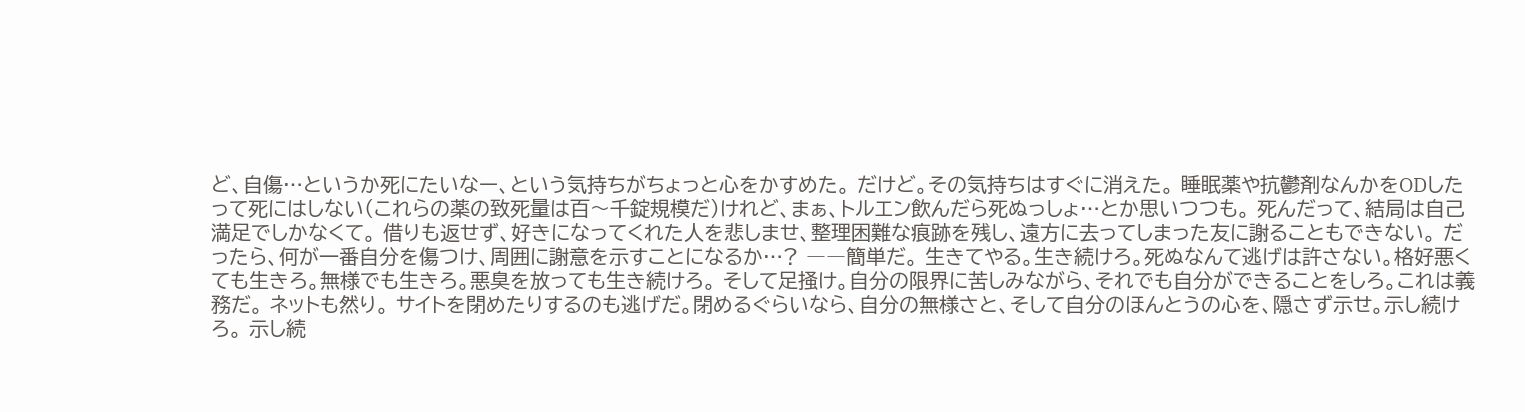ど、自傷…というか死にたいなー、という気持ちがちょっと心をかすめた。 だけど。その気持ちはすぐに消えた。 睡眠薬や抗鬱剤なんかをODしたって死にはしない(これらの薬の致死量は百〜千錠規模だ)けれど、まぁ、トルエン飲んだら死ぬっしょ…とか思いつつも。 死んだって、結局は自己満足でしかなくて。 借りも返せず、好きになってくれた人を悲しませ、整理困難な痕跡を残し、遠方に去ってしまった友に謝ることもできない。 だったら、何が一番自分を傷つけ、周囲に謝意を示すことになるか…? ――簡単だ。 生きてやる。生き続けろ。死ぬなんて逃げは許さない。格好悪くても生きろ。無様でも生きろ。悪臭を放っても生き続けろ。 そして足掻け。自分の限界に苦しみながら、それでも自分ができることをしろ。これは義務だ。 ネットも然り。 サイトを閉めたりするのも逃げだ。閉めるぐらいなら、自分の無様さと、そして自分のほんとうの心を、隠さず示せ。示し続けろ。 示し続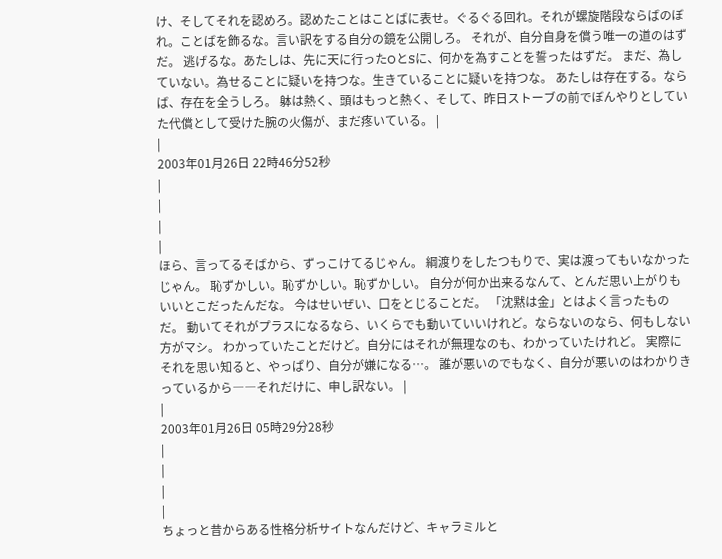け、そしてそれを認めろ。認めたことはことばに表せ。ぐるぐる回れ。それが螺旋階段ならばのぼれ。ことばを飾るな。言い訳をする自分の鏡を公開しろ。 それが、自分自身を償う唯一の道のはずだ。 逃げるな。あたしは、先に天に行ったOとSに、何かを為すことを誓ったはずだ。 まだ、為していない。為せることに疑いを持つな。生きていることに疑いを持つな。 あたしは存在する。ならば、存在を全うしろ。 躰は熱く、頭はもっと熱く、そして、昨日ストーブの前でぼんやりとしていた代償として受けた腕の火傷が、まだ疼いている。 |
|
2003年01月26日 22時46分52秒
|
|
|
|
ほら、言ってるそばから、ずっこけてるじゃん。 綱渡りをしたつもりで、実は渡ってもいなかったじゃん。 恥ずかしい。恥ずかしい。恥ずかしい。 自分が何か出来るなんて、とんだ思い上がりもいいとこだったんだな。 今はせいぜい、口をとじることだ。 「沈黙は金」とはよく言ったものだ。 動いてそれがプラスになるなら、いくらでも動いていいけれど。ならないのなら、何もしない方がマシ。 わかっていたことだけど。自分にはそれが無理なのも、わかっていたけれど。 実際にそれを思い知ると、やっぱり、自分が嫌になる…。 誰が悪いのでもなく、自分が悪いのはわかりきっているから――それだけに、申し訳ない。 |
|
2003年01月26日 05時29分28秒
|
|
|
|
ちょっと昔からある性格分析サイトなんだけど、キャラミルと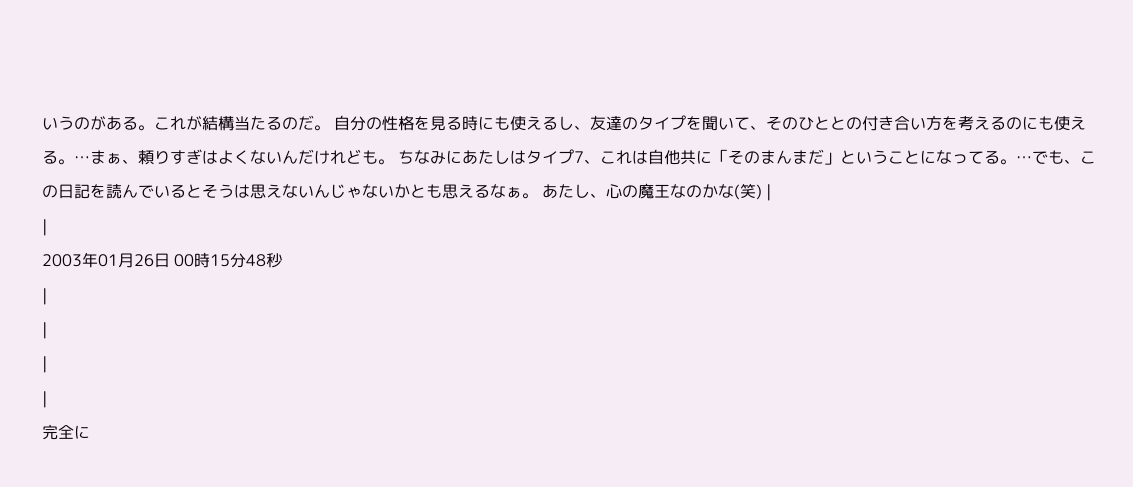いうのがある。これが結構当たるのだ。 自分の性格を見る時にも使えるし、友達のタイプを聞いて、そのひととの付き合い方を考えるのにも使える。…まぁ、頼りすぎはよくないんだけれども。 ちなみにあたしはタイプ7、これは自他共に「そのまんまだ」ということになってる。…でも、この日記を読んでいるとそうは思えないんじゃないかとも思えるなぁ。 あたし、心の魔王なのかな(笑) |
|
2003年01月26日 00時15分48秒
|
|
|
|
完全に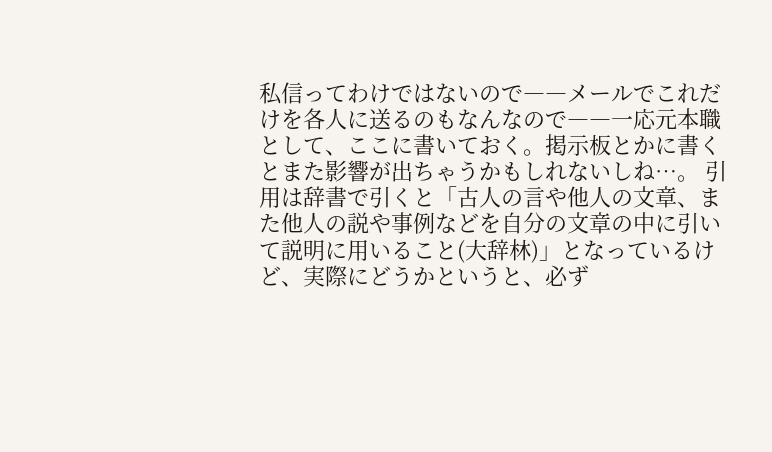私信ってわけではないので――メールでこれだけを各人に送るのもなんなので――一応元本職として、ここに書いておく。掲示板とかに書くとまた影響が出ちゃうかもしれないしね…。 引用は辞書で引くと「古人の言や他人の文章、また他人の説や事例などを自分の文章の中に引いて説明に用いること(大辞林)」となっているけど、実際にどうかというと、必ず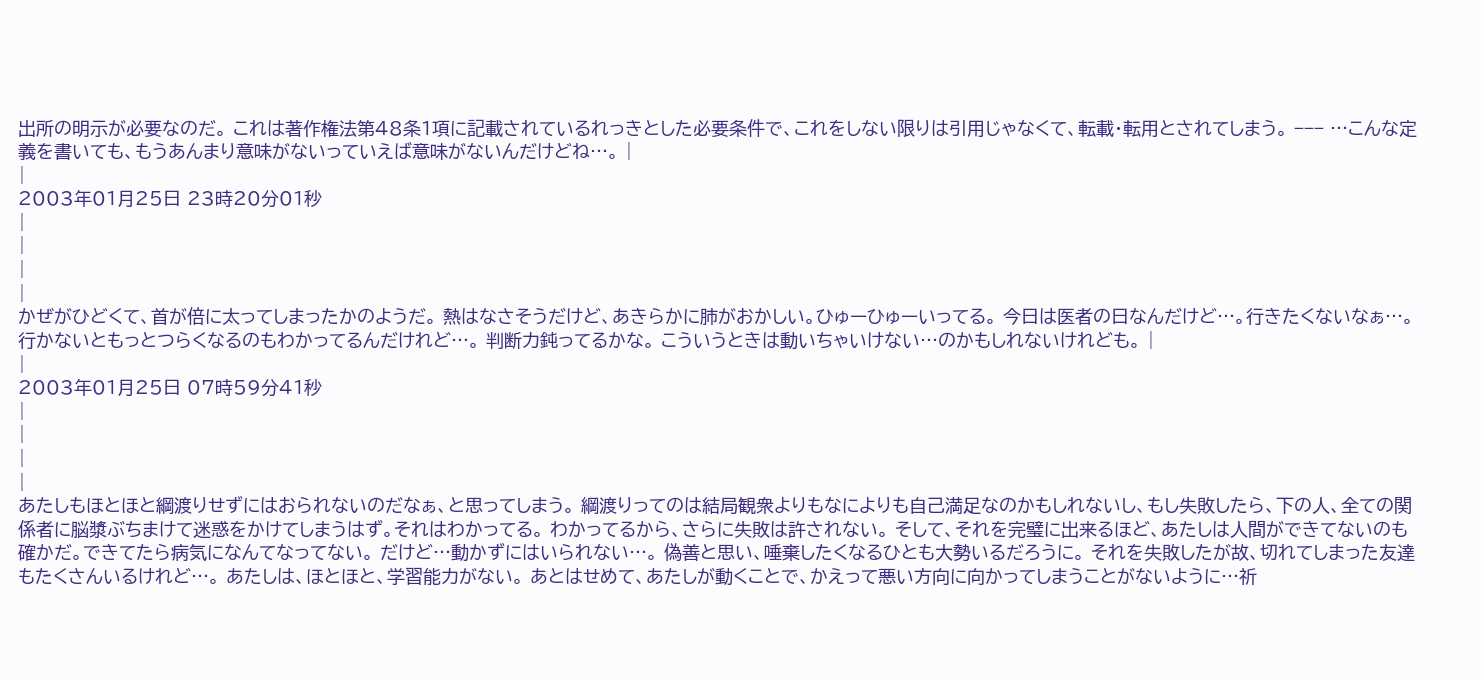出所の明示が必要なのだ。 これは著作権法第48条1項に記載されているれっきとした必要条件で、これをしない限りは引用じゃなくて、転載・転用とされてしまう。 −−− …こんな定義を書いても、もうあんまり意味がないっていえば意味がないんだけどね…。 |
|
2003年01月25日 23時20分01秒
|
|
|
|
かぜがひどくて、首が倍に太ってしまったかのようだ。 熱はなさそうだけど、あきらかに肺がおかしい。ひゅーひゅーいってる。 今日は医者の日なんだけど…。行きたくないなぁ…。 行かないともっとつらくなるのもわかってるんだけれど…。 判断力鈍ってるかな。 こういうときは動いちゃいけない…のかもしれないけれども。 |
|
2003年01月25日 07時59分41秒
|
|
|
|
あたしもほとほと綱渡りせずにはおられないのだなぁ、と思ってしまう。 綱渡りってのは結局観衆よりもなによりも自己満足なのかもしれないし、もし失敗したら、下の人、全ての関係者に脳漿ぶちまけて迷惑をかけてしまうはず。それはわかってる。 わかってるから、さらに失敗は許されない。 そして、それを完璧に出来るほど、あたしは人間ができてないのも確かだ。できてたら病気になんてなってない。 だけど…動かずにはいられない…。 偽善と思い、唾棄したくなるひとも大勢いるだろうに。 それを失敗したが故、切れてしまった友達もたくさんいるけれど…。 あたしは、ほとほと、学習能力がない。 あとはせめて、あたしが動くことで、かえって悪い方向に向かってしまうことがないように…祈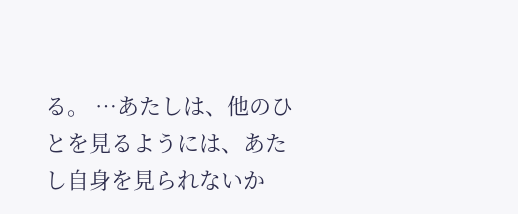る。 …あたしは、他のひとを見るようには、あたし自身を見られないか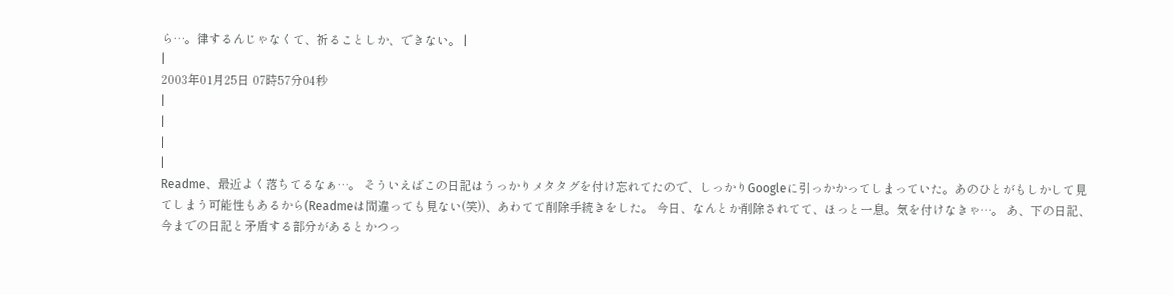ら…。律するんじゃなくて、祈ることしか、できない。 |
|
2003年01月25日 07時57分04秒
|
|
|
|
Readme、最近よく落ちてるなぁ…。 そういえばこの日記はうっかりメタタグを付け忘れてたので、しっかりGoogleに引っかかってしまっていた。あのひとがもしかして見てしまう可能性もあるから(Readmeは間違っても見ない(笑))、あわてて削除手続きをした。 今日、なんとか削除されてて、ほっと一息。気を付けなきゃ…。 あ、下の日記、今までの日記と矛盾する部分があるとかつっ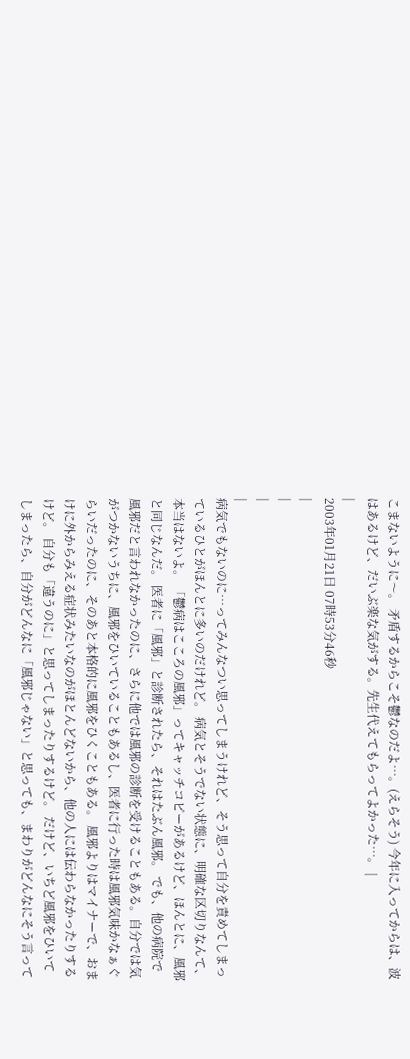こまないように〜。 矛盾するからこそ鬱なのだよ…。(えらそう) 今年に入ってからは、波はあるけど、だいぶ楽な気がする。先生代えてもらってよかった…。 |
|
2003年01月21日 07時53分46秒
|
|
|
|
病気でもないのに…ってみんなつい思ってしまうけれど、そう思って自分を責めてしまっているひとがほんとに多いのだけれど。 病気とそうでない状態に、明確な区切りなんて、本当はないよ。 「鬱病はこころの風邪」ってキャッチコピーがあるけど、ほんとに、風邪と同じなんだ。 医者に「風邪」と診断されたら、それはたぶん風邪。 でも、他の病院で風邪だと言われなかったのに、さらに他では風邪の診断を受けることもある。自分では気がつかないうちに、風邪をひいていることもあるし、医者に行った時は風邪気味かなぁぐらいだったのに、そのあと本格的に風邪をひくこともある。 風邪よりはマイナーで、おまけに外からみえる症状みたいなのがほとんどないから、他の人には伝わらなかったりするけど。 自分も「違うのに」と思ってしまったりするけど。 だけど、いちど風邪をひいてしまったら、自分がどんなに「風邪じゃない」と思っても、まわりがどんなにそう言って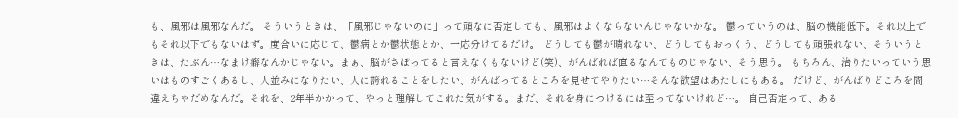も、風邪は風邪なんだ。 そういうときは、「風邪じゃないのに」って頑なに否定しても、風邪はよくならないんじゃないかな。 鬱っていうのは、脳の機能低下。それ以上でもそれ以下でもないはず。度合いに応じて、鬱病とか鬱状態とか、一応分けてるだけ。 どうしても鬱が晴れない、どうしてもおっくう、どうしても頑張れない、そういうときは、たぶん…なまけ癖なんかじゃない。まぁ、脳がさぼってると言えなくもないけど(笑)、がんばれば直るなんてものじゃない、そう思う。 もちろん、治りたいっていう思いはものすごくあるし、人並みになりたい、人に誇れることをしたい、がんばってるところを見せてやりたい…そんな欲望はあたしにもある。 だけど、がんばりどころを間違えちゃだめなんだ。それを、2年半かかって、やっと理解してこれた気がする。まだ、それを身につけるには至ってないけれど…。 自己否定って、ある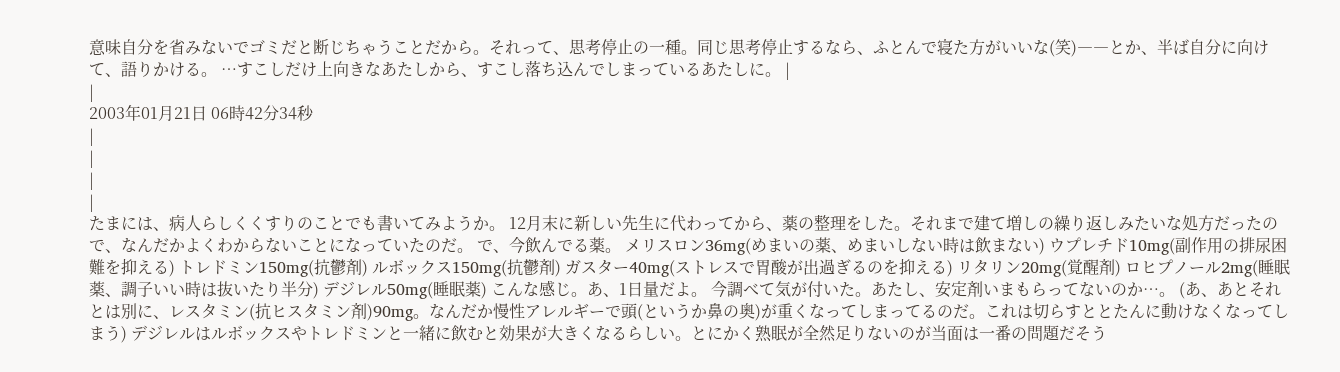意味自分を省みないでゴミだと断じちゃうことだから。それって、思考停止の一種。同じ思考停止するなら、ふとんで寝た方がいいな(笑)――とか、半ば自分に向けて、語りかける。 …すこしだけ上向きなあたしから、すこし落ち込んでしまっているあたしに。 |
|
2003年01月21日 06時42分34秒
|
|
|
|
たまには、病人らしくくすりのことでも書いてみようか。 12月末に新しい先生に代わってから、薬の整理をした。それまで建て増しの繰り返しみたいな処方だったので、なんだかよくわからないことになっていたのだ。 で、今飲んでる薬。 メリスロン36mg(めまいの薬、めまいしない時は飲まない) ウプレチド10mg(副作用の排尿困難を抑える) トレドミン150mg(抗鬱剤) ルボックス150mg(抗鬱剤) ガスター40mg(ストレスで胃酸が出過ぎるのを抑える) リタリン20mg(覚醒剤) ロヒプノール2mg(睡眠薬、調子いい時は抜いたり半分) デジレル50mg(睡眠薬) こんな感じ。あ、1日量だよ。 今調べて気が付いた。あたし、安定剤いまもらってないのか…。 (あ、あとそれとは別に、レスタミン(抗ヒスタミン剤)90mg。なんだか慢性アレルギーで頭(というか鼻の奥)が重くなってしまってるのだ。これは切らすととたんに動けなくなってしまう) デジレルはルボックスやトレドミンと一緒に飲むと効果が大きくなるらしい。とにかく熟眠が全然足りないのが当面は一番の問題だそう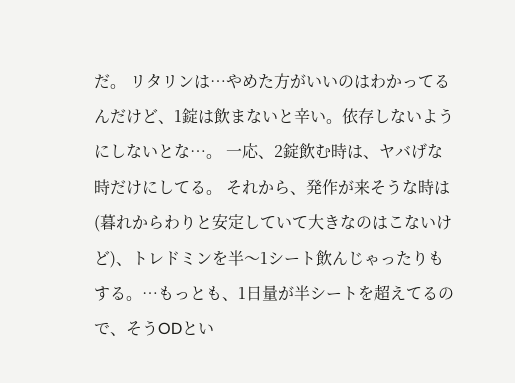だ。 リタリンは…やめた方がいいのはわかってるんだけど、1錠は飲まないと辛い。依存しないようにしないとな…。 一応、2錠飲む時は、ヤバげな時だけにしてる。 それから、発作が来そうな時は(暮れからわりと安定していて大きなのはこないけど)、トレドミンを半〜1シート飲んじゃったりもする。…もっとも、1日量が半シートを超えてるので、そうODとい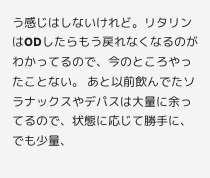う感じはしないけれど。リタリンはODしたらもう戻れなくなるのがわかってるので、今のところやったことない。 あと以前飲んでたソラナックスやデパスは大量に余ってるので、状態に応じて勝手に、でも少量、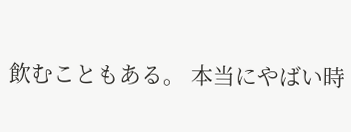飲むこともある。 本当にやばい時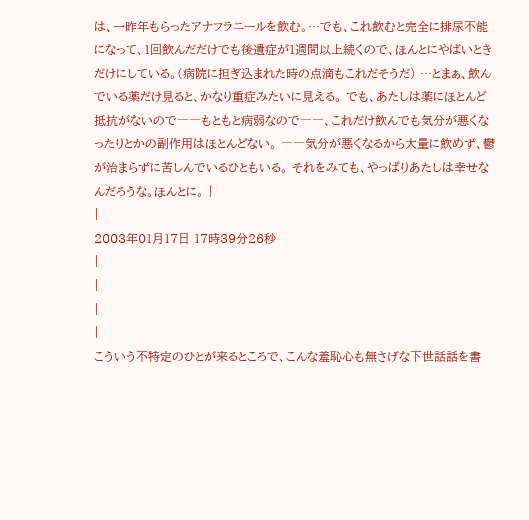は、一昨年もらったアナフラニールを飲む。…でも、これ飲むと完全に排尿不能になって、1回飲んだだけでも後遺症が1週間以上続くので、ほんとにやばいときだけにしている。(病院に担ぎ込まれた時の点滴もこれだそうだ) …とまぁ、飲んでいる薬だけ見ると、かなり重症みたいに見える。 でも、あたしは薬にほとんど抵抗がないので――もともと病弱なので――、これだけ飲んでも気分が悪くなったりとかの副作用はほとんどない。 ――気分が悪くなるから大量に飲めず、鬱が治まらずに苦しんでいるひともいる。 それをみても、やっぱりあたしは幸せなんだろうな。ほんとに。 |
|
2003年01月17日 17時39分26秒
|
|
|
|
こういう不特定のひとが来るところで、こんな羞恥心も無さげな下世話話を書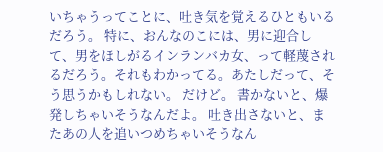いちゃうってことに、吐き気を覚えるひともいるだろう。 特に、おんなのこには、男に迎合して、男をほしがるインランバカ女、って軽蔑されるだろう。それもわかってる。あたしだって、そう思うかもしれない。 だけど。 書かないと、爆発しちゃいそうなんだよ。 吐き出さないと、またあの人を追いつめちゃいそうなん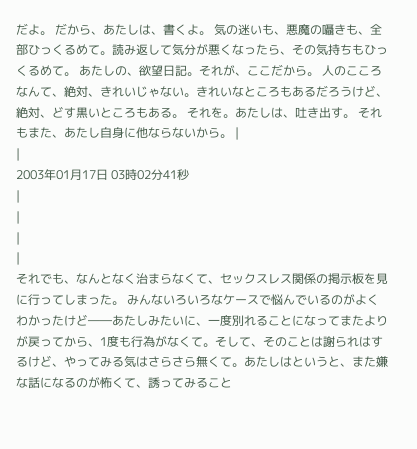だよ。 だから、あたしは、書くよ。 気の迷いも、悪魔の囁きも、全部ひっくるめて。読み返して気分が悪くなったら、その気持ちもひっくるめて。 あたしの、欲望日記。それが、ここだから。 人のこころなんて、絶対、きれいじゃない。きれいなところもあるだろうけど、絶対、どす黒いところもある。 それを。あたしは、吐き出す。 それもまた、あたし自身に他ならないから。 |
|
2003年01月17日 03時02分41秒
|
|
|
|
それでも、なんとなく治まらなくて、セックスレス関係の掲示板を見に行ってしまった。 みんないろいろなケースで悩んでいるのがよくわかったけど――あたしみたいに、一度別れることになってまたよりが戻ってから、1度も行為がなくて。そして、そのことは謝られはするけど、やってみる気はさらさら無くて。あたしはというと、また嫌な話になるのが怖くて、誘ってみること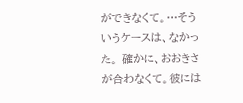ができなくて。…そういうケースは、なかった。 確かに、おおきさが合わなくて。彼には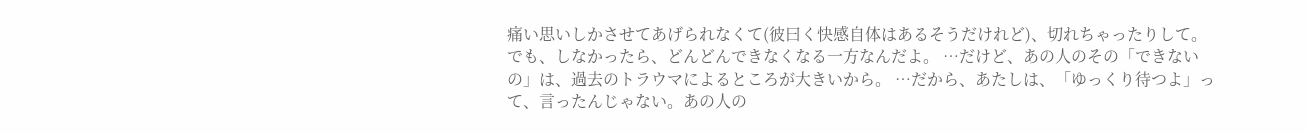痛い思いしかさせてあげられなくて(彼曰く快感自体はあるそうだけれど)、切れちゃったりして。 でも、しなかったら、どんどんできなくなる一方なんだよ。 …だけど、あの人のその「できないの」は、過去のトラウマによるところが大きいから。 …だから、あたしは、「ゆっくり待つよ」って、言ったんじゃない。あの人の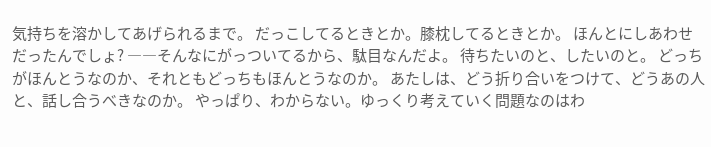気持ちを溶かしてあげられるまで。 だっこしてるときとか。膝枕してるときとか。 ほんとにしあわせだったんでしょ? ――そんなにがっついてるから、駄目なんだよ。 待ちたいのと、したいのと。 どっちがほんとうなのか、それともどっちもほんとうなのか。 あたしは、どう折り合いをつけて、どうあの人と、話し合うべきなのか。 やっぱり、わからない。ゆっくり考えていく問題なのはわ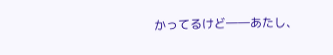かってるけど――あたし、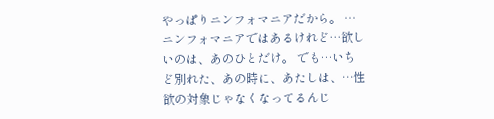やっぱりニンフォマニアだから。 …ニンフォマニアではあるけれど…欲しいのは、あのひとだけ。 でも…いちど別れた、あの時に、あたしは、…性欲の対象じゃなくなってるんじ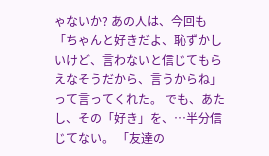ゃないか? あの人は、今回も「ちゃんと好きだよ、恥ずかしいけど、言わないと信じてもらえなそうだから、言うからね」って言ってくれた。 でも、あたし、その「好き」を、…半分信じてない。 「友達の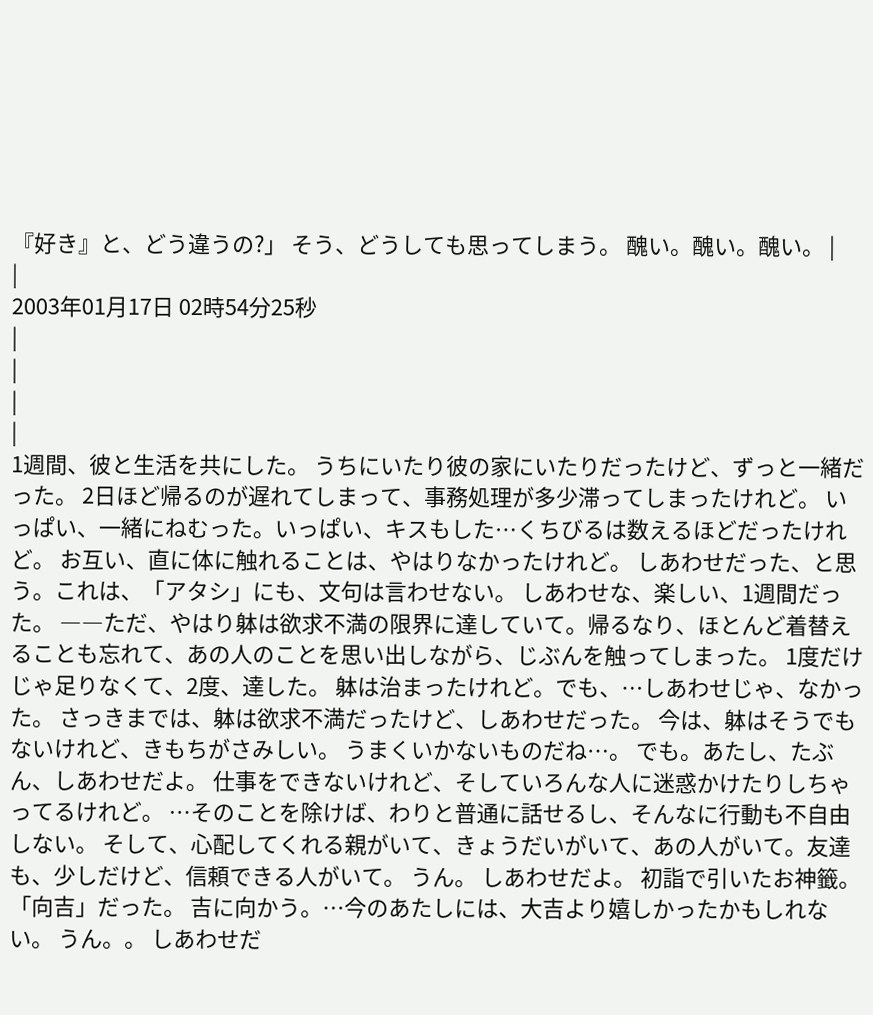『好き』と、どう違うの?」 そう、どうしても思ってしまう。 醜い。醜い。醜い。 |
|
2003年01月17日 02時54分25秒
|
|
|
|
1週間、彼と生活を共にした。 うちにいたり彼の家にいたりだったけど、ずっと一緒だった。 2日ほど帰るのが遅れてしまって、事務処理が多少滞ってしまったけれど。 いっぱい、一緒にねむった。いっぱい、キスもした…くちびるは数えるほどだったけれど。 お互い、直に体に触れることは、やはりなかったけれど。 しあわせだった、と思う。これは、「アタシ」にも、文句は言わせない。 しあわせな、楽しい、1週間だった。 ――ただ、やはり躰は欲求不満の限界に達していて。帰るなり、ほとんど着替えることも忘れて、あの人のことを思い出しながら、じぶんを触ってしまった。 1度だけじゃ足りなくて、2度、達した。 躰は治まったけれど。でも、…しあわせじゃ、なかった。 さっきまでは、躰は欲求不満だったけど、しあわせだった。 今は、躰はそうでもないけれど、きもちがさみしい。 うまくいかないものだね…。 でも。あたし、たぶん、しあわせだよ。 仕事をできないけれど、そしていろんな人に迷惑かけたりしちゃってるけれど。 …そのことを除けば、わりと普通に話せるし、そんなに行動も不自由しない。 そして、心配してくれる親がいて、きょうだいがいて、あの人がいて。友達も、少しだけど、信頼できる人がいて。 うん。 しあわせだよ。 初詣で引いたお神籤。「向吉」だった。 吉に向かう。…今のあたしには、大吉より嬉しかったかもしれない。 うん。。 しあわせだ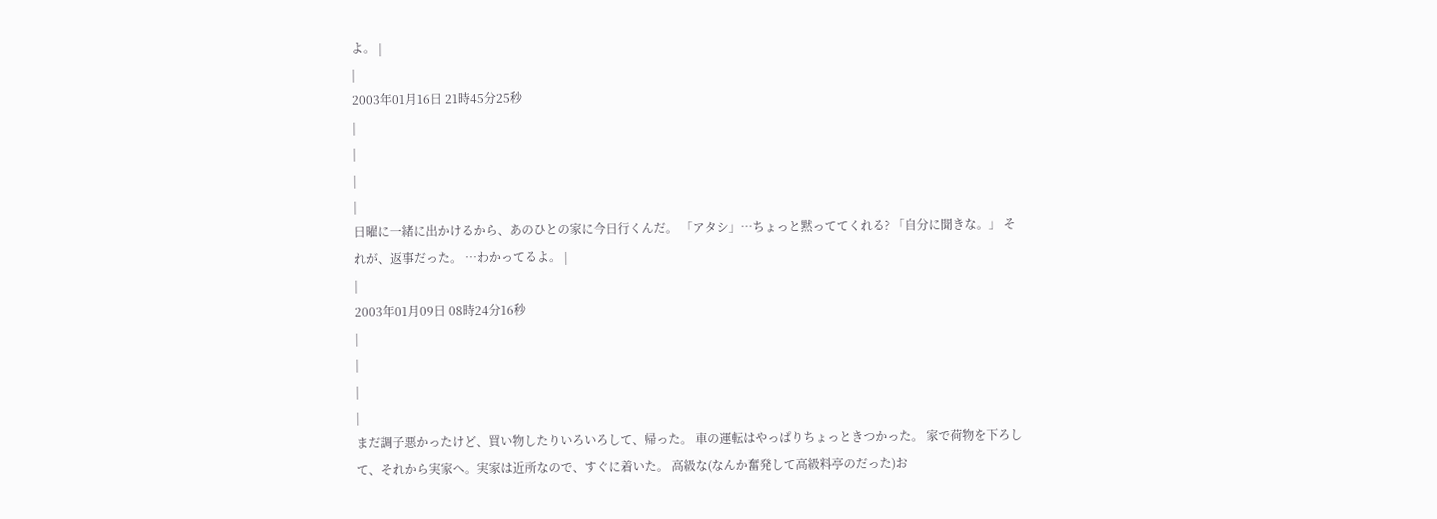よ。 |
|
2003年01月16日 21時45分25秒
|
|
|
|
日曜に一緒に出かけるから、あのひとの家に今日行くんだ。 「アタシ」…ちょっと黙っててくれる? 「自分に聞きな。」 それが、返事だった。 …わかってるよ。 |
|
2003年01月09日 08時24分16秒
|
|
|
|
まだ調子悪かったけど、買い物したりいろいろして、帰った。 車の運転はやっぱりちょっときつかった。 家で荷物を下ろして、それから実家へ。実家は近所なので、すぐに着いた。 高級な(なんか奮発して高級料亭のだった)お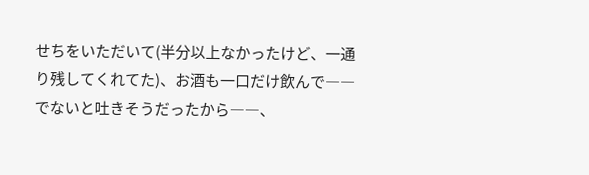せちをいただいて(半分以上なかったけど、一通り残してくれてた)、お酒も一口だけ飲んで――でないと吐きそうだったから――、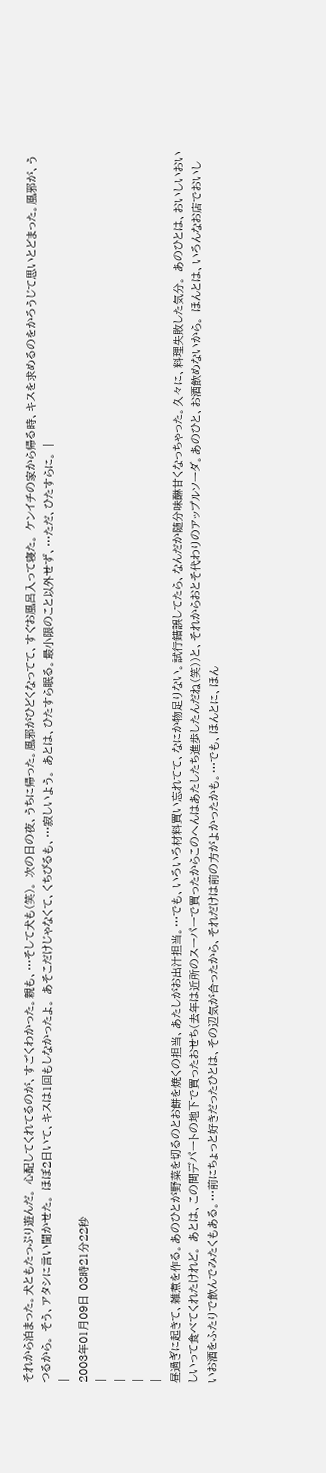それから泊まった。犬ともたっぷり遊んだ。 心配してくれてるのが、すごくわかった。親も、…そして犬も(笑)。 次の日の夜、うちに帰った。風邪がひどくなってて、すぐお風呂入って寝た。 ケンイチの家から帰る時、キスを求めるのをかろうじて思いとどまった。風邪が、うつるから。 そう、アタシに言い聞かせた。 ほぼ2日いて、キスは1回もしなかったよ。 あそこだけじゃなくて、くちびるも、…寂しいよう。 あとは、ひたすら眠る。最小限のこと以外せず、…ただ、ひたすらに。 |
|
2003年01月09日 08時21分22秒
|
|
|
|
昼過ぎに起きて、雑煮を作る。あのひとが野菜を切るのとお餅を焼くの担当、あたしがお出汁担当。…でも、いろいろ材料買い忘れてて、なにか物足りない。試行錯誤してたら、なんだか随分味醂甘くなっちゃった。久々に、料理失敗した気分。 あのひとは、おいしいおいしいって食べてくれたけれど。 あとは、この間デパートの地下で買ったおせち(去年は近所のスーパーで買ったからこのへんはあたしたち進歩したんだね(笑))と、それからおとそ代わりのアップルソーダ。あのひと、お酒飲めないから。 ほんとは、いろんなお店でおいしいお酒をふたりで飲んでみたくもある。…前にちょっと好きだったひとは、その辺気が合ったから、それだけは前の方がよかったかも。…でも、ほんとに、ほん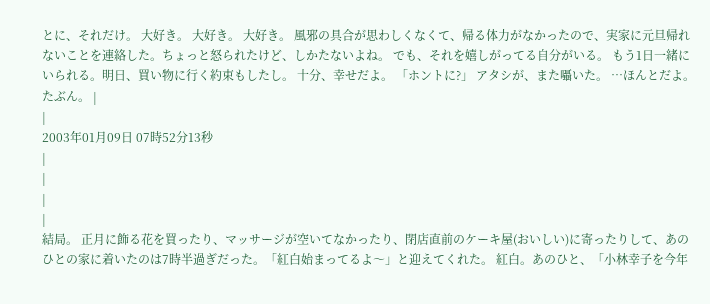とに、それだけ。 大好き。 大好き。 大好き。 風邪の具合が思わしくなくて、帰る体力がなかったので、実家に元旦帰れないことを連絡した。ちょっと怒られたけど、しかたないよね。 でも、それを嬉しがってる自分がいる。 もう1日一緒にいられる。明日、買い物に行く約束もしたし。 十分、幸せだよ。 「ホントに?」 アタシが、また囁いた。 …ほんとだよ。 たぶん。 |
|
2003年01月09日 07時52分13秒
|
|
|
|
結局。 正月に飾る花を買ったり、マッサージが空いてなかったり、閉店直前のケーキ屋(おいしい)に寄ったりして、あのひとの家に着いたのは7時半過ぎだった。「紅白始まってるよ〜」と迎えてくれた。 紅白。あのひと、「小林幸子を今年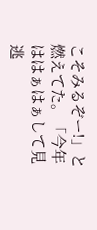こそみるぞー!」と燃えてた。「今年ははぁはぁして見逃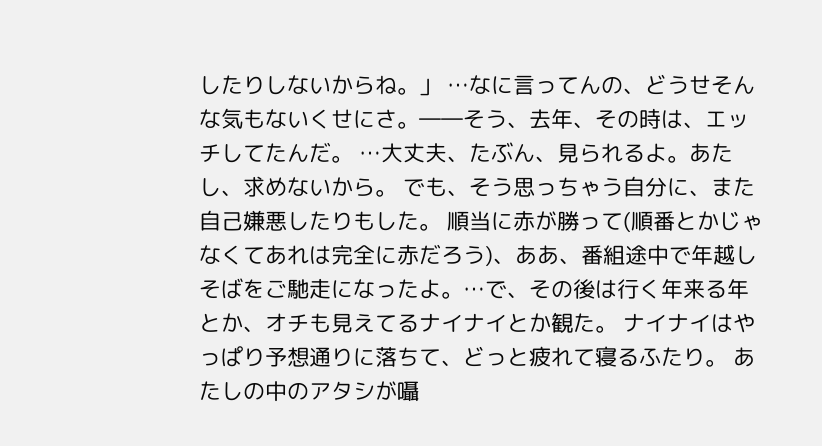したりしないからね。」 …なに言ってんの、どうせそんな気もないくせにさ。――そう、去年、その時は、エッチしてたんだ。 …大丈夫、たぶん、見られるよ。あたし、求めないから。 でも、そう思っちゃう自分に、また自己嫌悪したりもした。 順当に赤が勝って(順番とかじゃなくてあれは完全に赤だろう)、ああ、番組途中で年越しそばをご馳走になったよ。…で、その後は行く年来る年とか、オチも見えてるナイナイとか観た。 ナイナイはやっぱり予想通りに落ちて、どっと疲れて寝るふたり。 あたしの中のアタシが囁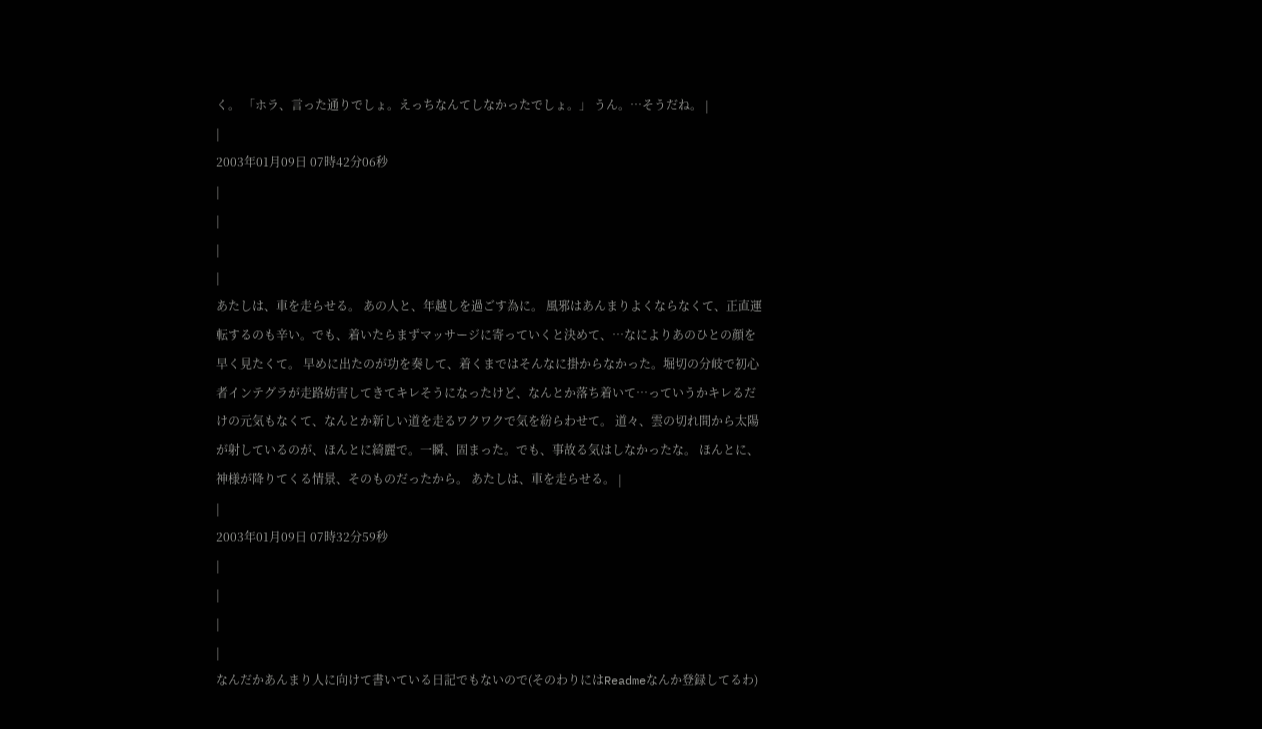く。 「ホラ、言った通りでしょ。えっちなんてしなかったでしょ。」 うん。…そうだね。 |
|
2003年01月09日 07時42分06秒
|
|
|
|
あたしは、車を走らせる。 あの人と、年越しを過ごす為に。 風邪はあんまりよくならなくて、正直運転するのも辛い。でも、着いたらまずマッサージに寄っていくと決めて、…なによりあのひとの顔を早く見たくて。 早めに出たのが功を奏して、着くまではそんなに掛からなかった。堀切の分岐で初心者インテグラが走路妨害してきてキレそうになったけど、なんとか落ち着いて…っていうかキレるだけの元気もなくて、なんとか新しい道を走るワクワクで気を紛らわせて。 道々、雲の切れ間から太陽が射しているのが、ほんとに綺麗で。一瞬、固まった。でも、事故る気はしなかったな。 ほんとに、神様が降りてくる情景、そのものだったから。 あたしは、車を走らせる。 |
|
2003年01月09日 07時32分59秒
|
|
|
|
なんだかあんまり人に向けて書いている日記でもないので(そのわりにはReadmeなんか登録してるわ)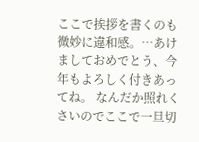ここで挨拶を書くのも微妙に違和感。…あけましておめでとう、今年もよろしく付きあってね。 なんだか照れくさいのでここで一旦切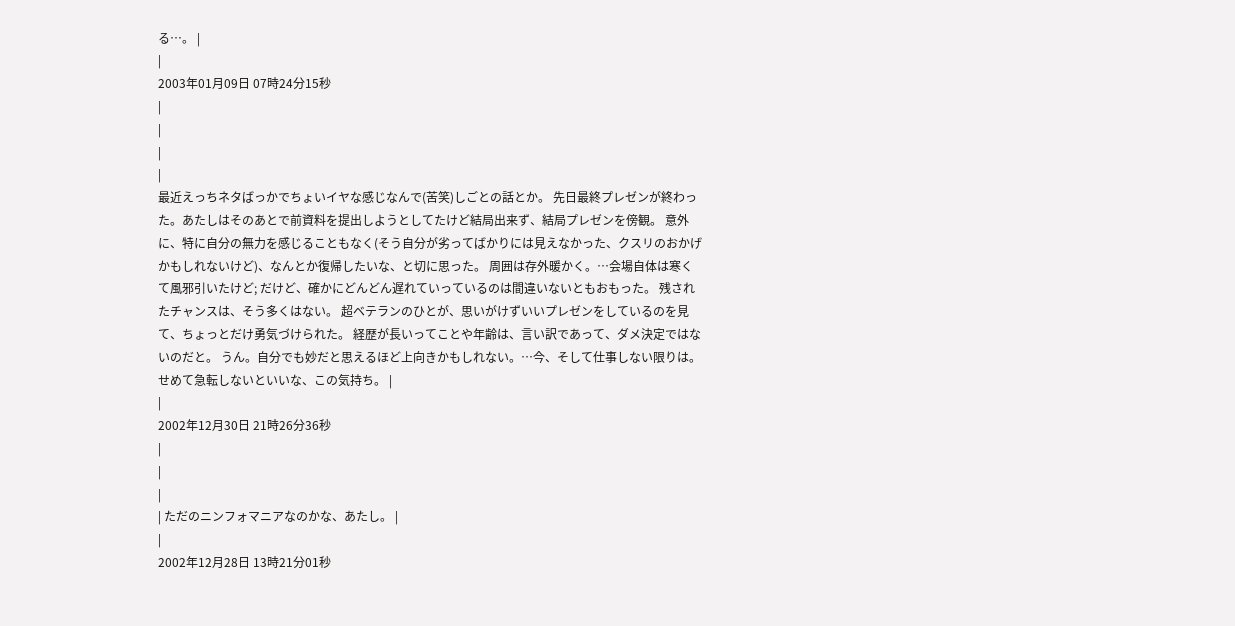る…。 |
|
2003年01月09日 07時24分15秒
|
|
|
|
最近えっちネタばっかでちょいイヤな感じなんで(苦笑)しごとの話とか。 先日最終プレゼンが終わった。あたしはそのあとで前資料を提出しようとしてたけど結局出来ず、結局プレゼンを傍観。 意外に、特に自分の無力を感じることもなく(そう自分が劣ってばかりには見えなかった、クスリのおかげかもしれないけど)、なんとか復帰したいな、と切に思った。 周囲は存外暖かく。…会場自体は寒くて風邪引いたけど; だけど、確かにどんどん遅れていっているのは間違いないともおもった。 残されたチャンスは、そう多くはない。 超ベテランのひとが、思いがけずいいプレゼンをしているのを見て、ちょっとだけ勇気づけられた。 経歴が長いってことや年齢は、言い訳であって、ダメ決定ではないのだと。 うん。自分でも妙だと思えるほど上向きかもしれない。…今、そして仕事しない限りは。 せめて急転しないといいな、この気持ち。 |
|
2002年12月30日 21時26分36秒
|
|
|
| ただのニンフォマニアなのかな、あたし。 |
|
2002年12月28日 13時21分01秒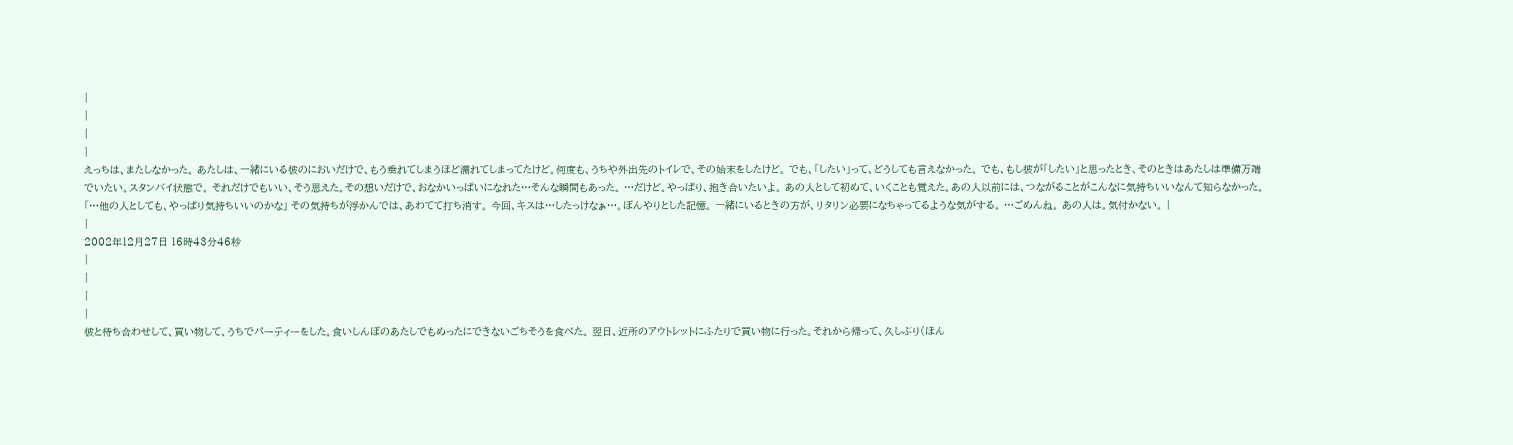|
|
|
|
えっちは、またしなかった。 あたしは、一緒にいる彼のにおいだけで、もう垂れてしまうほど濡れてしまってたけど。何度も、うちや外出先のトイレで、その始末をしたけど。 でも、「したい」って、どうしても言えなかった。 でも、もし彼が「したい」と思ったとき、そのときはあたしは準備万端でいたい。スタンバイ状態で。 それだけでもいい、そう思えた。その想いだけで、おなかいっぱいになれた…そんな瞬間もあった。 …だけど。やっぱり、抱き合いたいよ。 あの人として初めて、いくことも覚えた。あの人以前には、つながることがこんなに気持ちいいなんて知らなかった。 「…他の人としても、やっぱり気持ちいいのかな」 その気持ちが浮かんでは、あわてて打ち消す。 今回、キスは…したっけなぁ…。ぼんやりとした記憶。 一緒にいるときの方が、リタリン必要になちゃってるような気がする。 …ごめんね。 あの人は。気付かない。 |
|
2002年12月27日 16時43分46秒
|
|
|
|
彼と待ち合わせして、買い物して、うちでパーティーをした。食いしんぼのあたしでもめったにできないごちそうを食べた。 翌日、近所のアウトレットにふたりで買い物に行った。それから帰って、久しぶり(ほん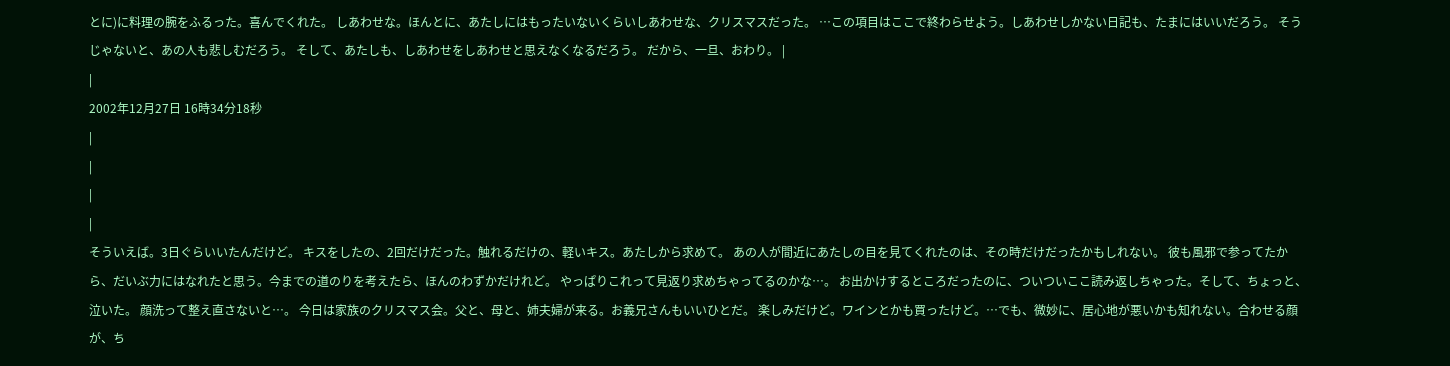とに)に料理の腕をふるった。喜んでくれた。 しあわせな。ほんとに、あたしにはもったいないくらいしあわせな、クリスマスだった。 …この項目はここで終わらせよう。しあわせしかない日記も、たまにはいいだろう。 そうじゃないと、あの人も悲しむだろう。 そして、あたしも、しあわせをしあわせと思えなくなるだろう。 だから、一旦、おわり。 |
|
2002年12月27日 16時34分18秒
|
|
|
|
そういえば。3日ぐらいいたんだけど。 キスをしたの、2回だけだった。触れるだけの、軽いキス。あたしから求めて。 あの人が間近にあたしの目を見てくれたのは、その時だけだったかもしれない。 彼も風邪で参ってたから、だいぶ力にはなれたと思う。今までの道のりを考えたら、ほんのわずかだけれど。 やっぱりこれって見返り求めちゃってるのかな…。 お出かけするところだったのに、ついついここ読み返しちゃった。そして、ちょっと、泣いた。 顔洗って整え直さないと…。 今日は家族のクリスマス会。父と、母と、姉夫婦が来る。お義兄さんもいいひとだ。 楽しみだけど。ワインとかも買ったけど。…でも、微妙に、居心地が悪いかも知れない。合わせる顔が、ち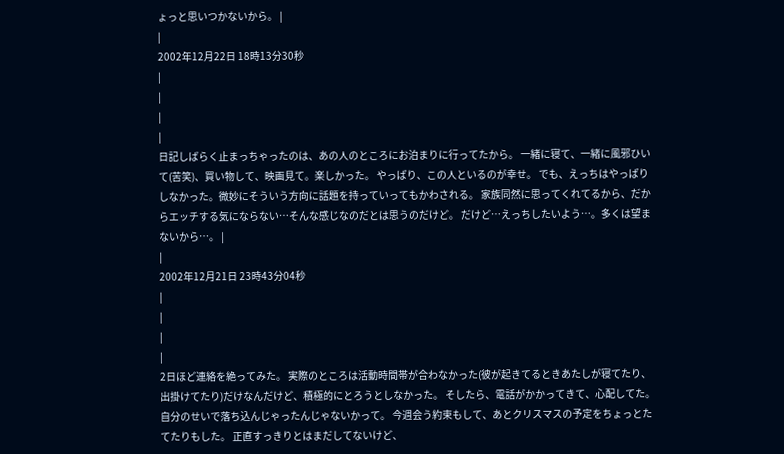ょっと思いつかないから。 |
|
2002年12月22日 18時13分30秒
|
|
|
|
日記しばらく止まっちゃったのは、あの人のところにお泊まりに行ってたから。 一緒に寝て、一緒に風邪ひいて(苦笑)、買い物して、映画見て。楽しかった。 やっぱり、この人といるのが幸せ。 でも、えっちはやっぱりしなかった。微妙にそういう方向に話題を持っていってもかわされる。 家族同然に思ってくれてるから、だからエッチする気にならない…そんな感じなのだとは思うのだけど。 だけど…えっちしたいよう…。多くは望まないから…。 |
|
2002年12月21日 23時43分04秒
|
|
|
|
2日ほど連絡を絶ってみた。 実際のところは活動時間帯が合わなかった(彼が起きてるときあたしが寝てたり、出掛けてたり)だけなんだけど、積極的にとろうとしなかった。 そしたら、電話がかかってきて、心配してた。自分のせいで落ち込んじゃったんじゃないかって。 今週会う約束もして、あとクリスマスの予定をちょっとたてたりもした。 正直すっきりとはまだしてないけど、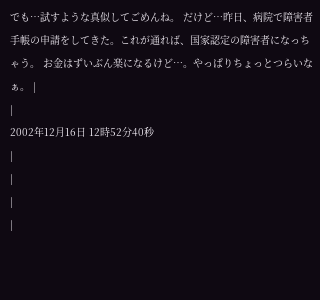でも…試すような真似してごめんね。 だけど…昨日、病院で障害者手帳の申請をしてきた。これが通れば、国家認定の障害者になっちゃう。 お金はずいぶん楽になるけど…。やっぱりちょっとつらいなぁ。 |
|
2002年12月16日 12時52分40秒
|
|
|
|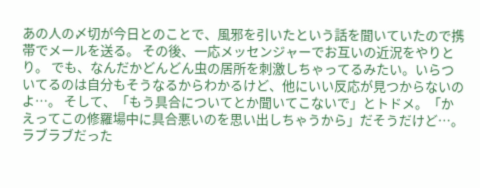あの人の〆切が今日とのことで、風邪を引いたという話を聞いていたので携帯でメールを送る。 その後、一応メッセンジャーでお互いの近況をやりとり。 でも、なんだかどんどん虫の居所を刺激しちゃってるみたい。いらついてるのは自分もそうなるからわかるけど、他にいい反応が見つからないのよ…。 そして、「もう具合についてとか聞いてこないで」とトドメ。「かえってこの修羅場中に具合悪いのを思い出しちゃうから」だそうだけど…。 ラブラブだった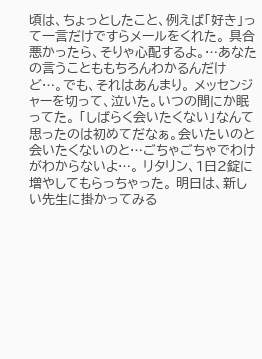頃は、ちょっとしたこと、例えば「好き」って一言だけですらメールをくれた。 具合悪かったら、そりゃ心配するよ。…あなたの言うことももちろんわかるんだけど…。でも、それはあんまり。 メッセンジャーを切って、泣いた。いつの間にか眠ってた。 「しばらく会いたくない」なんて思ったのは初めてだなぁ。会いたいのと会いたくないのと…ごちゃごちゃでわけがわからないよ…。 リタリン、1日2錠に増やしてもらっちゃった。 明日は、新しい先生に掛かってみる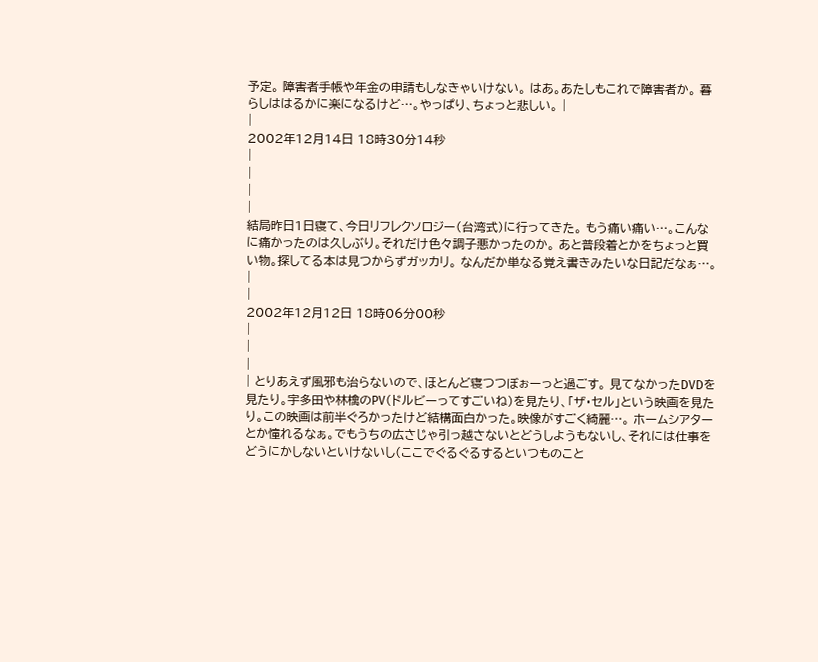予定。 障害者手帳や年金の申請もしなきゃいけない。 はあ。あたしもこれで障害者か。 暮らしははるかに楽になるけど…。やっぱり、ちょっと悲しい。 |
|
2002年12月14日 18時30分14秒
|
|
|
|
結局昨日1日寝て、今日リフレクソロジー(台湾式)に行ってきた。 もう痛い痛い…。こんなに痛かったのは久しぶり。それだけ色々調子悪かったのか。 あと普段着とかをちょっと買い物。探してる本は見つからずガッカリ。 なんだか単なる覚え書きみたいな日記だなぁ…。 |
|
2002年12月12日 18時06分00秒
|
|
|
| とりあえず風邪も治らないので、ほとんど寝つつぼぉーっと過ごす。 見てなかったDVDを見たり。宇多田や林檎のPV(ドルビーってすごいね)を見たり、「ザ・セル」という映画を見たり。この映画は前半ぐろかったけど結構面白かった。映像がすごく綺麗…。 ホームシアターとか憧れるなぁ。でもうちの広さじゃ引っ越さないとどうしようもないし、それには仕事をどうにかしないといけないし(ここでぐるぐるするといつものこと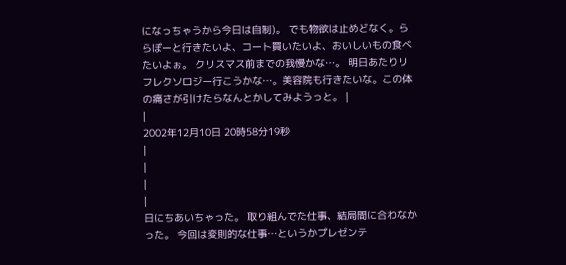になっちゃうから今日は自制)。 でも物欲は止めどなく。ららぽーと行きたいよ、コート買いたいよ、おいしいもの食べたいよぉ。 クリスマス前までの我慢かな…。 明日あたりリフレクソロジー行こうかな…。美容院も行きたいな。この体の痛さが引けたらなんとかしてみようっと。 |
|
2002年12月10日 20時58分19秒
|
|
|
|
日にちあいちゃった。 取り組んでた仕事、結局間に合わなかった。 今回は変則的な仕事…というかプレゼンテ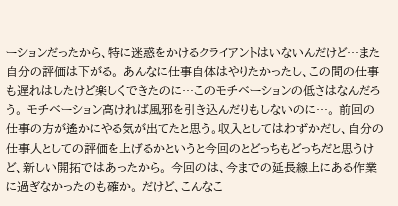ーションだったから、特に迷惑をかけるクライアントはいないんだけど…また自分の評価は下がる。 あんなに仕事自体はやりたかったし、この間の仕事も遅れはしたけど楽しくできたのに…このモチベーションの低さはなんだろう。 モチベーション高ければ風邪を引き込んだりもしないのに…。 前回の仕事の方が遙かにやる気が出てたと思う。収入としてはわずかだし、自分の仕事人としての評価を上げるかというと今回のとどっちもどっちだと思うけど、新しい開拓ではあったから。 今回のは、今までの延長線上にある作業に過ぎなかったのも確か。 だけど、こんなこ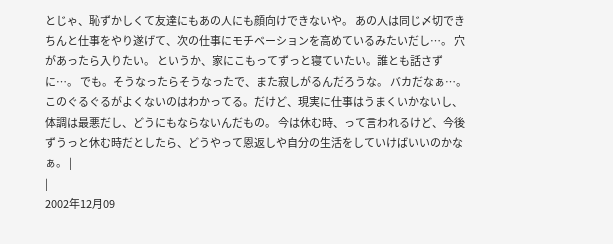とじゃ、恥ずかしくて友達にもあの人にも顔向けできないや。 あの人は同じ〆切できちんと仕事をやり遂げて、次の仕事にモチベーションを高めているみたいだし…。 穴があったら入りたい。 というか、家にこもってずっと寝ていたい。誰とも話さずに…。 でも。そうなったらそうなったで、また寂しがるんだろうな。 バカだなぁ…。 このぐるぐるがよくないのはわかってる。だけど、現実に仕事はうまくいかないし、体調は最悪だし、どうにもならないんだもの。 今は休む時、って言われるけど、今後ずうっと休む時だとしたら、どうやって恩返しや自分の生活をしていけばいいのかなぁ。 |
|
2002年12月09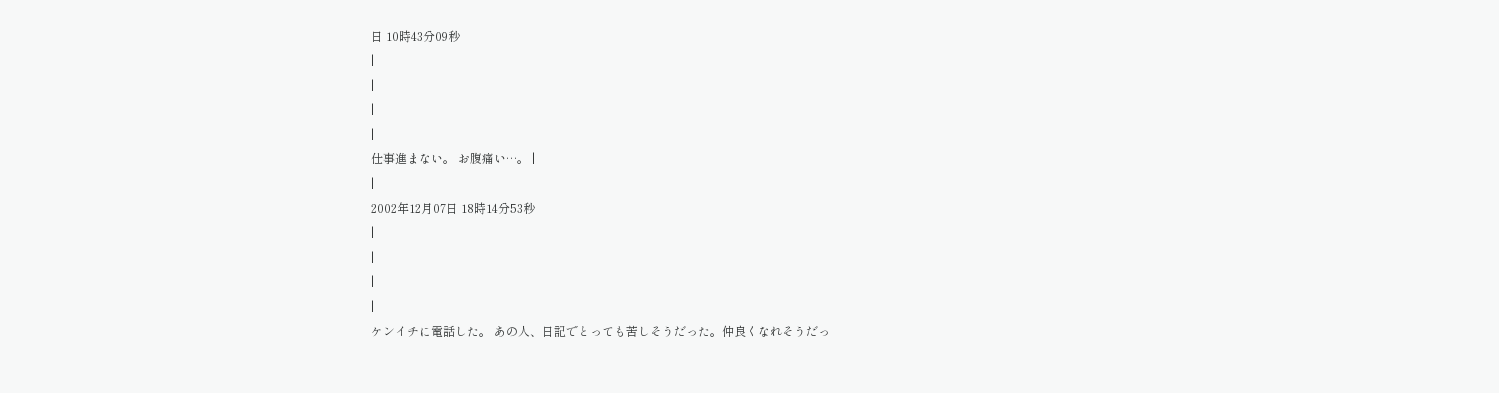日 10時43分09秒
|
|
|
|
仕事進まない。 お腹痛い…。 |
|
2002年12月07日 18時14分53秒
|
|
|
|
ケンイチに電話した。 あの人、日記でとっても苦しそうだった。仲良くなれそうだっ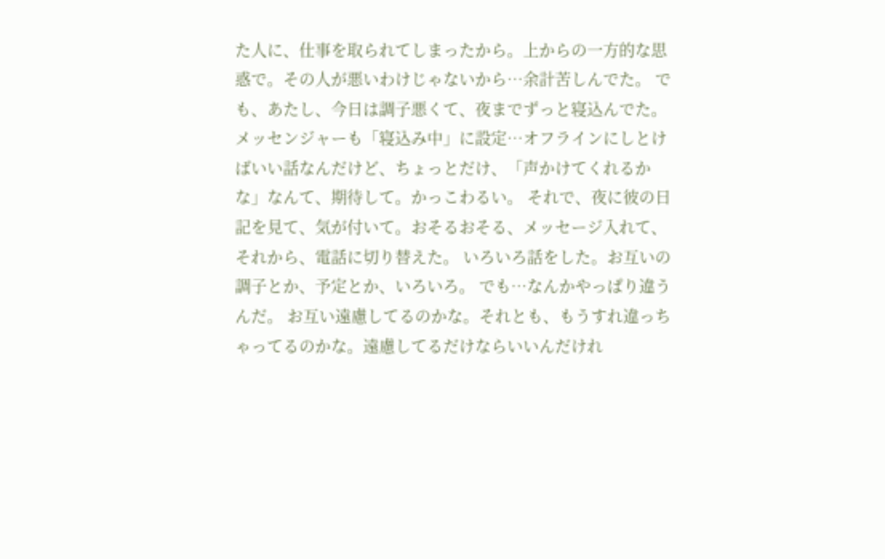た人に、仕事を取られてしまったから。上からの一方的な思惑で。その人が悪いわけじゃないから…余計苦しんでた。 でも、あたし、今日は調子悪くて、夜までずっと寝込んでた。メッセンジャーも「寝込み中」に設定…オフラインにしとけばいい話なんだけど、ちょっとだけ、「声かけてくれるかな」なんて、期待して。かっこわるい。 それで、夜に彼の日記を見て、気が付いて。おそるおそる、メッセージ入れて、それから、電話に切り替えた。 いろいろ話をした。お互いの調子とか、予定とか、いろいろ。 でも…なんかやっぱり違うんだ。 お互い遠慮してるのかな。それとも、もうすれ違っちゃってるのかな。遠慮してるだけならいいんだけれ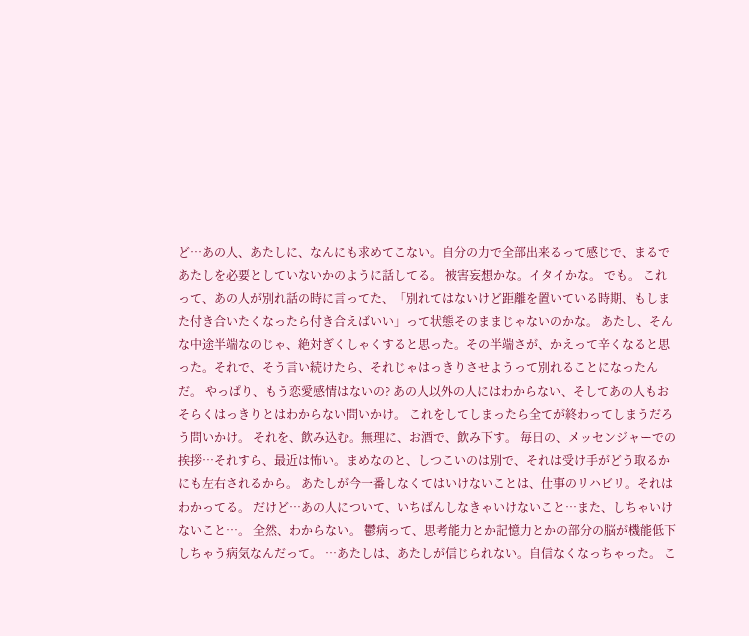ど…あの人、あたしに、なんにも求めてこない。自分の力で全部出来るって感じで、まるであたしを必要としていないかのように話してる。 被害妄想かな。イタイかな。 でも。 これって、あの人が別れ話の時に言ってた、「別れてはないけど距離を置いている時期、もしまた付き合いたくなったら付き合えばいい」って状態そのままじゃないのかな。 あたし、そんな中途半端なのじゃ、絶対ぎくしゃくすると思った。その半端さが、かえって辛くなると思った。それで、そう言い続けたら、それじゃはっきりさせようって別れることになったんだ。 やっぱり、もう恋愛感情はないの? あの人以外の人にはわからない、そしてあの人もおそらくはっきりとはわからない問いかけ。 これをしてしまったら全てが終わってしまうだろう問いかけ。 それを、飲み込む。無理に、お酒で、飲み下す。 毎日の、メッセンジャーでの挨拶…それすら、最近は怖い。まめなのと、しつこいのは別で、それは受け手がどう取るかにも左右されるから。 あたしが今一番しなくてはいけないことは、仕事のリハビリ。それはわかってる。 だけど…あの人について、いちばんしなきゃいけないこと…また、しちゃいけないこと…。 全然、わからない。 鬱病って、思考能力とか記憶力とかの部分の脳が機能低下しちゃう病気なんだって。 …あたしは、あたしが信じられない。自信なくなっちゃった。 こ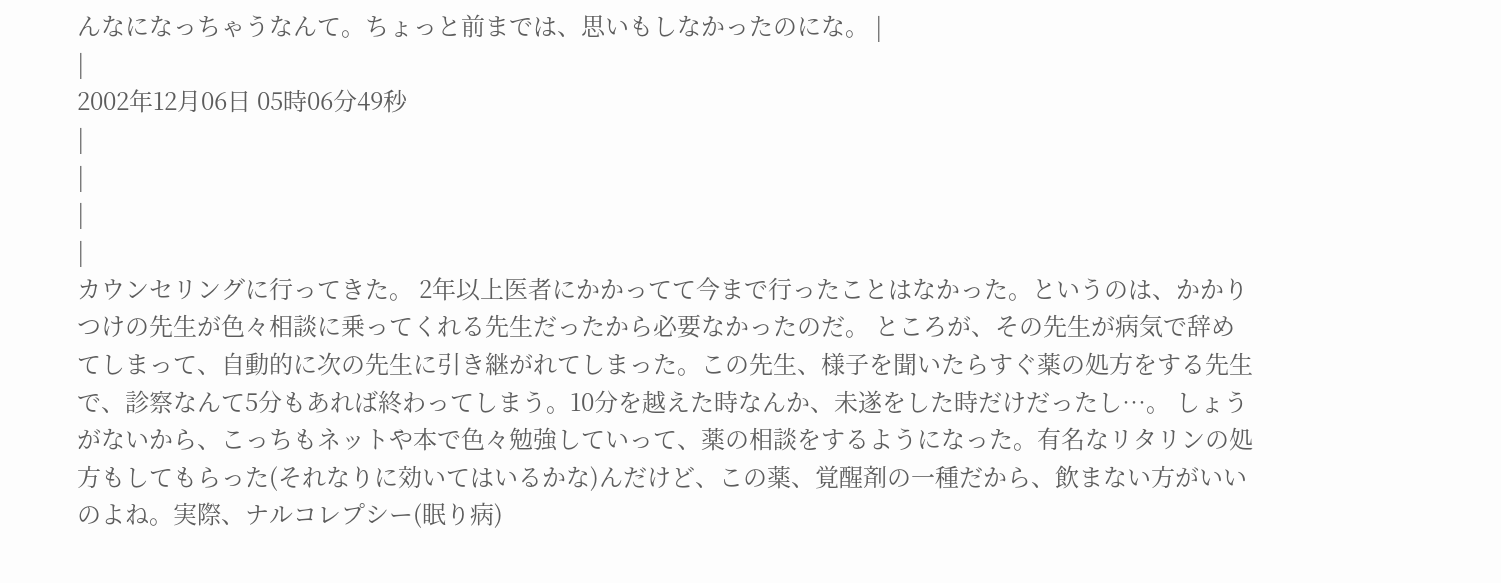んなになっちゃうなんて。ちょっと前までは、思いもしなかったのにな。 |
|
2002年12月06日 05時06分49秒
|
|
|
|
カウンセリングに行ってきた。 2年以上医者にかかってて今まで行ったことはなかった。というのは、かかりつけの先生が色々相談に乗ってくれる先生だったから必要なかったのだ。 ところが、その先生が病気で辞めてしまって、自動的に次の先生に引き継がれてしまった。この先生、様子を聞いたらすぐ薬の処方をする先生で、診察なんて5分もあれば終わってしまう。10分を越えた時なんか、未遂をした時だけだったし…。 しょうがないから、こっちもネットや本で色々勉強していって、薬の相談をするようになった。有名なリタリンの処方もしてもらった(それなりに効いてはいるかな)んだけど、この薬、覚醒剤の一種だから、飲まない方がいいのよね。実際、ナルコレプシー(眠り病)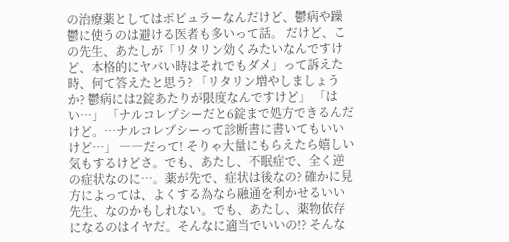の治療薬としてはポピュラーなんだけど、鬱病や躁鬱に使うのは避ける医者も多いって話。 だけど、この先生、あたしが「リタリン効くみたいなんですけど、本格的にヤバい時はそれでもダメ」って訴えた時、何て答えたと思う? 「リタリン増やしましょうか? 鬱病には2錠あたりが限度なんですけど」 「はい…」 「ナルコレプシーだと6錠まで処方できるんだけど。…ナルコレプシーって診断書に書いてもいいけど…」 ――だって! そりゃ大量にもらえたら嬉しい気もするけどさ。でも、あたし、不眠症で、全く逆の症状なのに…。薬が先で、症状は後なの? 確かに見方によっては、よくする為なら融通を利かせるいい先生、なのかもしれない。でも、あたし、薬物依存になるのはイヤだ。そんなに適当でいいの!? そんな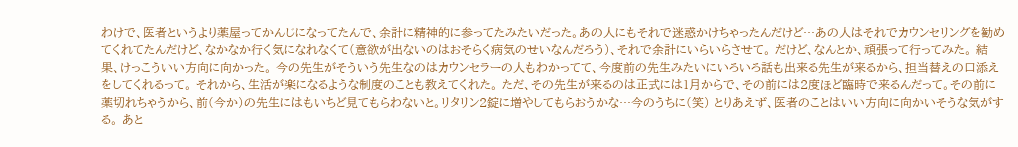わけで、医者というより薬屋ってかんじになってたんで、余計に精神的に参ってたみたいだった。あの人にもそれで迷惑かけちゃったんだけど…あの人はそれでカウンセリングを勧めてくれてたんだけど、なかなか行く気になれなくて(意欲が出ないのはおそらく病気のせいなんだろう)、それで余計にいらいらさせて。 だけど、なんとか、頑張って行ってみた。 結果、けっこういい方向に向かった。 今の先生がそういう先生なのはカウンセラーの人もわかってて、今度前の先生みたいにいろいろ話も出来る先生が来るから、担当替えの口添えをしてくれるって。 それから、生活が楽になるような制度のことも教えてくれた。 ただ、その先生が来るのは正式には1月からで、その前には2度ほど臨時で来るんだって。その前に薬切れちゃうから、前(今か)の先生にはもいちど見てもらわないと。リタリン2錠に増やしてもらおうかな…今のうちに(笑) とりあえず、医者のことはいい方向に向かいそうな気がする。 あと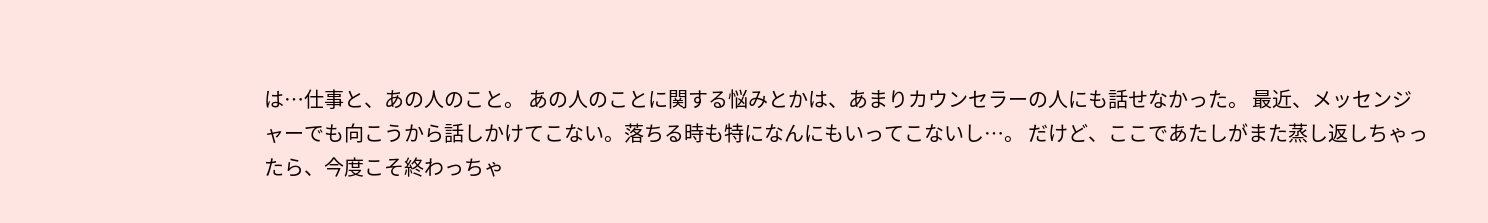は…仕事と、あの人のこと。 あの人のことに関する悩みとかは、あまりカウンセラーの人にも話せなかった。 最近、メッセンジャーでも向こうから話しかけてこない。落ちる時も特になんにもいってこないし…。 だけど、ここであたしがまた蒸し返しちゃったら、今度こそ終わっちゃ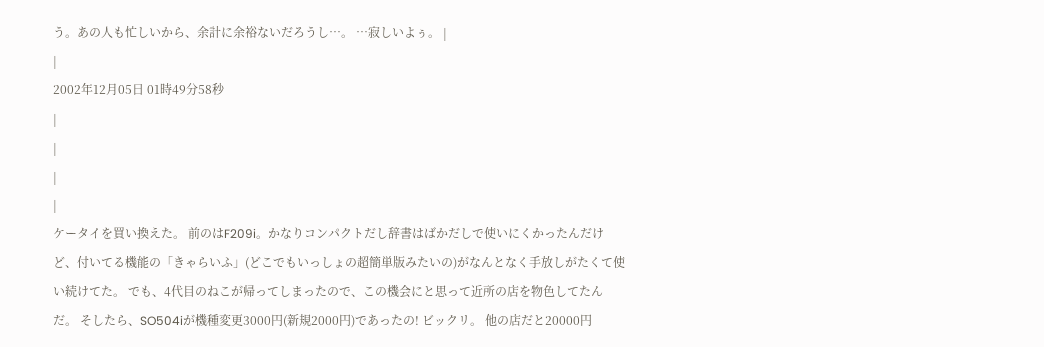う。あの人も忙しいから、余計に余裕ないだろうし…。 …寂しいよぅ。 |
|
2002年12月05日 01時49分58秒
|
|
|
|
ケータイを買い換えた。 前のはF209i。かなりコンパクトだし辞書はばかだしで使いにくかったんだけど、付いてる機能の「きゃらいふ」(どこでもいっしょの超簡単版みたいの)がなんとなく手放しがたくて使い続けてた。 でも、4代目のねこが帰ってしまったので、この機会にと思って近所の店を物色してたんだ。 そしたら、SO504iが機種変更3000円(新規2000円)であったの! ビックリ。 他の店だと20000円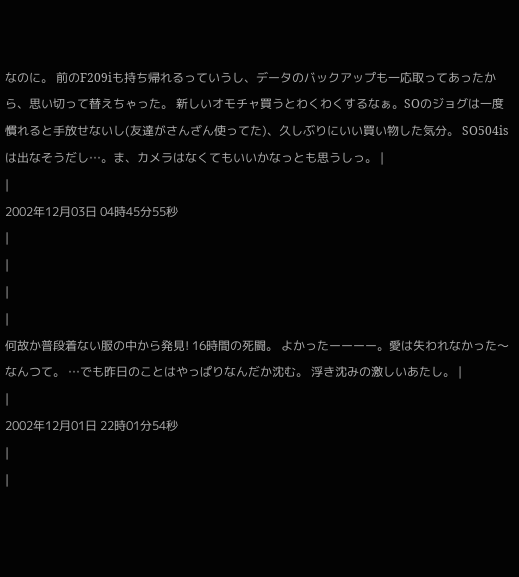なのに。 前のF209iも持ち帰れるっていうし、データのバックアップも一応取ってあったから、思い切って替えちゃった。 新しいオモチャ買うとわくわくするなぁ。SOのジョグは一度慣れると手放せないし(友達がさんざん使ってた)、久しぶりにいい買い物した気分。 SO504isは出なそうだし…。ま、カメラはなくてもいいかなっとも思うしっ。 |
|
2002年12月03日 04時45分55秒
|
|
|
|
何故か普段着ない服の中から発見! 16時間の死闘。 よかったーーーー。愛は失われなかった〜なんつて。 …でも昨日のことはやっぱりなんだか沈む。 浮き沈みの激しいあたし。 |
|
2002年12月01日 22時01分54秒
|
|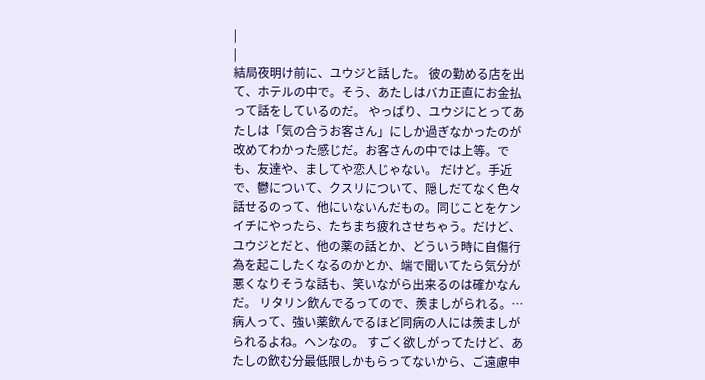|
|
結局夜明け前に、ユウジと話した。 彼の勤める店を出て、ホテルの中で。そう、あたしはバカ正直にお金払って話をしているのだ。 やっぱり、ユウジにとってあたしは「気の合うお客さん」にしか過ぎなかったのが改めてわかった感じだ。お客さんの中では上等。でも、友達や、ましてや恋人じゃない。 だけど。手近で、鬱について、クスリについて、隠しだてなく色々話せるのって、他にいないんだもの。同じことをケンイチにやったら、たちまち疲れさせちゃう。だけど、ユウジとだと、他の薬の話とか、どういう時に自傷行為を起こしたくなるのかとか、端で聞いてたら気分が悪くなりそうな話も、笑いながら出来るのは確かなんだ。 リタリン飲んでるってので、羨ましがられる。…病人って、強い薬飲んでるほど同病の人には羨ましがられるよね。ヘンなの。 すごく欲しがってたけど、あたしの飲む分最低限しかもらってないから、ご遠慮申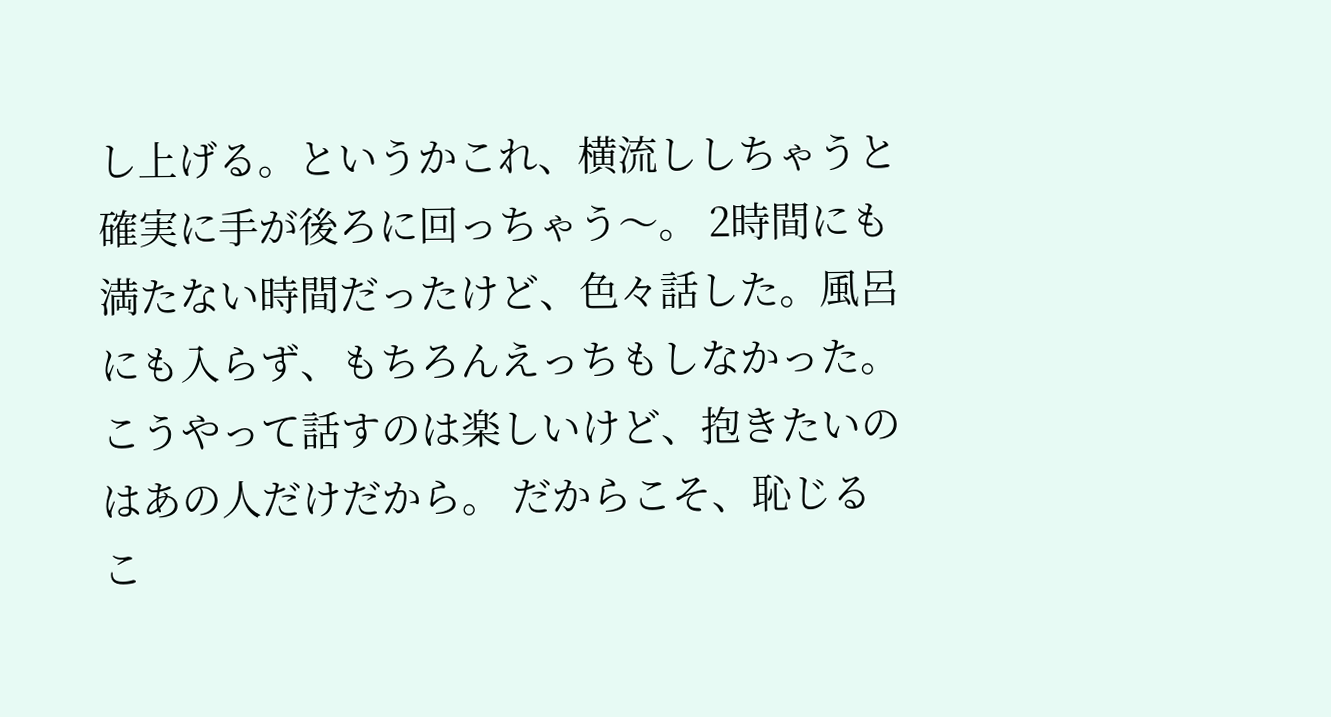し上げる。というかこれ、横流ししちゃうと確実に手が後ろに回っちゃう〜。 2時間にも満たない時間だったけど、色々話した。風呂にも入らず、もちろんえっちもしなかった。こうやって話すのは楽しいけど、抱きたいのはあの人だけだから。 だからこそ、恥じるこ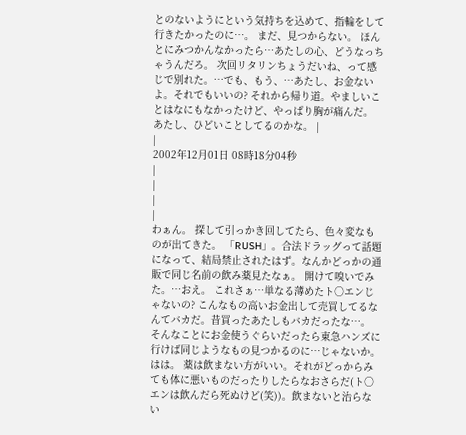とのないようにという気持ちを込めて、指輪をして行きたかったのに…。 まだ、見つからない。 ほんとにみつかんなかったら…あたしの心、どうなっちゃうんだろ。 次回リタリンちょうだいね、って感じで別れた。…でも、もう、…あたし、お金ないよ。それでもいいの? それから帰り道。やましいことはなにもなかったけど、やっぱり胸が痛んだ。 あたし、ひどいことしてるのかな。 |
|
2002年12月01日 08時18分04秒
|
|
|
|
わぁん。 探して引っかき回してたら、色々変なものが出てきた。 「RUSH」。合法ドラッグって話題になって、結局禁止されたはず。なんかどっかの通販で同じ名前の飲み薬見たなぁ。 開けて嗅いでみた。…おえ。 これさぁ…単なる薄めたト○エンじゃないの? こんなもの高いお金出して売買してるなんてバカだ。昔買ったあたしもバカだったな…。 そんなことにお金使うぐらいだったら東急ハンズに行けば同じようなもの見つかるのに…じゃないか。はは。 薬は飲まない方がいい。それがどっからみても体に悪いものだったりしたらなおさらだ(ト○エンは飲んだら死ぬけど(笑))。飲まないと治らない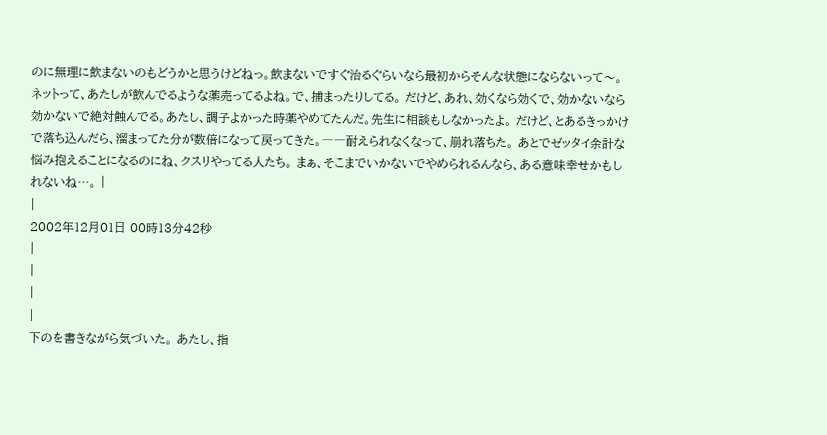のに無理に飲まないのもどうかと思うけどねっ。飲まないですぐ治るぐらいなら最初からそんな状態にならないって〜。 ネットって、あたしが飲んでるような薬売ってるよね。で、捕まったりしてる。 だけど、あれ、効くなら効くで、効かないなら効かないで絶対蝕んでる。あたし、調子よかった時薬やめてたんだ。先生に相談もしなかったよ。 だけど、とあるきっかけで落ち込んだら、溜まってた分が数倍になって戻ってきた。――耐えられなくなって、崩れ落ちた。 あとでゼッタイ余計な悩み抱えることになるのにね、クスリやってる人たち。 まぁ、そこまでいかないでやめられるんなら、ある意味幸せかもしれないね…。 |
|
2002年12月01日 00時13分42秒
|
|
|
|
下のを書きながら気づいた。 あたし、指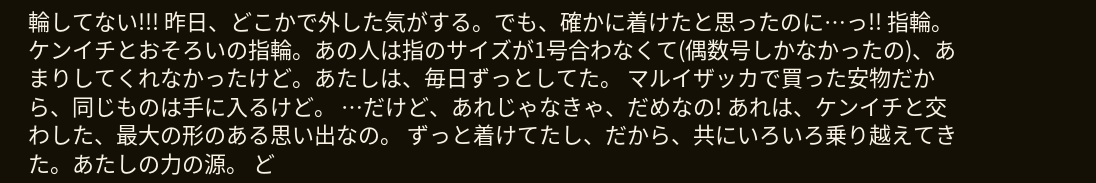輪してない!!! 昨日、どこかで外した気がする。でも、確かに着けたと思ったのに…っ!! 指輪。ケンイチとおそろいの指輪。あの人は指のサイズが1号合わなくて(偶数号しかなかったの)、あまりしてくれなかったけど。あたしは、毎日ずっとしてた。 マルイザッカで買った安物だから、同じものは手に入るけど。 …だけど、あれじゃなきゃ、だめなの! あれは、ケンイチと交わした、最大の形のある思い出なの。 ずっと着けてたし、だから、共にいろいろ乗り越えてきた。あたしの力の源。 ど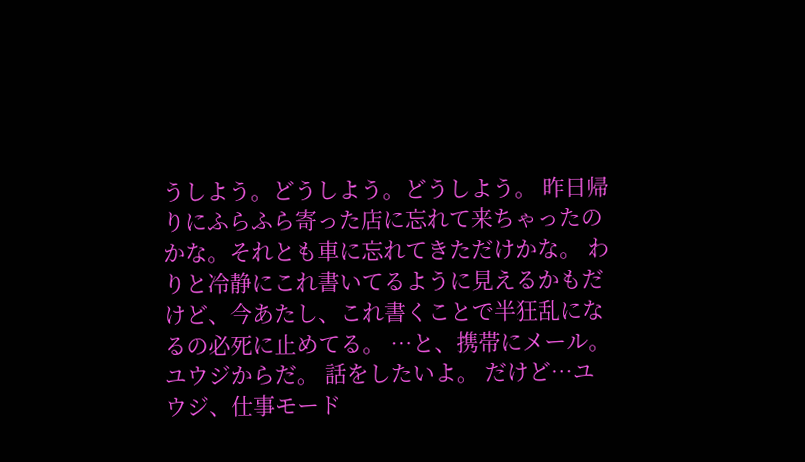うしよう。どうしよう。どうしよう。 昨日帰りにふらふら寄った店に忘れて来ちゃったのかな。それとも車に忘れてきただけかな。 わりと冷静にこれ書いてるように見えるかもだけど、今あたし、これ書くことで半狂乱になるの必死に止めてる。 …と、携帯にメール。ユウジからだ。 話をしたいよ。 だけど…ユウジ、仕事モード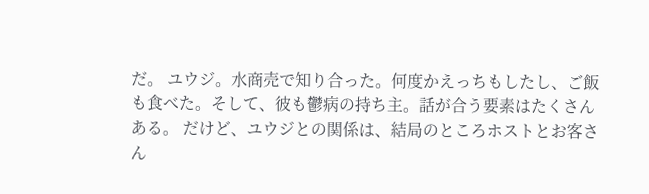だ。 ユウジ。水商売で知り合った。何度かえっちもしたし、ご飯も食べた。そして、彼も鬱病の持ち主。話が合う要素はたくさんある。 だけど、ユウジとの関係は、結局のところホストとお客さん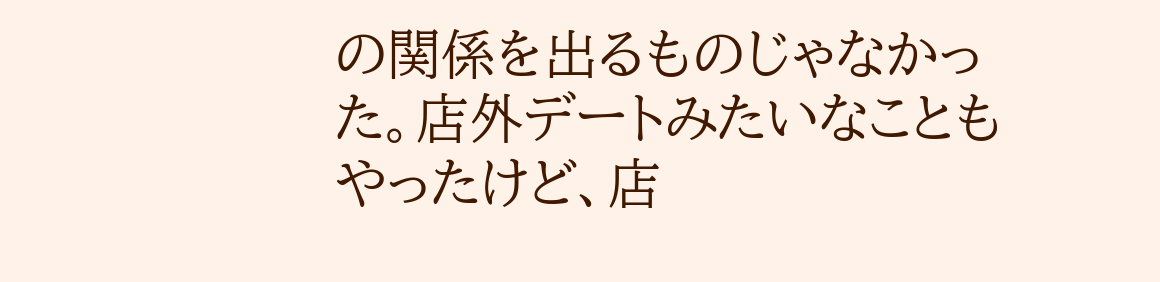の関係を出るものじゃなかった。店外デートみたいなこともやったけど、店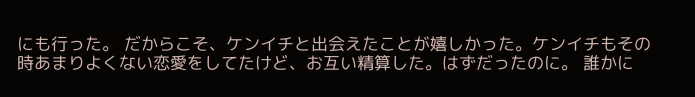にも行った。 だからこそ、ケンイチと出会えたことが嬉しかった。ケンイチもその時あまりよくない恋愛をしてたけど、お互い精算した。はずだったのに。 誰かに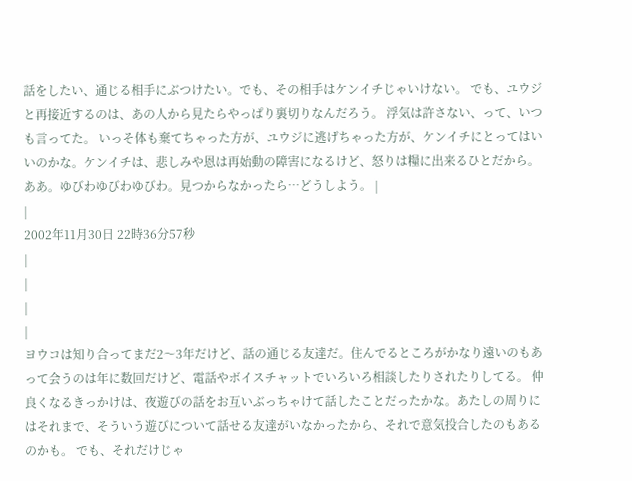話をしたい、通じる相手にぶつけたい。でも、その相手はケンイチじゃいけない。 でも、ユウジと再接近するのは、あの人から見たらやっぱり裏切りなんだろう。 浮気は許さない、って、いつも言ってた。 いっそ体も棄てちゃった方が、ユウジに逃げちゃった方が、ケンイチにとってはいいのかな。ケンイチは、悲しみや恩は再始動の障害になるけど、怒りは糧に出来るひとだから。 ああ。ゆびわゆびわゆびわ。見つからなかったら…どうしよう。 |
|
2002年11月30日 22時36分57秒
|
|
|
|
ヨウコは知り合ってまだ2〜3年だけど、話の通じる友達だ。住んでるところがかなり遠いのもあって会うのは年に数回だけど、電話やボイスチャットでいろいろ相談したりされたりしてる。 仲良くなるきっかけは、夜遊びの話をお互いぶっちゃけて話したことだったかな。あたしの周りにはそれまで、そういう遊びについて話せる友達がいなかったから、それで意気投合したのもあるのかも。 でも、それだけじゃ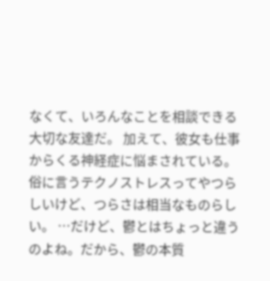なくて、いろんなことを相談できる大切な友達だ。 加えて、彼女も仕事からくる神経症に悩まされている。俗に言うテクノストレスってやつらしいけど、つらさは相当なものらしい。 …だけど、鬱とはちょっと違うのよね。だから、鬱の本質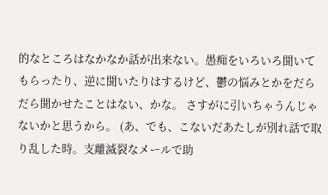的なところはなかなか話が出来ない。愚痴をいろいろ聞いてもらったり、逆に聞いたりはするけど、鬱の悩みとかをだらだら聞かせたことはない、かな。 さすがに引いちゃうんじゃないかと思うから。 (あ、でも、こないだあたしが別れ話で取り乱した時。支離滅裂なメールで助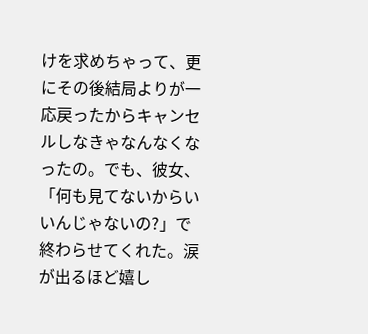けを求めちゃって、更にその後結局よりが一応戻ったからキャンセルしなきゃなんなくなったの。でも、彼女、「何も見てないからいいんじゃないの?」で終わらせてくれた。涙が出るほど嬉し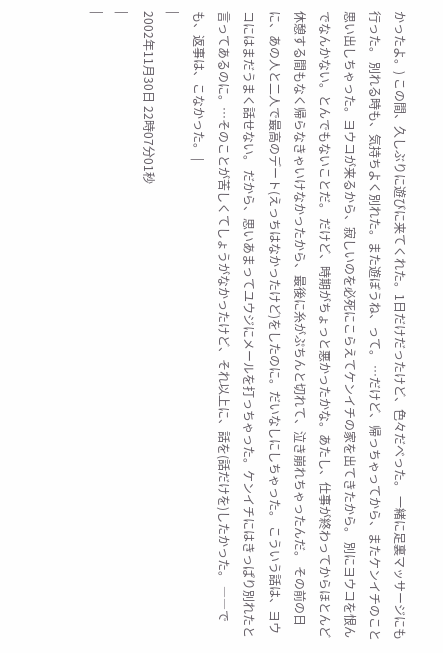かったよ。) この間、久しぶりに遊びに来てくれた。1日だけだったけど、色々だべった。 一緒に足裏マッサージにも行った。 別れる時も、気持ちよく別れた。また遊ぼうね、って。 …だけど、帰っちゃってから、またケンイチのこと思い出しちゃった。ヨウコが来るから、寂しいのを必死にこらえてケンイチの家を出てきたから。 別にヨウコを恨んでなんかない。とんでもないことだ。 だけど、時期がちょっと悪かったかな。あたし、仕事が終わってからほとんど休憩する間もなく帰らなきゃいけなかったから、最後に糸がぷちんと切れて、泣き崩れちゃったんだ。 その前の日に、あの人と二人で最高のデート(えっちはなかったけど)をしたのに。だいなしにしちゃった。 こういう話は、ヨウコにはまだうまく話せない。 だから、思いあまってユウジにメールを打っちゃった。ケンイチにはきっぱり別れたと言ってあるのに。…そのことが苦しくてしょうがなかったけど、それ以上に、話を(話だけを)したかった。 ――でも、返事は、こなかった。 |
|
2002年11月30日 22時07分01秒
|
|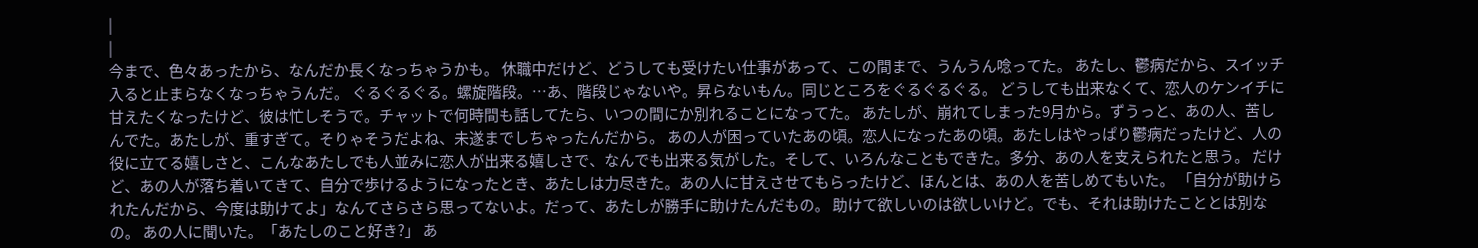|
|
今まで、色々あったから、なんだか長くなっちゃうかも。 休職中だけど、どうしても受けたい仕事があって、この間まで、うんうん唸ってた。 あたし、鬱病だから、スイッチ入ると止まらなくなっちゃうんだ。 ぐるぐるぐる。螺旋階段。…あ、階段じゃないや。昇らないもん。同じところをぐるぐるぐる。 どうしても出来なくて、恋人のケンイチに甘えたくなったけど、彼は忙しそうで。チャットで何時間も話してたら、いつの間にか別れることになってた。 あたしが、崩れてしまった9月から。ずうっと、あの人、苦しんでた。あたしが、重すぎて。そりゃそうだよね、未遂までしちゃったんだから。 あの人が困っていたあの頃。恋人になったあの頃。あたしはやっぱり鬱病だったけど、人の役に立てる嬉しさと、こんなあたしでも人並みに恋人が出来る嬉しさで、なんでも出来る気がした。そして、いろんなこともできた。多分、あの人を支えられたと思う。 だけど、あの人が落ち着いてきて、自分で歩けるようになったとき、あたしは力尽きた。あの人に甘えさせてもらったけど、ほんとは、あの人を苦しめてもいた。 「自分が助けられたんだから、今度は助けてよ」なんてさらさら思ってないよ。だって、あたしが勝手に助けたんだもの。 助けて欲しいのは欲しいけど。でも、それは助けたこととは別なの。 あの人に聞いた。「あたしのこと好き?」 あ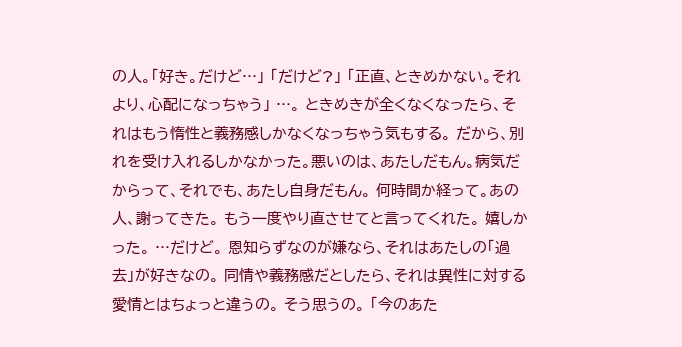の人。「好き。だけど…」 「だけど?」 「正直、ときめかない。それより、心配になっちゃう」 …。 ときめきが全くなくなったら、それはもう惰性と義務感しかなくなっちゃう気もする。 だから、別れを受け入れるしかなかった。悪いのは、あたしだもん。病気だからって、それでも、あたし自身だもん。 何時間か経って。あの人、謝ってきた。 もう一度やり直させてと言ってくれた。 嬉しかった。 …だけど。 恩知らずなのが嫌なら、それはあたしの「過去」が好きなの。 同情や義務感だとしたら、それは異性に対する愛情とはちょっと違うの。 そう思うの。 「今のあた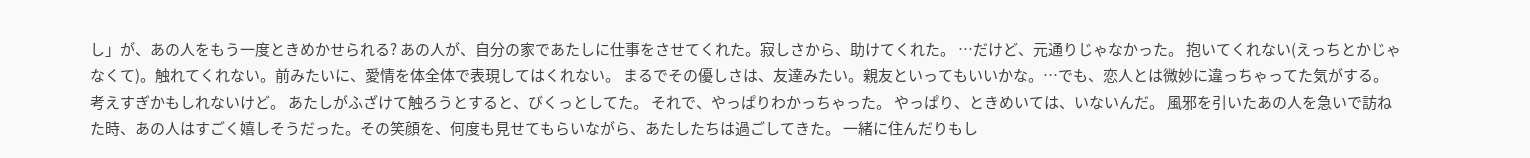し」が、あの人をもう一度ときめかせられる? あの人が、自分の家であたしに仕事をさせてくれた。寂しさから、助けてくれた。 …だけど、元通りじゃなかった。 抱いてくれない(えっちとかじゃなくて)。触れてくれない。前みたいに、愛情を体全体で表現してはくれない。 まるでその優しさは、友達みたい。親友といってもいいかな。…でも、恋人とは微妙に違っちゃってた気がする。考えすぎかもしれないけど。 あたしがふざけて触ろうとすると、びくっとしてた。 それで、やっぱりわかっちゃった。 やっぱり、ときめいては、いないんだ。 風邪を引いたあの人を急いで訪ねた時、あの人はすごく嬉しそうだった。その笑顔を、何度も見せてもらいながら、あたしたちは過ごしてきた。 一緒に住んだりもし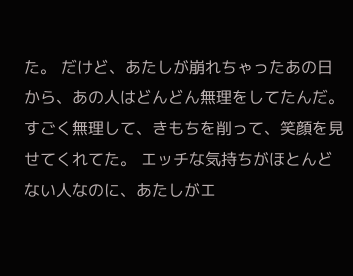た。 だけど、あたしが崩れちゃったあの日から、あの人はどんどん無理をしてたんだ。すごく無理して、きもちを削って、笑顔を見せてくれてた。 エッチな気持ちがほとんどない人なのに、あたしがエ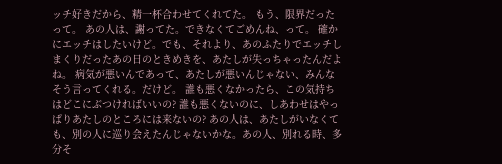ッチ好きだから、精一杯合わせてくれてた。 もう、限界だったって。 あの人は、謝ってた。できなくてごめんね、って。 確かにエッチはしたいけど。でも、それより、あのふたりでエッチしまくりだったあの日のときめきを、あたしが失っちゃったんだよね。 病気が悪いんであって、あたしが悪いんじゃない、みんなそう言ってくれる。だけど。 誰も悪くなかったら、この気持ちはどこにぶつければいいの? 誰も悪くないのに、しあわせはやっぱりあたしのところには来ないの? あの人は、あたしがいなくても、別の人に巡り会えたんじゃないかな。あの人、別れる時、多分そ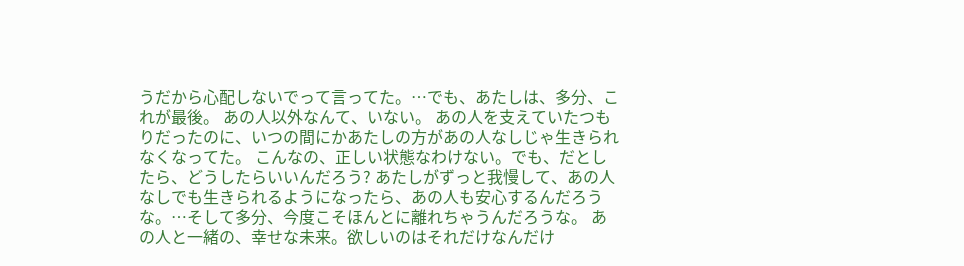うだから心配しないでって言ってた。…でも、あたしは、多分、これが最後。 あの人以外なんて、いない。 あの人を支えていたつもりだったのに、いつの間にかあたしの方があの人なしじゃ生きられなくなってた。 こんなの、正しい状態なわけない。でも、だとしたら、どうしたらいいんだろう? あたしがずっと我慢して、あの人なしでも生きられるようになったら、あの人も安心するんだろうな。…そして多分、今度こそほんとに離れちゃうんだろうな。 あの人と一緒の、幸せな未来。欲しいのはそれだけなんだけ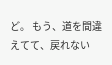ど。 もう、道を間違えてて、戻れない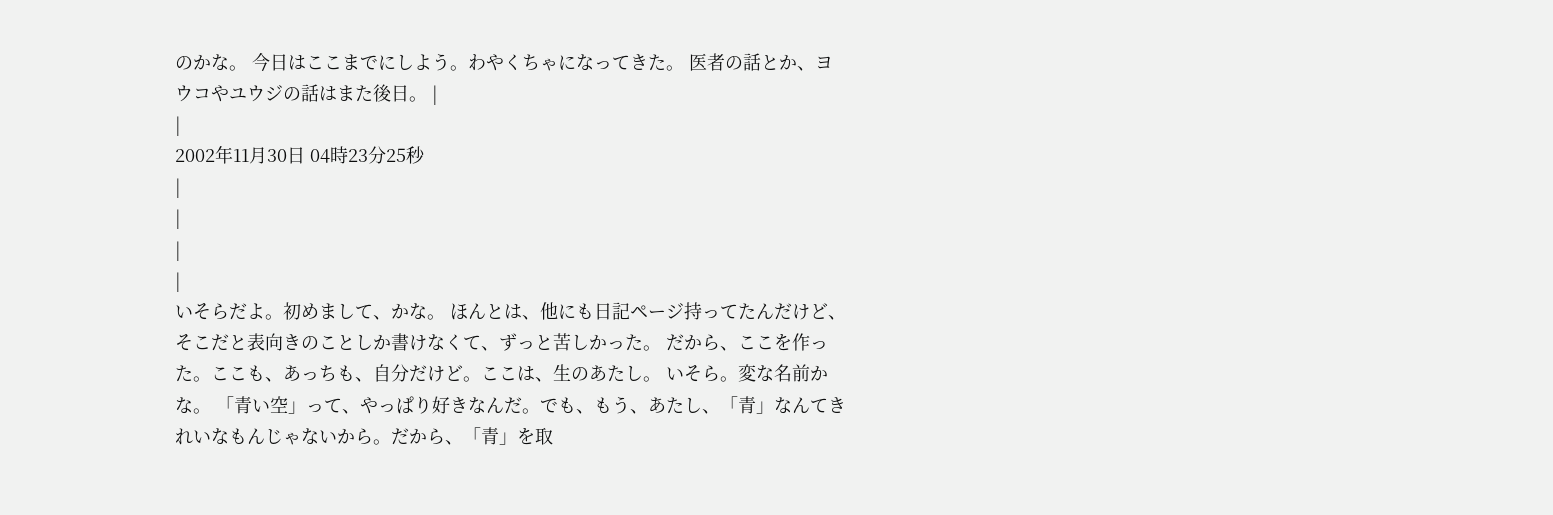のかな。 今日はここまでにしよう。わやくちゃになってきた。 医者の話とか、ヨウコやユウジの話はまた後日。 |
|
2002年11月30日 04時23分25秒
|
|
|
|
いそらだよ。初めまして、かな。 ほんとは、他にも日記ページ持ってたんだけど、そこだと表向きのことしか書けなくて、ずっと苦しかった。 だから、ここを作った。ここも、あっちも、自分だけど。ここは、生のあたし。 いそら。変な名前かな。 「青い空」って、やっぱり好きなんだ。でも、もう、あたし、「青」なんてきれいなもんじゃないから。だから、「青」を取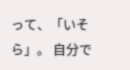って、「いそら」。 自分で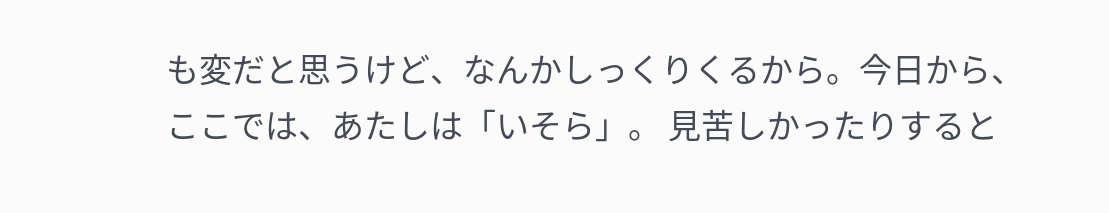も変だと思うけど、なんかしっくりくるから。今日から、ここでは、あたしは「いそら」。 見苦しかったりすると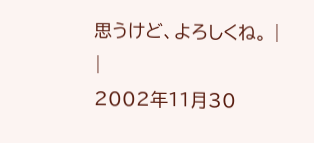思うけど、よろしくね。 |
|
2002年11月30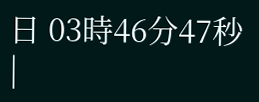日 03時46分47秒
|